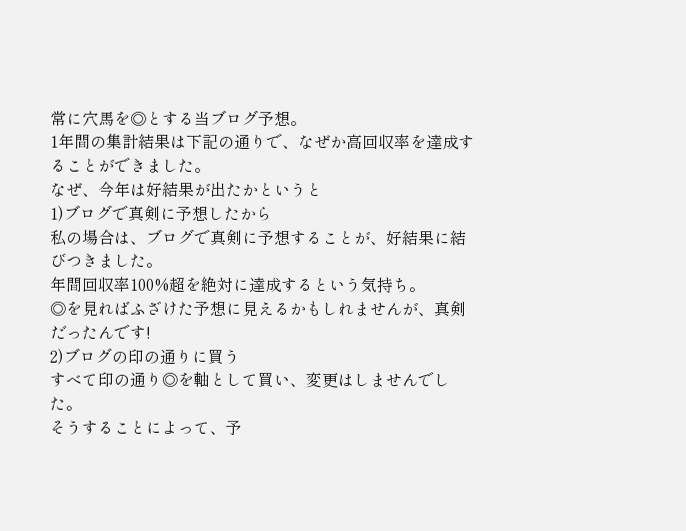常に穴馬を◎とする当ブログ予想。
1年間の集計結果は下記の通りで、なぜか高回収率を達成することができました。
なぜ、今年は好結果が出たかというと
1)ブログで真剣に予想したから
私の場合は、ブログで真剣に予想することが、好結果に結びつきました。
年間回収率100%超を絶対に達成するという気持ち。
◎を見ればふざけた予想に見えるかもしれませんが、真剣だったんです!
2)ブログの印の通りに買う
すべて印の通り◎を軸として買い、変更はしませんでした。
そうすることによって、予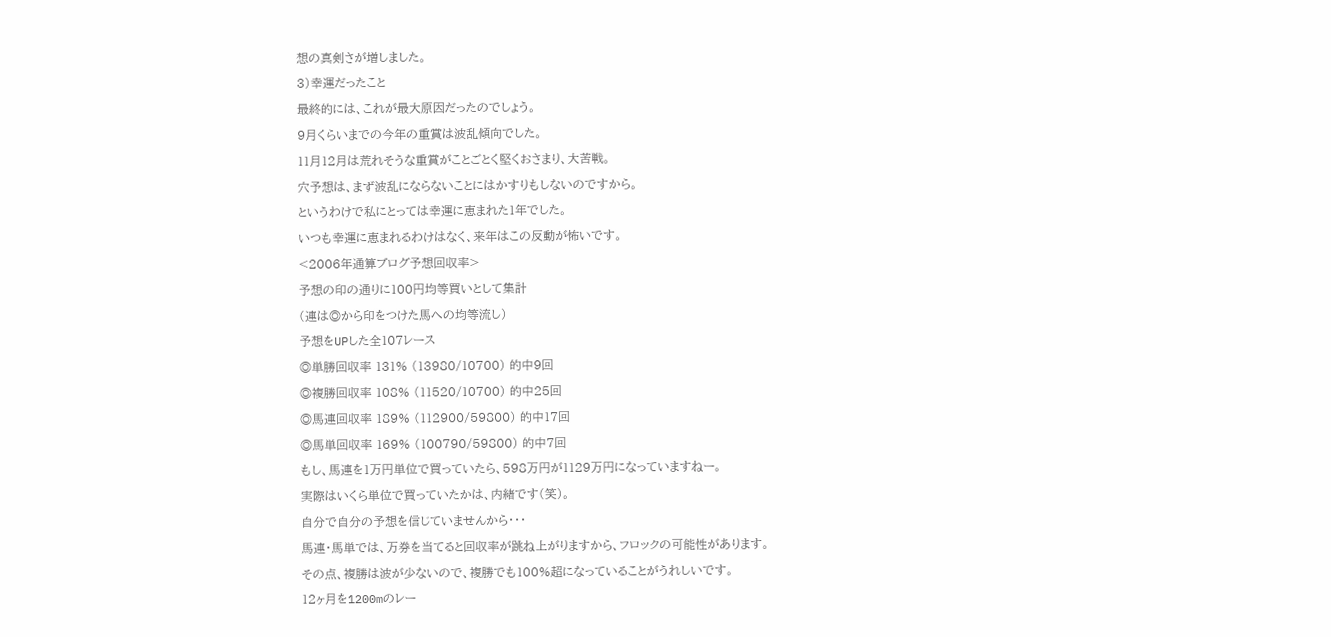想の真剣さが増しました。
3)幸運だったこと
最終的には、これが最大原因だったのでしょう。
9月くらいまでの今年の重賞は波乱傾向でした。
11月12月は荒れそうな重賞がことごとく堅くおさまり、大苦戦。
穴予想は、まず波乱にならないことにはかすりもしないのですから。
というわけで私にとっては幸運に恵まれた1年でした。
いつも幸運に恵まれるわけはなく、来年はこの反動が怖いです。
<2006年通算ブログ予想回収率>
予想の印の通りに100円均等買いとして集計
(連は◎から印をつけた馬への均等流し)
予想をUPした全107レース
◎単勝回収率 131% (13980/10700) 的中9回
◎複勝回収率 108% (11520/10700) 的中25回
◎馬連回収率 189% (112900/59800) 的中17回
◎馬単回収率 169% (100790/59800) 的中7回
もし、馬連を1万円単位で買っていたら、598万円が1129万円になっていますねー。
実際はいくら単位で買っていたかは、内緒です(笑)。
自分で自分の予想を信じていませんから・・・
馬連・馬単では、万券を当てると回収率が跳ね上がりますから、フロックの可能性があります。
その点、複勝は波が少ないので、複勝でも100%超になっていることがうれしいです。
12ヶ月を1200mのレー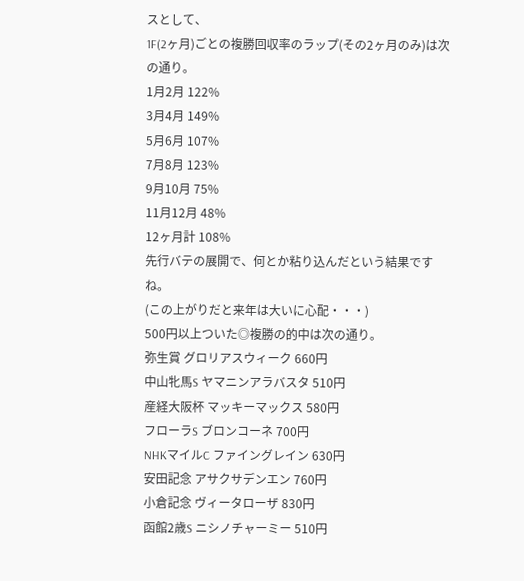スとして、
1F(2ヶ月)ごとの複勝回収率のラップ(その2ヶ月のみ)は次の通り。
1月2月 122%
3月4月 149%
5月6月 107%
7月8月 123%
9月10月 75%
11月12月 48%
12ヶ月計 108%
先行バテの展開で、何とか粘り込んだという結果ですね。
(この上がりだと来年は大いに心配・・・)
500円以上ついた◎複勝の的中は次の通り。
弥生賞 グロリアスウィーク 660円
中山牝馬S ヤマニンアラバスタ 510円
産経大阪杯 マッキーマックス 580円
フローラS ブロンコーネ 700円
NHKマイルC ファイングレイン 630円
安田記念 アサクサデンエン 760円
小倉記念 ヴィータローザ 830円
函館2歳S ニシノチャーミー 510円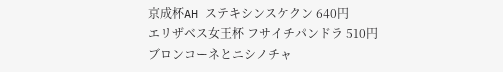京成杯AH ステキシンスケクン 640円
エリザベス女王杯 フサイチパンドラ 510円
ブロンコーネとニシノチャ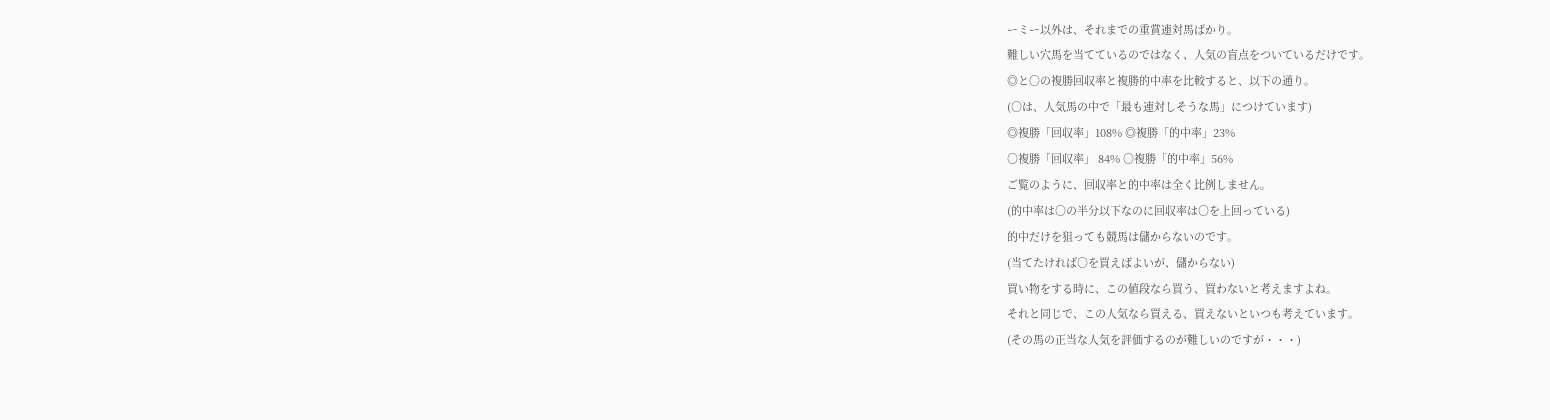ーミー以外は、それまでの重賞連対馬ばかり。
難しい穴馬を当てているのではなく、人気の盲点をついているだけです。
◎と○の複勝回収率と複勝的中率を比較すると、以下の通り。
(○は、人気馬の中で「最も連対しそうな馬」につけています)
◎複勝「回収率」108% ◎複勝「的中率」23%
○複勝「回収率」 84% ○複勝「的中率」56%
ご覧のように、回収率と的中率は全く比例しません。
(的中率は○の半分以下なのに回収率は○を上回っている)
的中だけを狙っても競馬は儲からないのです。
(当てたければ○を買えばよいが、儲からない)
買い物をする時に、この値段なら買う、買わないと考えますよね。
それと同じで、この人気なら買える、買えないといつも考えています。
(その馬の正当な人気を評価するのが難しいのですが・・・)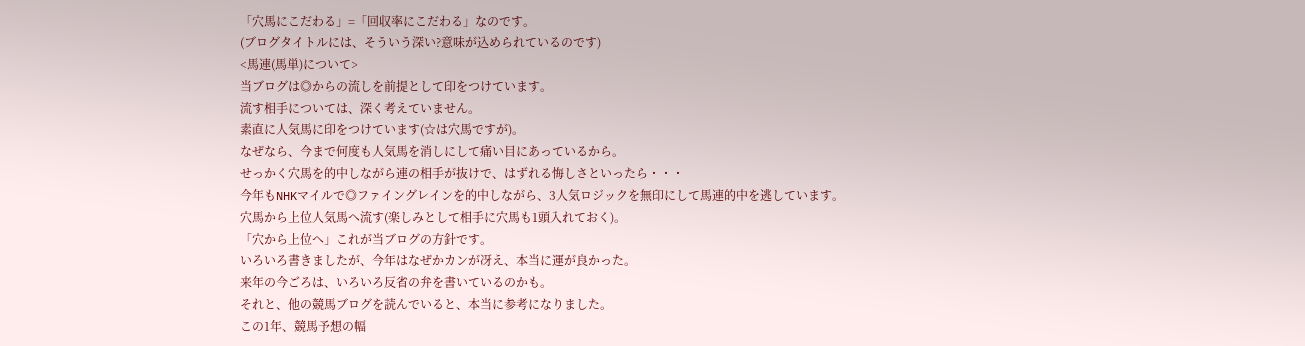「穴馬にこだわる」=「回収率にこだわる」なのです。
(ブログタイトルには、そういう深い?意味が込められているのです)
<馬連(馬単)について>
当ブログは◎からの流しを前提として印をつけています。
流す相手については、深く考えていません。
素直に人気馬に印をつけています(☆は穴馬ですが)。
なぜなら、今まで何度も人気馬を消しにして痛い目にあっているから。
せっかく穴馬を的中しながら連の相手が抜けで、はずれる悔しさといったら・・・
今年もNHKマイルで◎ファイングレインを的中しながら、3人気ロジックを無印にして馬連的中を逃しています。
穴馬から上位人気馬へ流す(楽しみとして相手に穴馬も1頭入れておく)。
「穴から上位へ」これが当ブログの方針です。
いろいろ書きましたが、今年はなぜかカンが冴え、本当に運が良かった。
来年の今ごろは、いろいろ反省の弁を書いているのかも。
それと、他の競馬ブログを読んでいると、本当に参考になりました。
この1年、競馬予想の幅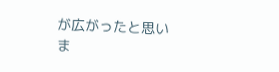が広がったと思いま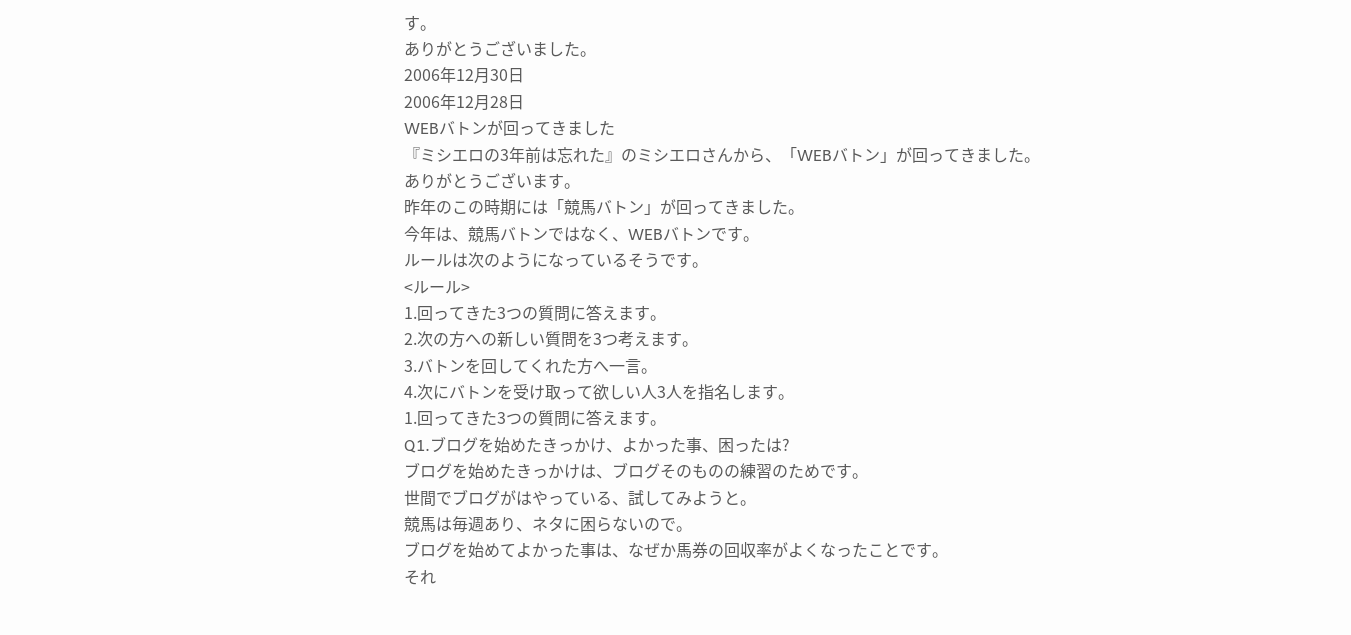す。
ありがとうございました。
2006年12月30日
2006年12月28日
WEBバトンが回ってきました
『ミシエロの3年前は忘れた』のミシエロさんから、「WEBバトン」が回ってきました。
ありがとうございます。
昨年のこの時期には「競馬バトン」が回ってきました。
今年は、競馬バトンではなく、WEBバトンです。
ルールは次のようになっているそうです。
<ルール>
1.回ってきた3つの質問に答えます。
2.次の方への新しい質問を3つ考えます。
3.バトンを回してくれた方へ一言。
4.次にバトンを受け取って欲しい人3人を指名します。
1.回ってきた3つの質問に答えます。
Q1.ブログを始めたきっかけ、よかった事、困ったは?
ブログを始めたきっかけは、ブログそのものの練習のためです。
世間でブログがはやっている、試してみようと。
競馬は毎週あり、ネタに困らないので。
ブログを始めてよかった事は、なぜか馬券の回収率がよくなったことです。
それ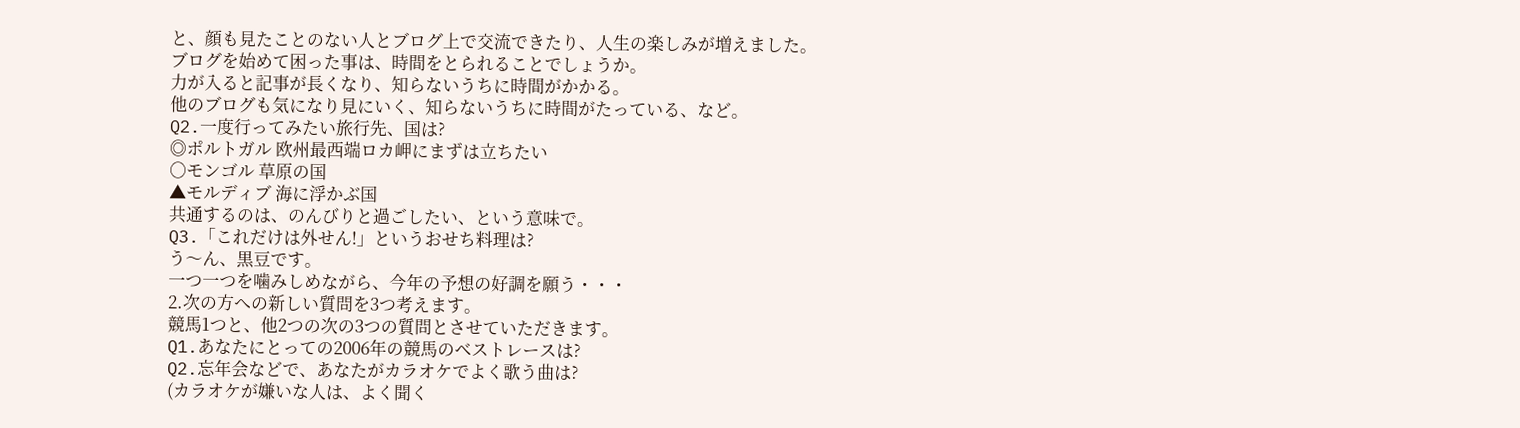と、顔も見たことのない人とブログ上で交流できたり、人生の楽しみが増えました。
ブログを始めて困った事は、時間をとられることでしょうか。
力が入ると記事が長くなり、知らないうちに時間がかかる。
他のブログも気になり見にいく、知らないうちに時間がたっている、など。
Q2.一度行ってみたい旅行先、国は?
◎ポルトガル 欧州最西端ロカ岬にまずは立ちたい
○モンゴル 草原の国
▲モルディブ 海に浮かぶ国
共通するのは、のんびりと過ごしたい、という意味で。
Q3.「これだけは外せん!」というおせち料理は?
う〜ん、黒豆です。
一つ一つを噛みしめながら、今年の予想の好調を願う・・・
2.次の方への新しい質問を3つ考えます。
競馬1つと、他2つの次の3つの質問とさせていただきます。
Q1.あなたにとっての2006年の競馬のベストレースは?
Q2.忘年会などで、あなたがカラオケでよく歌う曲は?
(カラオケが嫌いな人は、よく聞く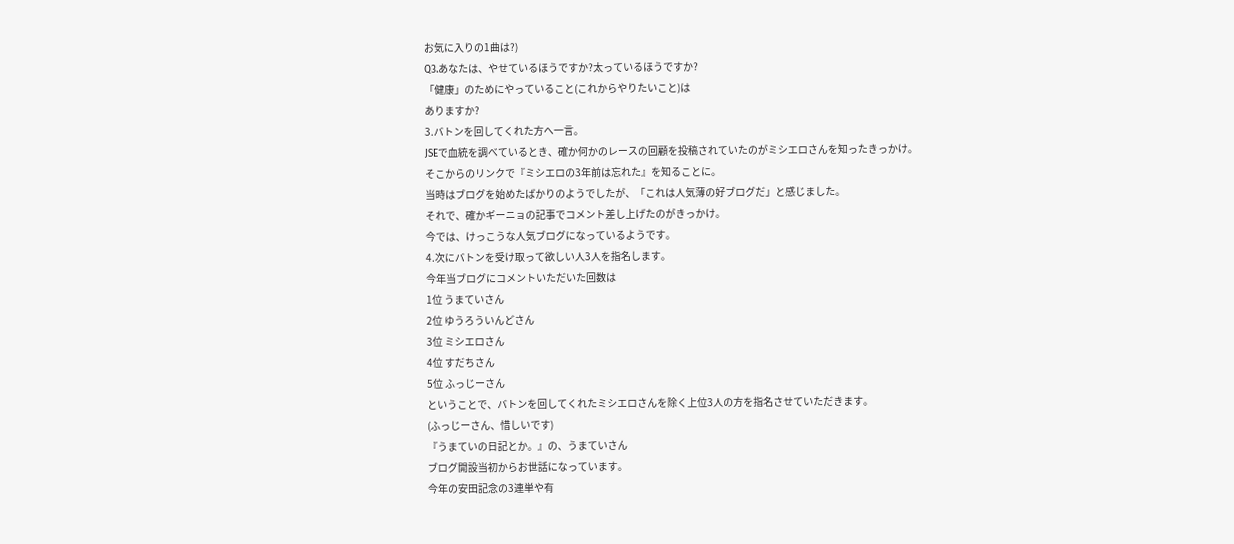お気に入りの1曲は?)
Q3.あなたは、やせているほうですか?太っているほうですか?
「健康」のためにやっていること(これからやりたいこと)は
ありますか?
3.バトンを回してくれた方へ一言。
JSEで血統を調べているとき、確か何かのレースの回顧を投稿されていたのがミシエロさんを知ったきっかけ。
そこからのリンクで『ミシエロの3年前は忘れた』を知ることに。
当時はブログを始めたばかりのようでしたが、「これは人気薄の好ブログだ」と感じました。
それで、確かギーニョの記事でコメント差し上げたのがきっかけ。
今では、けっこうな人気ブログになっているようです。
4.次にバトンを受け取って欲しい人3人を指名します。
今年当ブログにコメントいただいた回数は
1位 うまていさん
2位 ゆうろういんどさん
3位 ミシエロさん
4位 すだちさん
5位 ふっじーさん
ということで、バトンを回してくれたミシエロさんを除く上位3人の方を指名させていただきます。
(ふっじーさん、惜しいです)
『うまていの日記とか。』の、うまていさん
ブログ開設当初からお世話になっています。
今年の安田記念の3連単や有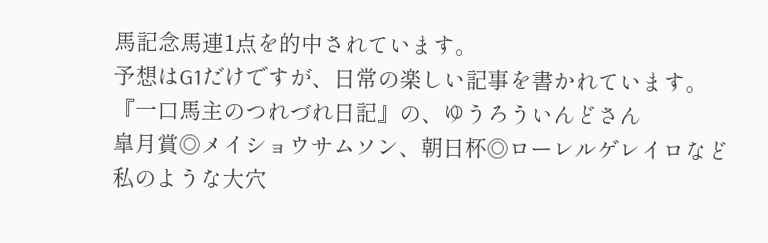馬記念馬連1点を的中されています。
予想はG1だけですが、日常の楽しい記事を書かれています。
『一口馬主のつれづれ日記』の、ゆうろういんどさん
皐月賞◎メイショウサムソン、朝日杯◎ローレルゲレイロなど
私のような大穴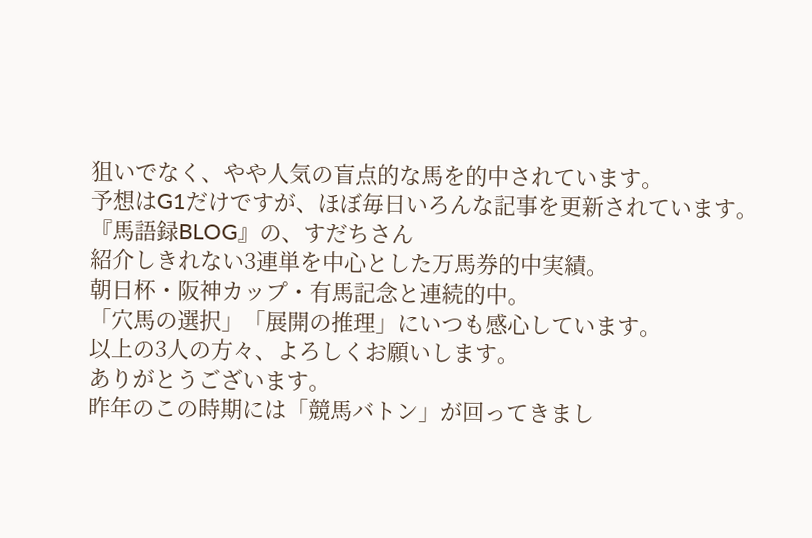狙いでなく、やや人気の盲点的な馬を的中されています。
予想はG1だけですが、ほぼ毎日いろんな記事を更新されています。
『馬語録BLOG』の、すだちさん
紹介しきれない3連単を中心とした万馬券的中実績。
朝日杯・阪神カップ・有馬記念と連続的中。
「穴馬の選択」「展開の推理」にいつも感心しています。
以上の3人の方々、よろしくお願いします。
ありがとうございます。
昨年のこの時期には「競馬バトン」が回ってきまし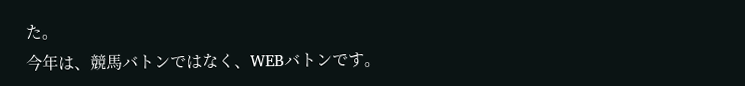た。
今年は、競馬バトンではなく、WEBバトンです。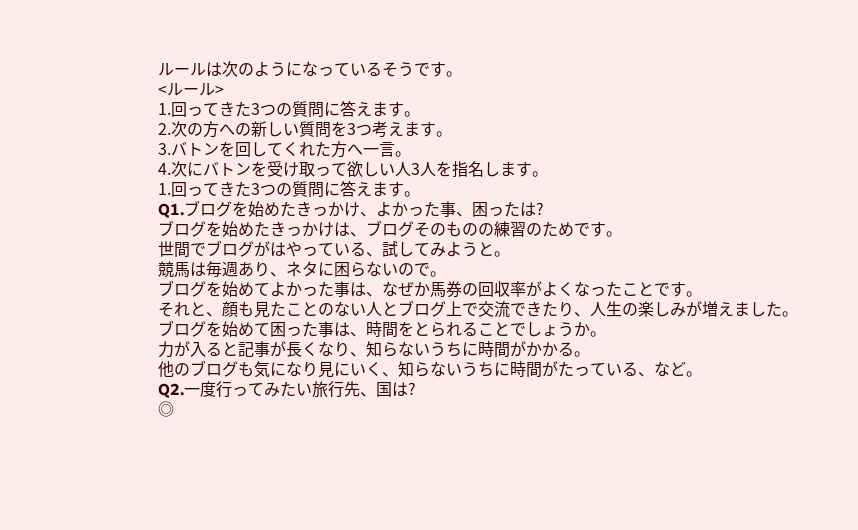ルールは次のようになっているそうです。
<ルール>
1.回ってきた3つの質問に答えます。
2.次の方への新しい質問を3つ考えます。
3.バトンを回してくれた方へ一言。
4.次にバトンを受け取って欲しい人3人を指名します。
1.回ってきた3つの質問に答えます。
Q1.ブログを始めたきっかけ、よかった事、困ったは?
ブログを始めたきっかけは、ブログそのものの練習のためです。
世間でブログがはやっている、試してみようと。
競馬は毎週あり、ネタに困らないので。
ブログを始めてよかった事は、なぜか馬券の回収率がよくなったことです。
それと、顔も見たことのない人とブログ上で交流できたり、人生の楽しみが増えました。
ブログを始めて困った事は、時間をとられることでしょうか。
力が入ると記事が長くなり、知らないうちに時間がかかる。
他のブログも気になり見にいく、知らないうちに時間がたっている、など。
Q2.一度行ってみたい旅行先、国は?
◎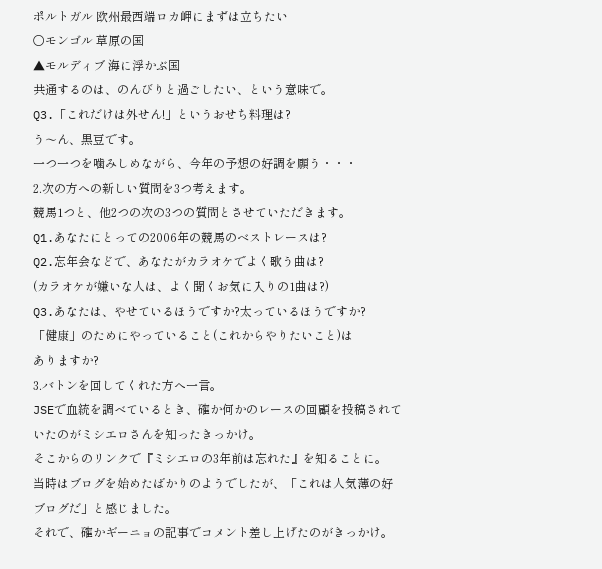ポルトガル 欧州最西端ロカ岬にまずは立ちたい
○モンゴル 草原の国
▲モルディブ 海に浮かぶ国
共通するのは、のんびりと過ごしたい、という意味で。
Q3.「これだけは外せん!」というおせち料理は?
う〜ん、黒豆です。
一つ一つを噛みしめながら、今年の予想の好調を願う・・・
2.次の方への新しい質問を3つ考えます。
競馬1つと、他2つの次の3つの質問とさせていただきます。
Q1.あなたにとっての2006年の競馬のベストレースは?
Q2.忘年会などで、あなたがカラオケでよく歌う曲は?
(カラオケが嫌いな人は、よく聞くお気に入りの1曲は?)
Q3.あなたは、やせているほうですか?太っているほうですか?
「健康」のためにやっていること(これからやりたいこと)は
ありますか?
3.バトンを回してくれた方へ一言。
JSEで血統を調べているとき、確か何かのレースの回顧を投稿されていたのがミシエロさんを知ったきっかけ。
そこからのリンクで『ミシエロの3年前は忘れた』を知ることに。
当時はブログを始めたばかりのようでしたが、「これは人気薄の好ブログだ」と感じました。
それで、確かギーニョの記事でコメント差し上げたのがきっかけ。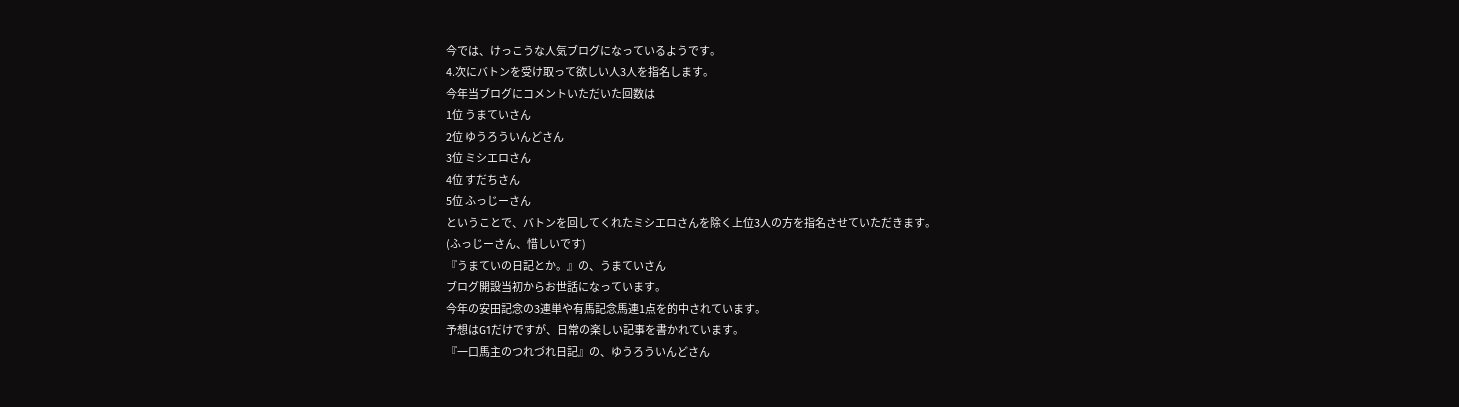今では、けっこうな人気ブログになっているようです。
4.次にバトンを受け取って欲しい人3人を指名します。
今年当ブログにコメントいただいた回数は
1位 うまていさん
2位 ゆうろういんどさん
3位 ミシエロさん
4位 すだちさん
5位 ふっじーさん
ということで、バトンを回してくれたミシエロさんを除く上位3人の方を指名させていただきます。
(ふっじーさん、惜しいです)
『うまていの日記とか。』の、うまていさん
ブログ開設当初からお世話になっています。
今年の安田記念の3連単や有馬記念馬連1点を的中されています。
予想はG1だけですが、日常の楽しい記事を書かれています。
『一口馬主のつれづれ日記』の、ゆうろういんどさん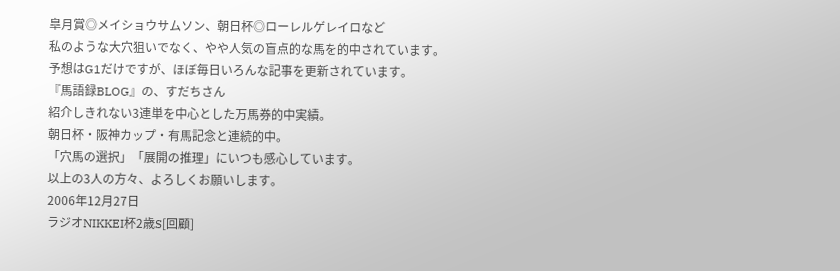皐月賞◎メイショウサムソン、朝日杯◎ローレルゲレイロなど
私のような大穴狙いでなく、やや人気の盲点的な馬を的中されています。
予想はG1だけですが、ほぼ毎日いろんな記事を更新されています。
『馬語録BLOG』の、すだちさん
紹介しきれない3連単を中心とした万馬券的中実績。
朝日杯・阪神カップ・有馬記念と連続的中。
「穴馬の選択」「展開の推理」にいつも感心しています。
以上の3人の方々、よろしくお願いします。
2006年12月27日
ラジオNIKKEI杯2歳S[回顧]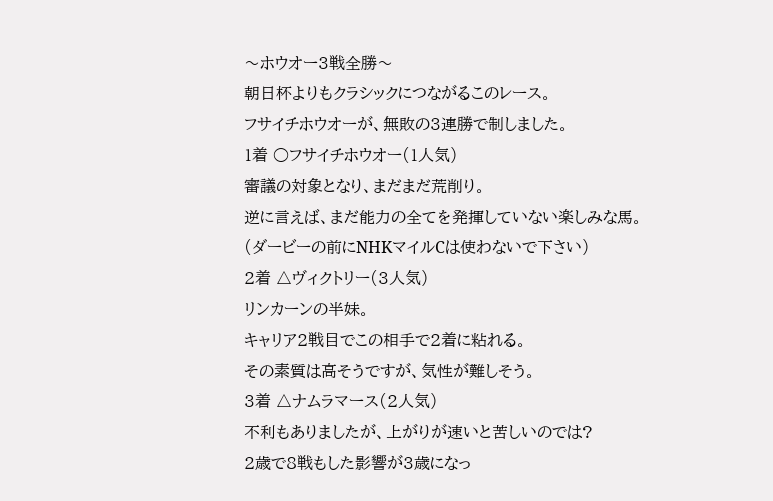〜ホウオー3戦全勝〜
朝日杯よりもクラシックにつながるこのレース。
フサイチホウオーが、無敗の3連勝で制しました。
1着 ○フサイチホウオー(1人気)
審議の対象となり、まだまだ荒削り。
逆に言えば、まだ能力の全てを発揮していない楽しみな馬。
(ダービーの前にNHKマイルCは使わないで下さい)
2着 △ヴィクトリー(3人気)
リンカーンの半妹。
キャリア2戦目でこの相手で2着に粘れる。
その素質は高そうですが、気性が難しそう。
3着 △ナムラマース(2人気)
不利もありましたが、上がりが速いと苦しいのでは?
2歳で8戦もした影響が3歳になっ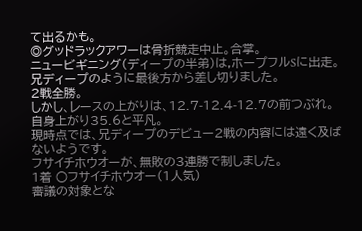て出るかも。
◎グッドラックアワーは骨折競走中止。合掌。
ニュービギニング(ディープの半弟)は,ホープフルSに出走。
兄ディープのように最後方から差し切りました。
2戦全勝。
しかし、レースの上がりは、12.7-12.4-12.7の前つぶれ。
自身上がり35.6と平凡。
現時点では、兄ディープのデビュー2戦の内容には遠く及ばないようです。
フサイチホウオーが、無敗の3連勝で制しました。
1着 ○フサイチホウオー(1人気)
審議の対象とな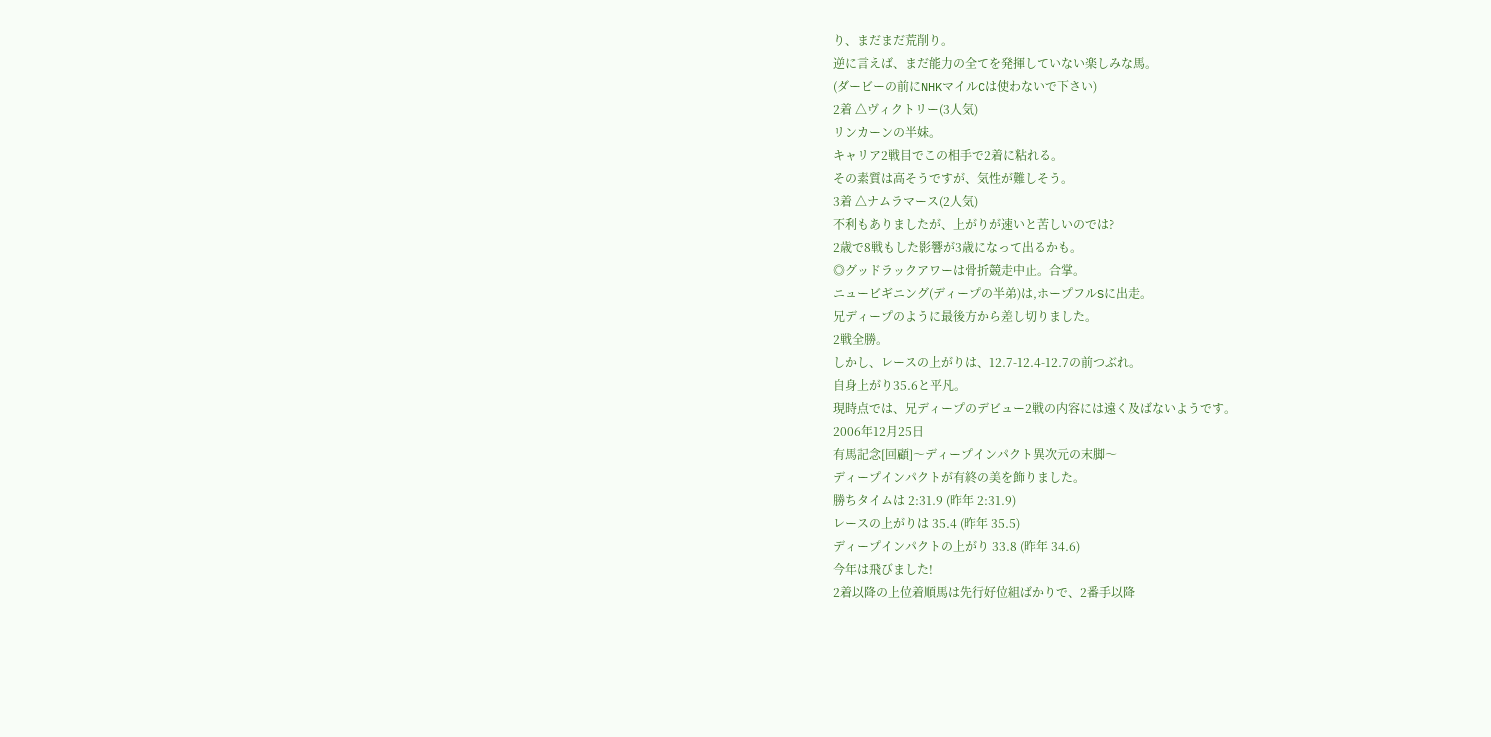り、まだまだ荒削り。
逆に言えば、まだ能力の全てを発揮していない楽しみな馬。
(ダービーの前にNHKマイルCは使わないで下さい)
2着 △ヴィクトリー(3人気)
リンカーンの半妹。
キャリア2戦目でこの相手で2着に粘れる。
その素質は高そうですが、気性が難しそう。
3着 △ナムラマース(2人気)
不利もありましたが、上がりが速いと苦しいのでは?
2歳で8戦もした影響が3歳になって出るかも。
◎グッドラックアワーは骨折競走中止。合掌。
ニュービギニング(ディープの半弟)は,ホープフルSに出走。
兄ディープのように最後方から差し切りました。
2戦全勝。
しかし、レースの上がりは、12.7-12.4-12.7の前つぶれ。
自身上がり35.6と平凡。
現時点では、兄ディープのデビュー2戦の内容には遠く及ばないようです。
2006年12月25日
有馬記念[回顧]〜ディープインパクト異次元の末脚〜
ディープインパクトが有終の美を飾りました。
勝ちタイムは 2:31.9 (昨年 2:31.9)
レースの上がりは 35.4 (昨年 35.5)
ディープインパクトの上がり 33.8 (昨年 34.6)
今年は飛びました!
2着以降の上位着順馬は先行好位組ばかりで、2番手以降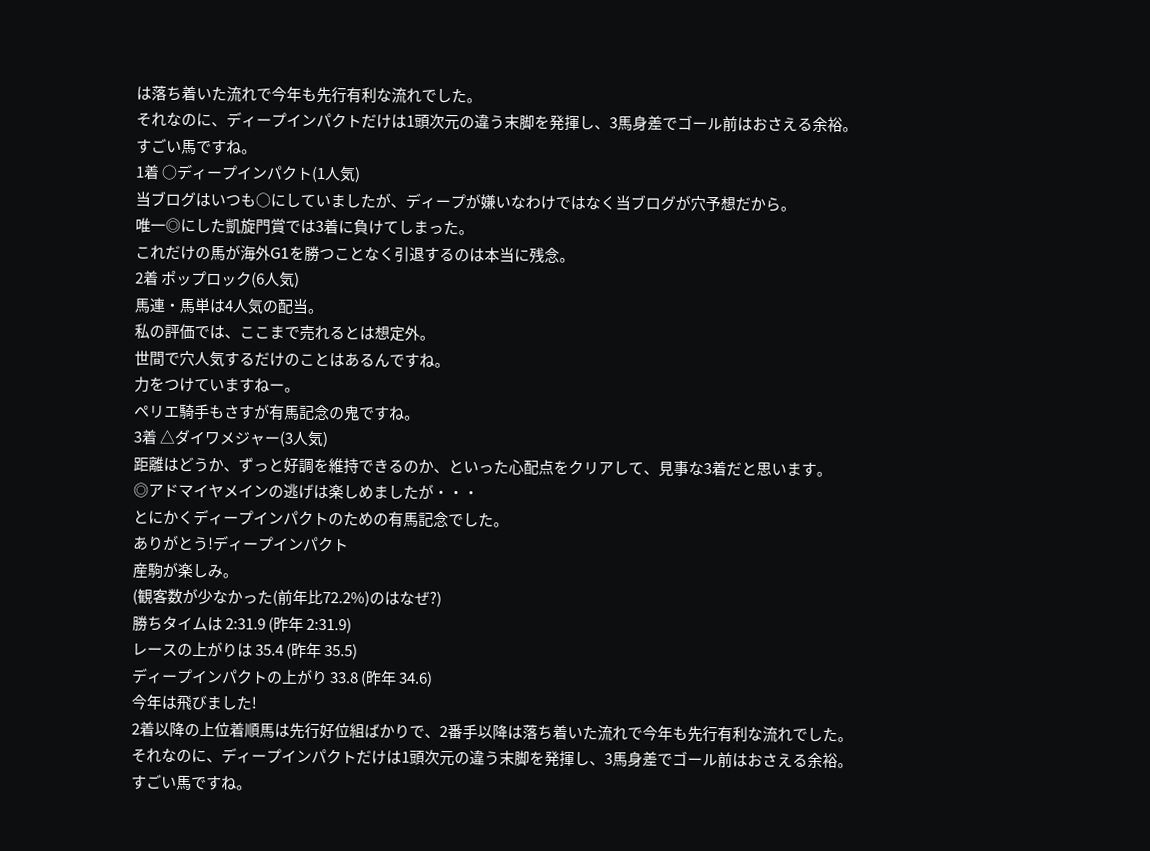は落ち着いた流れで今年も先行有利な流れでした。
それなのに、ディープインパクトだけは1頭次元の違う末脚を発揮し、3馬身差でゴール前はおさえる余裕。
すごい馬ですね。
1着 ○ディープインパクト(1人気)
当ブログはいつも○にしていましたが、ディープが嫌いなわけではなく当ブログが穴予想だから。
唯一◎にした凱旋門賞では3着に負けてしまった。
これだけの馬が海外G1を勝つことなく引退するのは本当に残念。
2着 ポップロック(6人気)
馬連・馬単は4人気の配当。
私の評価では、ここまで売れるとは想定外。
世間で穴人気するだけのことはあるんですね。
力をつけていますねー。
ペリエ騎手もさすが有馬記念の鬼ですね。
3着 △ダイワメジャー(3人気)
距離はどうか、ずっと好調を維持できるのか、といった心配点をクリアして、見事な3着だと思います。
◎アドマイヤメインの逃げは楽しめましたが・・・
とにかくディープインパクトのための有馬記念でした。
ありがとう!ディープインパクト
産駒が楽しみ。
(観客数が少なかった(前年比72.2%)のはなぜ?)
勝ちタイムは 2:31.9 (昨年 2:31.9)
レースの上がりは 35.4 (昨年 35.5)
ディープインパクトの上がり 33.8 (昨年 34.6)
今年は飛びました!
2着以降の上位着順馬は先行好位組ばかりで、2番手以降は落ち着いた流れで今年も先行有利な流れでした。
それなのに、ディープインパクトだけは1頭次元の違う末脚を発揮し、3馬身差でゴール前はおさえる余裕。
すごい馬ですね。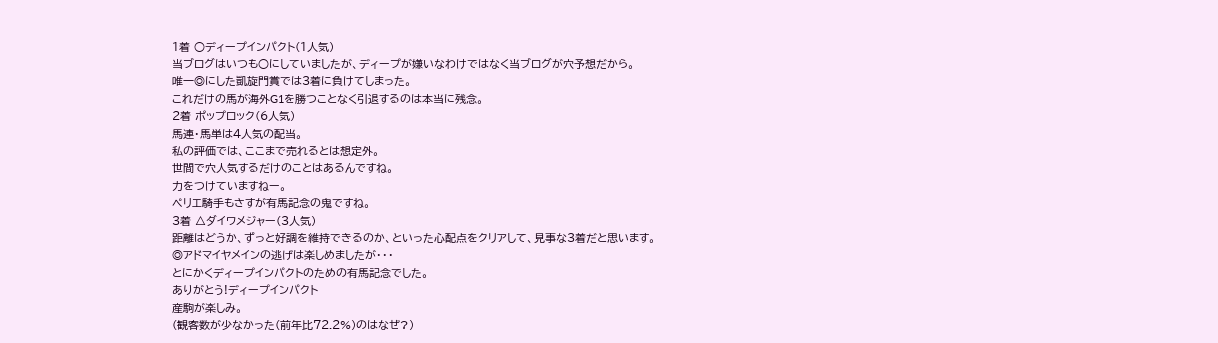1着 ○ディープインパクト(1人気)
当ブログはいつも○にしていましたが、ディープが嫌いなわけではなく当ブログが穴予想だから。
唯一◎にした凱旋門賞では3着に負けてしまった。
これだけの馬が海外G1を勝つことなく引退するのは本当に残念。
2着 ポップロック(6人気)
馬連・馬単は4人気の配当。
私の評価では、ここまで売れるとは想定外。
世間で穴人気するだけのことはあるんですね。
力をつけていますねー。
ペリエ騎手もさすが有馬記念の鬼ですね。
3着 △ダイワメジャー(3人気)
距離はどうか、ずっと好調を維持できるのか、といった心配点をクリアして、見事な3着だと思います。
◎アドマイヤメインの逃げは楽しめましたが・・・
とにかくディープインパクトのための有馬記念でした。
ありがとう!ディープインパクト
産駒が楽しみ。
(観客数が少なかった(前年比72.2%)のはなぜ?)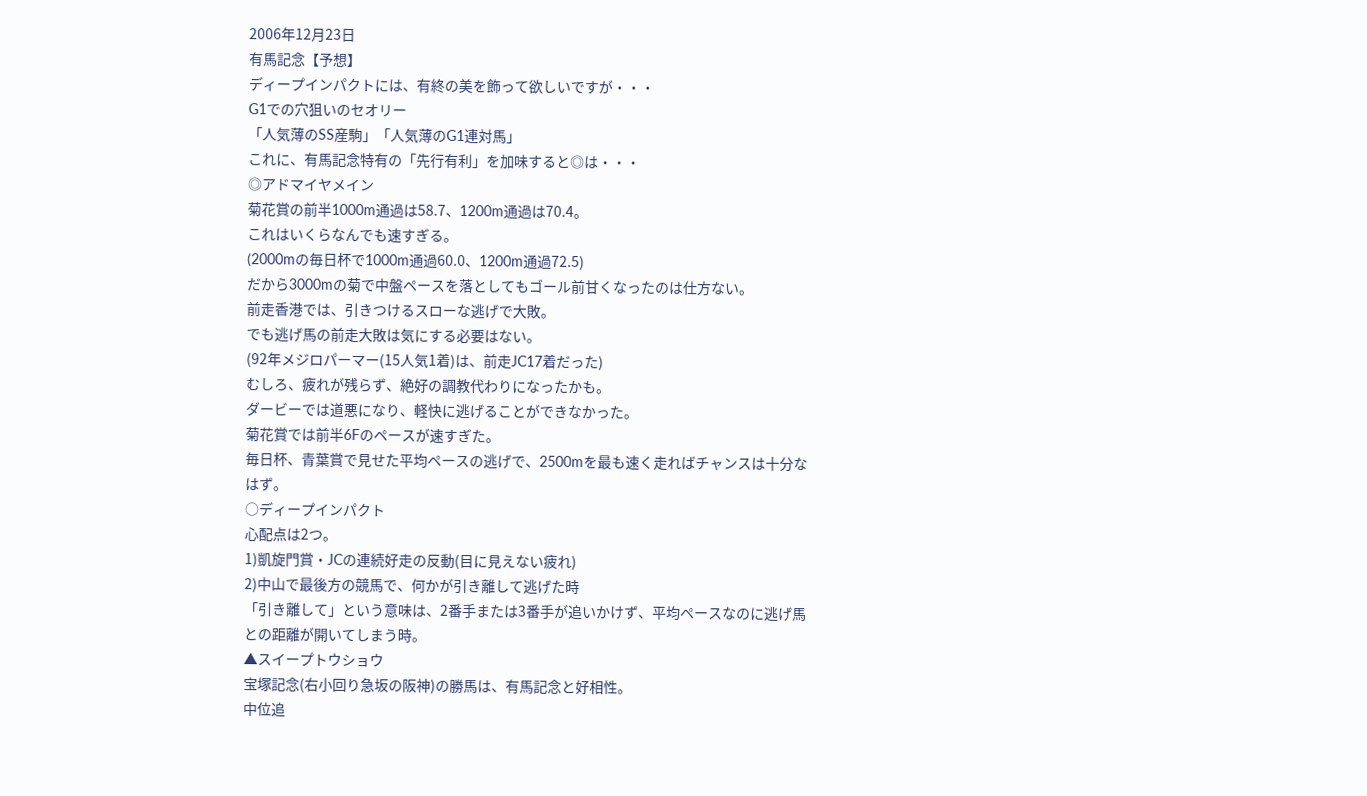2006年12月23日
有馬記念【予想】
ディープインパクトには、有終の美を飾って欲しいですが・・・
G1での穴狙いのセオリー
「人気薄のSS産駒」「人気薄のG1連対馬」
これに、有馬記念特有の「先行有利」を加味すると◎は・・・
◎アドマイヤメイン
菊花賞の前半1000m通過は58.7、1200m通過は70.4。
これはいくらなんでも速すぎる。
(2000mの毎日杯で1000m通過60.0、1200m通過72.5)
だから3000mの菊で中盤ペースを落としてもゴール前甘くなったのは仕方ない。
前走香港では、引きつけるスローな逃げで大敗。
でも逃げ馬の前走大敗は気にする必要はない。
(92年メジロパーマー(15人気1着)は、前走JC17着だった)
むしろ、疲れが残らず、絶好の調教代わりになったかも。
ダービーでは道悪になり、軽快に逃げることができなかった。
菊花賞では前半6Fのペースが速すぎた。
毎日杯、青葉賞で見せた平均ペースの逃げで、2500mを最も速く走ればチャンスは十分なはず。
○ディープインパクト
心配点は2つ。
1)凱旋門賞・JCの連続好走の反動(目に見えない疲れ)
2)中山で最後方の競馬で、何かが引き離して逃げた時
「引き離して」という意味は、2番手または3番手が追いかけず、平均ペースなのに逃げ馬との距離が開いてしまう時。
▲スイープトウショウ
宝塚記念(右小回り急坂の阪神)の勝馬は、有馬記念と好相性。
中位追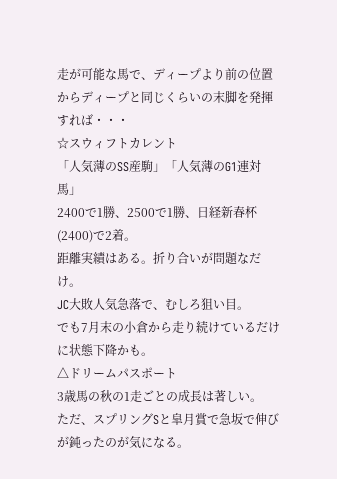走が可能な馬で、ディープより前の位置からディープと同じくらいの末脚を発揮すれば・・・
☆スウィフトカレント
「人気薄のSS産駒」「人気薄のG1連対馬」
2400で1勝、2500で1勝、日経新春杯(2400)で2着。
距離実績はある。折り合いが問題なだけ。
JC大敗人気急落で、むしろ狙い目。
でも7月末の小倉から走り続けているだけに状態下降かも。
△ドリームパスポート
3歳馬の秋の1走ごとの成長は著しい。
ただ、スプリングSと皐月賞で急坂で伸びが鈍ったのが気になる。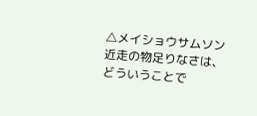△メイショウサムソン
近走の物足りなさは、どういうことで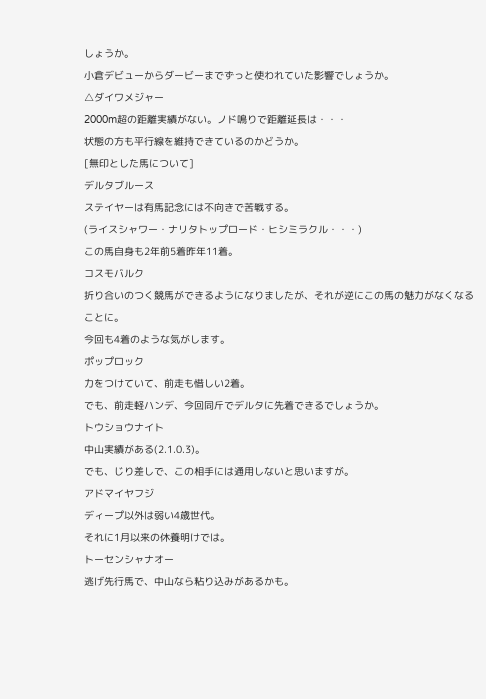しょうか。
小倉デビューからダービーまでずっと使われていた影響でしょうか。
△ダイワメジャー
2000m超の距離実績がない。ノド鳴りで距離延長は・・・
状態の方も平行線を維持できているのかどうか。
[無印とした馬について]
デルタブルース
ステイヤーは有馬記念には不向きで苦戦する。
(ライスシャワー・ナリタトップロード・ヒシミラクル・・・)
この馬自身も2年前5着昨年11着。
コスモバルク
折り合いのつく競馬ができるようになりましたが、それが逆にこの馬の魅力がなくなることに。
今回も4着のような気がします。
ポップロック
力をつけていて、前走も惜しい2着。
でも、前走軽ハンデ、今回同斤でデルタに先着できるでしょうか。
トウショウナイト
中山実績がある(2.1.0.3)。
でも、じり差しで、この相手には通用しないと思いますが。
アドマイヤフジ
ディープ以外は弱い4歳世代。
それに1月以来の休養明けでは。
トーセンシャナオー
逃げ先行馬で、中山なら粘り込みがあるかも。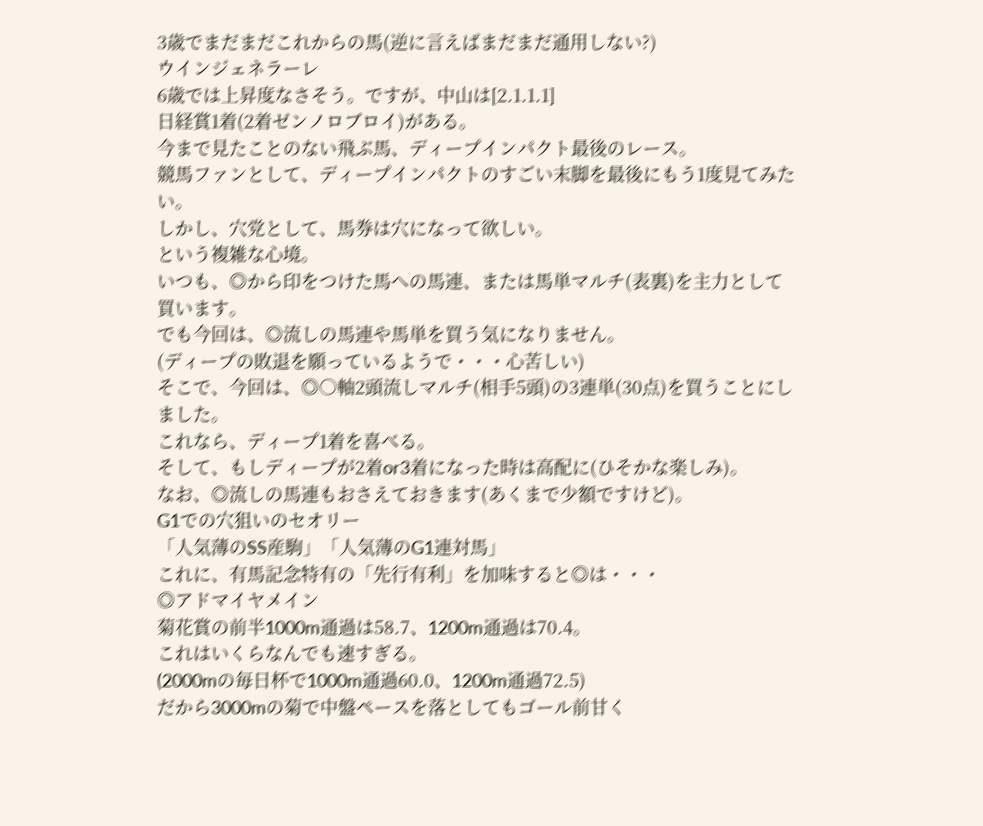3歳でまだまだこれからの馬(逆に言えばまだまだ通用しない?)
ウインジェネラーレ
6歳では上昇度なさそう。ですが、中山は[2.1.1.1]
日経賞1着(2着ゼンノロブロイ)がある。
今まで見たことのない飛ぶ馬、ディープインパクト最後のレース。
競馬ファンとして、ディープインパクトのすごい末脚を最後にもう1度見てみたい。
しかし、穴党として、馬券は穴になって欲しい。
という複雑な心境。
いつも、◎から印をつけた馬への馬連、または馬単マルチ(表裏)を主力として買います。
でも今回は、◎流しの馬連や馬単を買う気になりません。
(ディープの敗退を願っているようで・・・心苦しい)
そこで、今回は、◎○軸2頭流しマルチ(相手5頭)の3連単(30点)を買うことにしました。
これなら、ディープ1着を喜べる。
そして、もしディープが2着or3着になった時は高配に(ひそかな楽しみ)。
なお、◎流しの馬連もおさえておきます(あくまで少額ですけど)。
G1での穴狙いのセオリー
「人気薄のSS産駒」「人気薄のG1連対馬」
これに、有馬記念特有の「先行有利」を加味すると◎は・・・
◎アドマイヤメイン
菊花賞の前半1000m通過は58.7、1200m通過は70.4。
これはいくらなんでも速すぎる。
(2000mの毎日杯で1000m通過60.0、1200m通過72.5)
だから3000mの菊で中盤ペースを落としてもゴール前甘く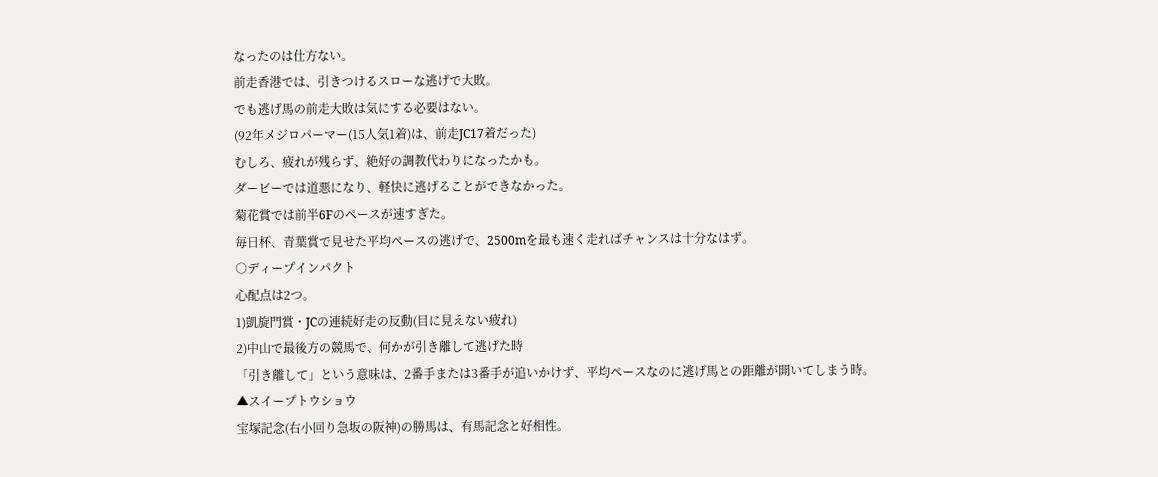なったのは仕方ない。
前走香港では、引きつけるスローな逃げで大敗。
でも逃げ馬の前走大敗は気にする必要はない。
(92年メジロパーマー(15人気1着)は、前走JC17着だった)
むしろ、疲れが残らず、絶好の調教代わりになったかも。
ダービーでは道悪になり、軽快に逃げることができなかった。
菊花賞では前半6Fのペースが速すぎた。
毎日杯、青葉賞で見せた平均ペースの逃げで、2500mを最も速く走ればチャンスは十分なはず。
○ディープインパクト
心配点は2つ。
1)凱旋門賞・JCの連続好走の反動(目に見えない疲れ)
2)中山で最後方の競馬で、何かが引き離して逃げた時
「引き離して」という意味は、2番手または3番手が追いかけず、平均ペースなのに逃げ馬との距離が開いてしまう時。
▲スイープトウショウ
宝塚記念(右小回り急坂の阪神)の勝馬は、有馬記念と好相性。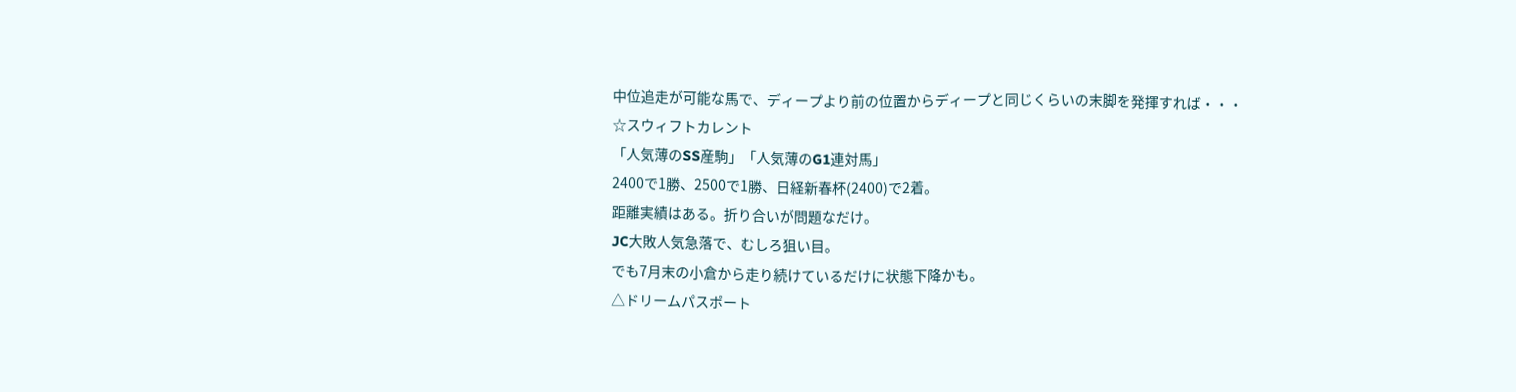中位追走が可能な馬で、ディープより前の位置からディープと同じくらいの末脚を発揮すれば・・・
☆スウィフトカレント
「人気薄のSS産駒」「人気薄のG1連対馬」
2400で1勝、2500で1勝、日経新春杯(2400)で2着。
距離実績はある。折り合いが問題なだけ。
JC大敗人気急落で、むしろ狙い目。
でも7月末の小倉から走り続けているだけに状態下降かも。
△ドリームパスポート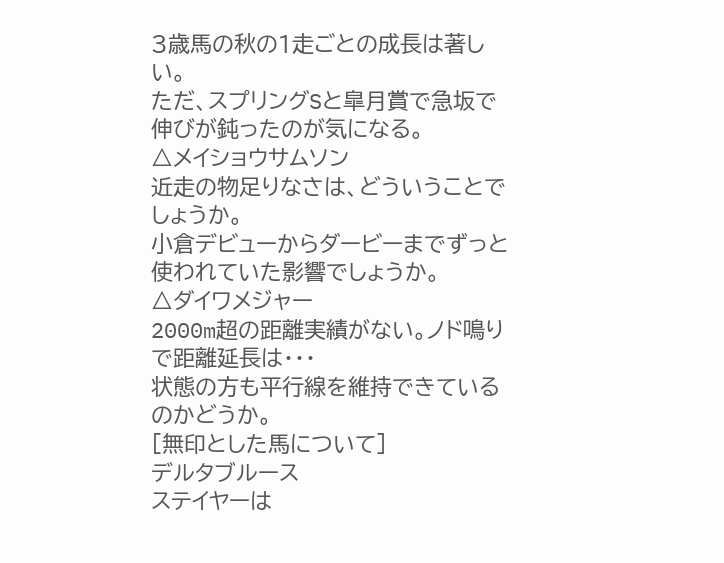3歳馬の秋の1走ごとの成長は著しい。
ただ、スプリングSと皐月賞で急坂で伸びが鈍ったのが気になる。
△メイショウサムソン
近走の物足りなさは、どういうことでしょうか。
小倉デビューからダービーまでずっと使われていた影響でしょうか。
△ダイワメジャー
2000m超の距離実績がない。ノド鳴りで距離延長は・・・
状態の方も平行線を維持できているのかどうか。
[無印とした馬について]
デルタブルース
ステイヤーは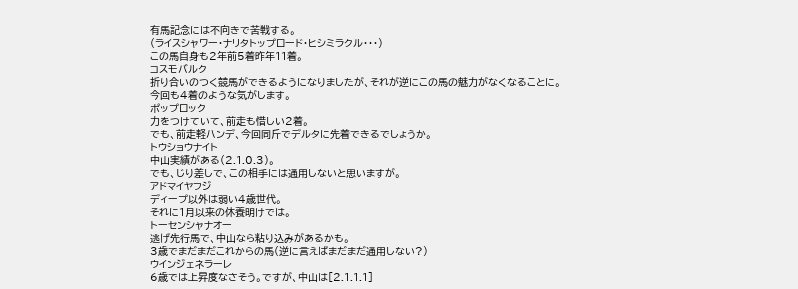有馬記念には不向きで苦戦する。
(ライスシャワー・ナリタトップロード・ヒシミラクル・・・)
この馬自身も2年前5着昨年11着。
コスモバルク
折り合いのつく競馬ができるようになりましたが、それが逆にこの馬の魅力がなくなることに。
今回も4着のような気がします。
ポップロック
力をつけていて、前走も惜しい2着。
でも、前走軽ハンデ、今回同斤でデルタに先着できるでしょうか。
トウショウナイト
中山実績がある(2.1.0.3)。
でも、じり差しで、この相手には通用しないと思いますが。
アドマイヤフジ
ディープ以外は弱い4歳世代。
それに1月以来の休養明けでは。
トーセンシャナオー
逃げ先行馬で、中山なら粘り込みがあるかも。
3歳でまだまだこれからの馬(逆に言えばまだまだ通用しない?)
ウインジェネラーレ
6歳では上昇度なさそう。ですが、中山は[2.1.1.1]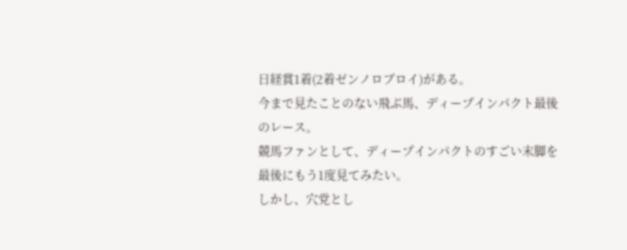日経賞1着(2着ゼンノロブロイ)がある。
今まで見たことのない飛ぶ馬、ディープインパクト最後のレース。
競馬ファンとして、ディープインパクトのすごい末脚を最後にもう1度見てみたい。
しかし、穴党とし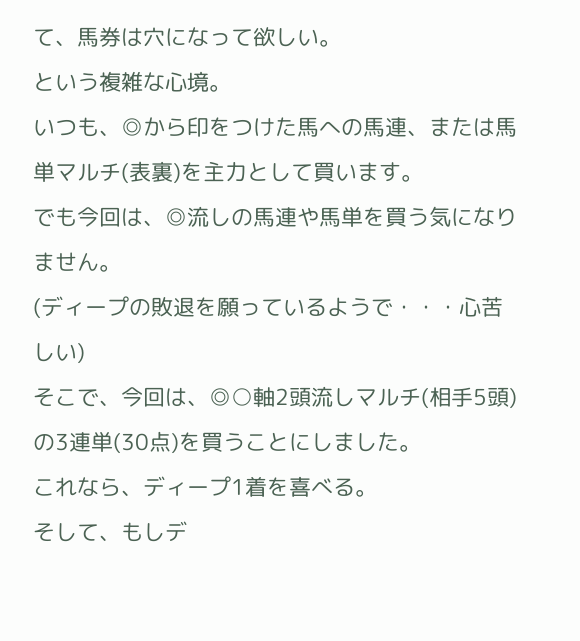て、馬券は穴になって欲しい。
という複雑な心境。
いつも、◎から印をつけた馬への馬連、または馬単マルチ(表裏)を主力として買います。
でも今回は、◎流しの馬連や馬単を買う気になりません。
(ディープの敗退を願っているようで・・・心苦しい)
そこで、今回は、◎○軸2頭流しマルチ(相手5頭)の3連単(30点)を買うことにしました。
これなら、ディープ1着を喜べる。
そして、もしデ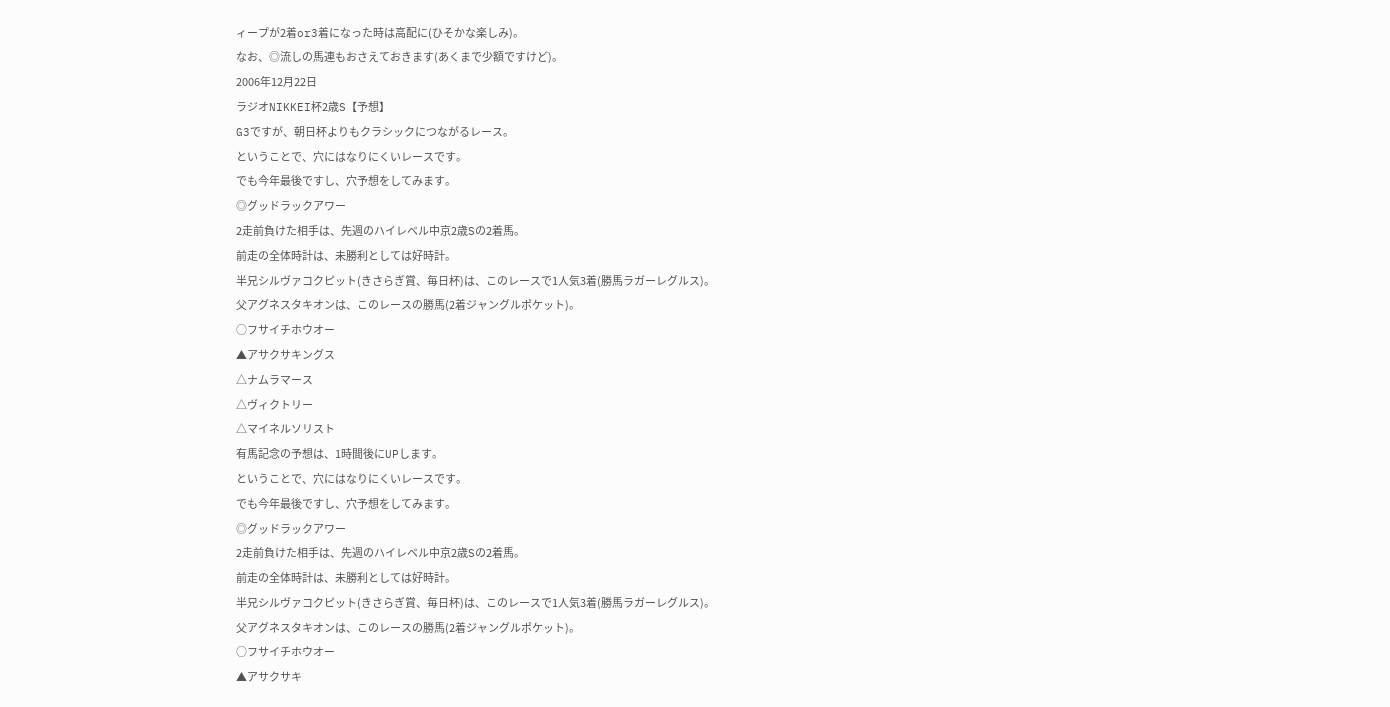ィープが2着or3着になった時は高配に(ひそかな楽しみ)。
なお、◎流しの馬連もおさえておきます(あくまで少額ですけど)。
2006年12月22日
ラジオNIKKEI杯2歳S【予想】
G3ですが、朝日杯よりもクラシックにつながるレース。
ということで、穴にはなりにくいレースです。
でも今年最後ですし、穴予想をしてみます。
◎グッドラックアワー
2走前負けた相手は、先週のハイレベル中京2歳Sの2着馬。
前走の全体時計は、未勝利としては好時計。
半兄シルヴァコクピット(きさらぎ賞、毎日杯)は、このレースで1人気3着(勝馬ラガーレグルス)。
父アグネスタキオンは、このレースの勝馬(2着ジャングルポケット)。
○フサイチホウオー
▲アサクサキングス
△ナムラマース
△ヴィクトリー
△マイネルソリスト
有馬記念の予想は、1時間後にUPします。
ということで、穴にはなりにくいレースです。
でも今年最後ですし、穴予想をしてみます。
◎グッドラックアワー
2走前負けた相手は、先週のハイレベル中京2歳Sの2着馬。
前走の全体時計は、未勝利としては好時計。
半兄シルヴァコクピット(きさらぎ賞、毎日杯)は、このレースで1人気3着(勝馬ラガーレグルス)。
父アグネスタキオンは、このレースの勝馬(2着ジャングルポケット)。
○フサイチホウオー
▲アサクサキ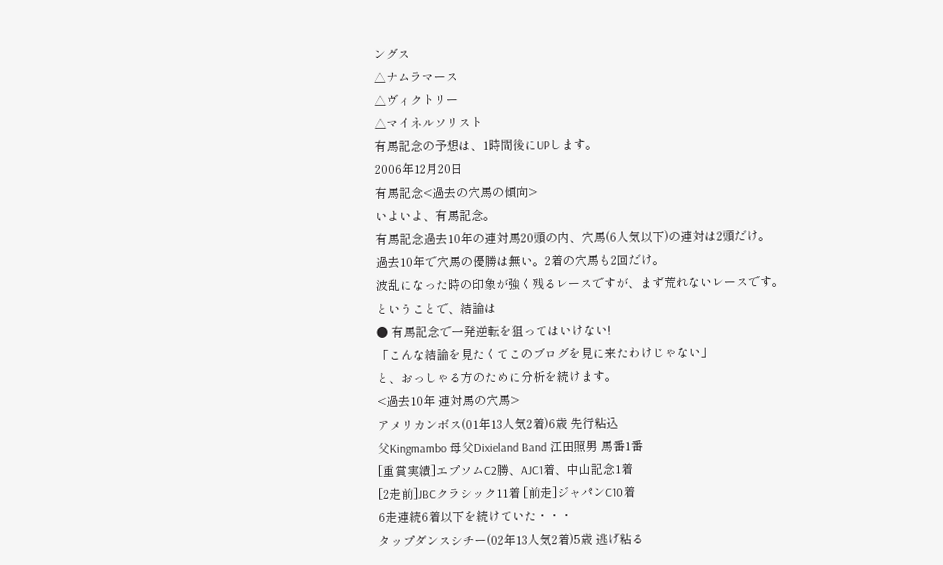ングス
△ナムラマース
△ヴィクトリー
△マイネルソリスト
有馬記念の予想は、1時間後にUPします。
2006年12月20日
有馬記念<過去の穴馬の傾向>
いよいよ、有馬記念。
有馬記念過去10年の連対馬20頭の内、穴馬(6人気以下)の連対は2頭だけ。
過去10年で穴馬の優勝は無い。2着の穴馬も2回だけ。
波乱になった時の印象が強く残るレースですが、まず荒れないレースです。
ということで、結論は
● 有馬記念で一発逆転を狙ってはいけない!
「こんな結論を見たくてこのブログを見に来たわけじゃない」
と、おっしゃる方のために分析を続けます。
<過去10年 連対馬の穴馬>
アメリカンボス(01年13人気2着)6歳 先行粘込
父Kingmambo 母父Dixieland Band 江田照男 馬番1番
[重賞実績]エプソムC2勝、AJC1着、中山記念1着
[2走前]JBCクラシック11着 [前走]ジャパンC10着
6走連続6着以下を続けていた・・・
タップダンスシチー(02年13人気2着)5歳 逃げ粘る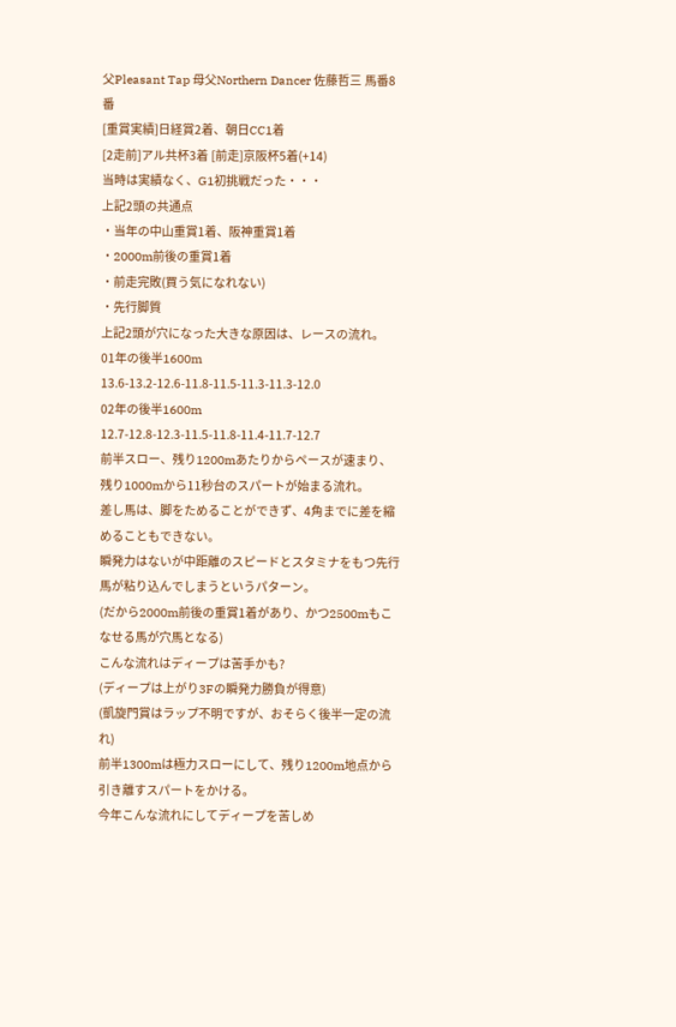父Pleasant Tap 母父Northern Dancer 佐藤哲三 馬番8番
[重賞実績]日経賞2着、朝日CC1着
[2走前]アル共杯3着 [前走]京阪杯5着(+14)
当時は実績なく、G1初挑戦だった・・・
上記2頭の共通点
・当年の中山重賞1着、阪神重賞1着
・2000m前後の重賞1着
・前走完敗(買う気になれない)
・先行脚質
上記2頭が穴になった大きな原因は、レースの流れ。
01年の後半1600m
13.6-13.2-12.6-11.8-11.5-11.3-11.3-12.0
02年の後半1600m
12.7-12.8-12.3-11.5-11.8-11.4-11.7-12.7
前半スロー、残り1200mあたりからペースが速まり、残り1000mから11秒台のスパートが始まる流れ。
差し馬は、脚をためることができず、4角までに差を縮めることもできない。
瞬発力はないが中距離のスピードとスタミナをもつ先行馬が粘り込んでしまうというパターン。
(だから2000m前後の重賞1着があり、かつ2500mもこなせる馬が穴馬となる)
こんな流れはディープは苦手かも?
(ディープは上がり3Fの瞬発力勝負が得意)
(凱旋門賞はラップ不明ですが、おそらく後半一定の流れ)
前半1300mは極力スローにして、残り1200m地点から引き離すスパートをかける。
今年こんな流れにしてディープを苦しめ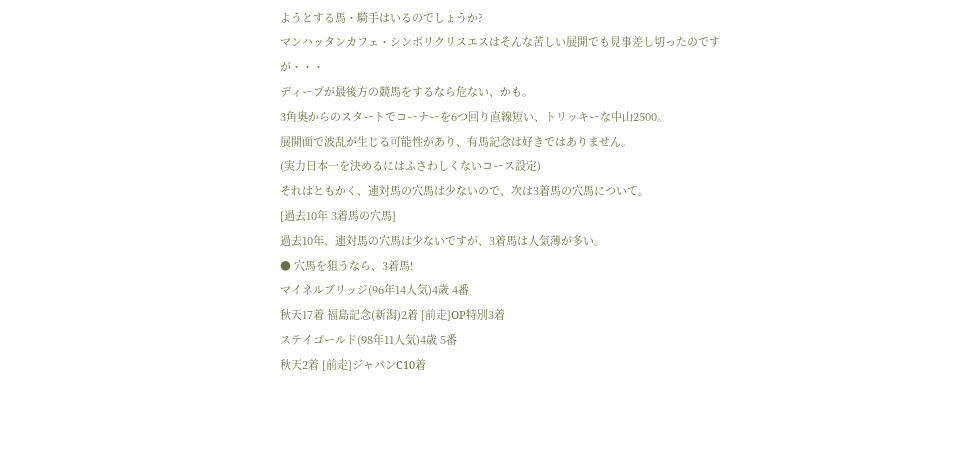ようとする馬・騎手はいるのでしょうか?
マンハッタンカフェ・シンボリクリスエスはそんな苦しい展開でも見事差し切ったのですが・・・
ディープが最後方の競馬をするなら危ない、かも。
3角奥からのスタートでコーナーを6つ回り直線短い、トリッキーな中山2500。
展開面で波乱が生じる可能性があり、有馬記念は好きではありません。
(実力日本一を決めるにはふさわしくないコース設定)
それはともかく、連対馬の穴馬は少ないので、次は3着馬の穴馬について。
[過去10年 3着馬の穴馬]
過去10年、連対馬の穴馬は少ないですが、3着馬は人気薄が多い。
● 穴馬を狙うなら、3着馬!
マイネルブリッジ(96年14人気)4歳 4番
秋天17着 福島記念(新潟)2着 [前走]OP特別3着
ステイゴールド(98年11人気)4歳 5番
秋天2着 [前走]ジャパンC10着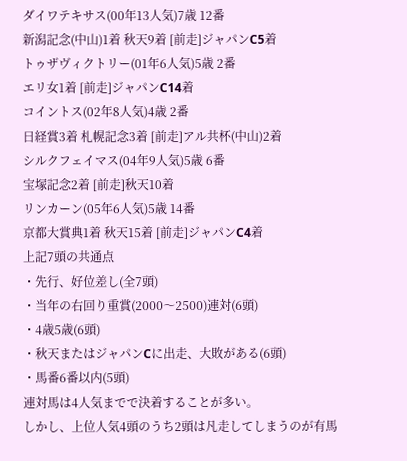ダイワテキサス(00年13人気)7歳 12番
新潟記念(中山)1着 秋天9着 [前走]ジャパンC5着
トゥザヴィクトリー(01年6人気)5歳 2番
エリ女1着 [前走]ジャパンC14着
コイントス(02年8人気)4歳 2番
日経賞3着 札幌記念3着 [前走]アル共杯(中山)2着
シルクフェイマス(04年9人気)5歳 6番
宝塚記念2着 [前走]秋天10着
リンカーン(05年6人気)5歳 14番
京都大賞典1着 秋天15着 [前走]ジャパンC4着
上記7頭の共通点
・先行、好位差し(全7頭)
・当年の右回り重賞(2000〜2500)連対(6頭)
・4歳5歳(6頭)
・秋天またはジャパンCに出走、大敗がある(6頭)
・馬番6番以内(5頭)
連対馬は4人気までで決着することが多い。
しかし、上位人気4頭のうち2頭は凡走してしまうのが有馬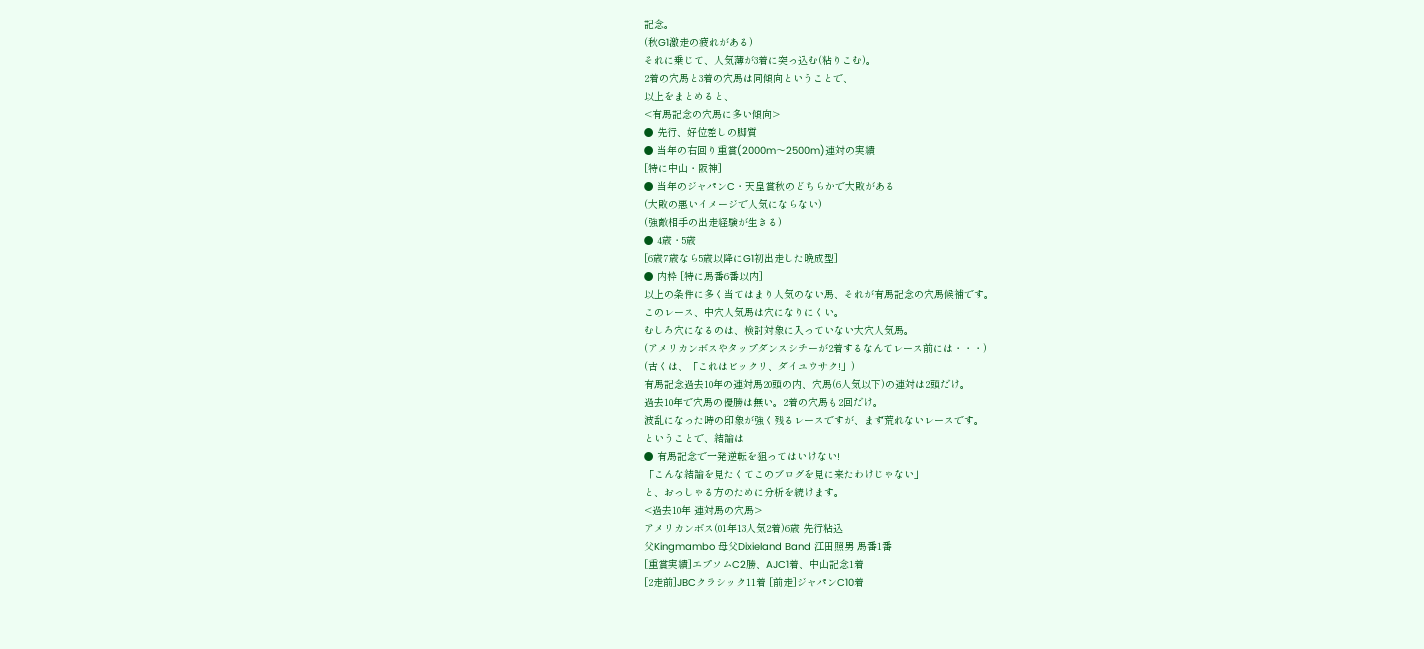記念。
(秋G1激走の疲れがある)
それに乗じて、人気薄が3着に突っ込む(粘りこむ)。
2着の穴馬と3着の穴馬は同傾向ということで、
以上をまとめると、
<有馬記念の穴馬に多い傾向>
● 先行、好位差しの脚質
● 当年の右回り重賞(2000m〜2500m)連対の実績
[特に中山・阪神]
● 当年のジャパンC・天皇賞秋のどちらかで大敗がある
(大敗の悪いイメージで人気にならない)
(強敵相手の出走経験が生きる)
● 4歳・5歳
[6歳7歳なら5歳以降にG1初出走した晩成型]
● 内枠 [特に馬番6番以内]
以上の条件に多く当てはまり人気のない馬、それが有馬記念の穴馬候補です。
このレース、中穴人気馬は穴になりにくい。
むしろ穴になるのは、検討対象に入っていない大穴人気馬。
(アメリカンボスやタップダンスシチーが2着するなんてレース前には・・・)
(古くは、「これはビックリ、ダイユウサク!」)
有馬記念過去10年の連対馬20頭の内、穴馬(6人気以下)の連対は2頭だけ。
過去10年で穴馬の優勝は無い。2着の穴馬も2回だけ。
波乱になった時の印象が強く残るレースですが、まず荒れないレースです。
ということで、結論は
● 有馬記念で一発逆転を狙ってはいけない!
「こんな結論を見たくてこのブログを見に来たわけじゃない」
と、おっしゃる方のために分析を続けます。
<過去10年 連対馬の穴馬>
アメリカンボス(01年13人気2着)6歳 先行粘込
父Kingmambo 母父Dixieland Band 江田照男 馬番1番
[重賞実績]エプソムC2勝、AJC1着、中山記念1着
[2走前]JBCクラシック11着 [前走]ジャパンC10着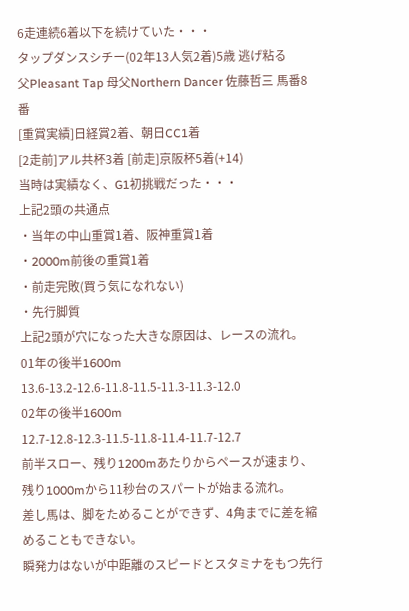6走連続6着以下を続けていた・・・
タップダンスシチー(02年13人気2着)5歳 逃げ粘る
父Pleasant Tap 母父Northern Dancer 佐藤哲三 馬番8番
[重賞実績]日経賞2着、朝日CC1着
[2走前]アル共杯3着 [前走]京阪杯5着(+14)
当時は実績なく、G1初挑戦だった・・・
上記2頭の共通点
・当年の中山重賞1着、阪神重賞1着
・2000m前後の重賞1着
・前走完敗(買う気になれない)
・先行脚質
上記2頭が穴になった大きな原因は、レースの流れ。
01年の後半1600m
13.6-13.2-12.6-11.8-11.5-11.3-11.3-12.0
02年の後半1600m
12.7-12.8-12.3-11.5-11.8-11.4-11.7-12.7
前半スロー、残り1200mあたりからペースが速まり、残り1000mから11秒台のスパートが始まる流れ。
差し馬は、脚をためることができず、4角までに差を縮めることもできない。
瞬発力はないが中距離のスピードとスタミナをもつ先行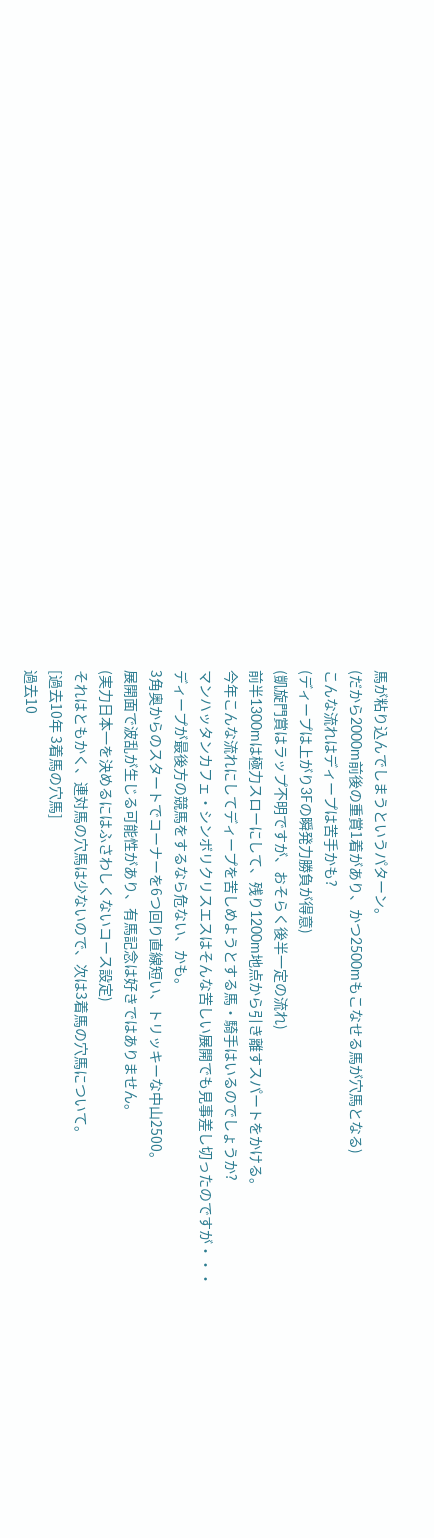馬が粘り込んでしまうというパターン。
(だから2000m前後の重賞1着があり、かつ2500mもこなせる馬が穴馬となる)
こんな流れはディープは苦手かも?
(ディープは上がり3Fの瞬発力勝負が得意)
(凱旋門賞はラップ不明ですが、おそらく後半一定の流れ)
前半1300mは極力スローにして、残り1200m地点から引き離すスパートをかける。
今年こんな流れにしてディープを苦しめようとする馬・騎手はいるのでしょうか?
マンハッタンカフェ・シンボリクリスエスはそんな苦しい展開でも見事差し切ったのですが・・・
ディープが最後方の競馬をするなら危ない、かも。
3角奥からのスタートでコーナーを6つ回り直線短い、トリッキーな中山2500。
展開面で波乱が生じる可能性があり、有馬記念は好きではありません。
(実力日本一を決めるにはふさわしくないコース設定)
それはともかく、連対馬の穴馬は少ないので、次は3着馬の穴馬について。
[過去10年 3着馬の穴馬]
過去10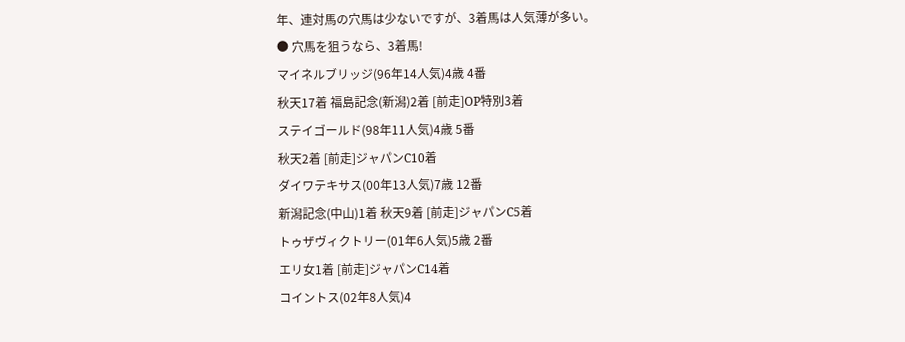年、連対馬の穴馬は少ないですが、3着馬は人気薄が多い。
● 穴馬を狙うなら、3着馬!
マイネルブリッジ(96年14人気)4歳 4番
秋天17着 福島記念(新潟)2着 [前走]OP特別3着
ステイゴールド(98年11人気)4歳 5番
秋天2着 [前走]ジャパンC10着
ダイワテキサス(00年13人気)7歳 12番
新潟記念(中山)1着 秋天9着 [前走]ジャパンC5着
トゥザヴィクトリー(01年6人気)5歳 2番
エリ女1着 [前走]ジャパンC14着
コイントス(02年8人気)4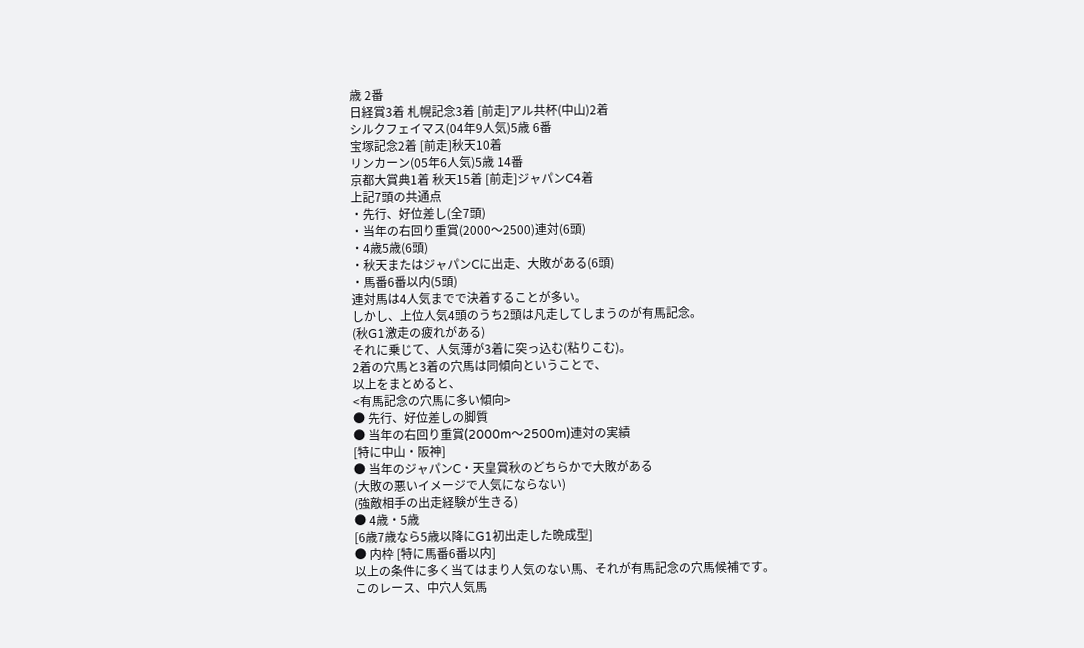歳 2番
日経賞3着 札幌記念3着 [前走]アル共杯(中山)2着
シルクフェイマス(04年9人気)5歳 6番
宝塚記念2着 [前走]秋天10着
リンカーン(05年6人気)5歳 14番
京都大賞典1着 秋天15着 [前走]ジャパンC4着
上記7頭の共通点
・先行、好位差し(全7頭)
・当年の右回り重賞(2000〜2500)連対(6頭)
・4歳5歳(6頭)
・秋天またはジャパンCに出走、大敗がある(6頭)
・馬番6番以内(5頭)
連対馬は4人気までで決着することが多い。
しかし、上位人気4頭のうち2頭は凡走してしまうのが有馬記念。
(秋G1激走の疲れがある)
それに乗じて、人気薄が3着に突っ込む(粘りこむ)。
2着の穴馬と3着の穴馬は同傾向ということで、
以上をまとめると、
<有馬記念の穴馬に多い傾向>
● 先行、好位差しの脚質
● 当年の右回り重賞(2000m〜2500m)連対の実績
[特に中山・阪神]
● 当年のジャパンC・天皇賞秋のどちらかで大敗がある
(大敗の悪いイメージで人気にならない)
(強敵相手の出走経験が生きる)
● 4歳・5歳
[6歳7歳なら5歳以降にG1初出走した晩成型]
● 内枠 [特に馬番6番以内]
以上の条件に多く当てはまり人気のない馬、それが有馬記念の穴馬候補です。
このレース、中穴人気馬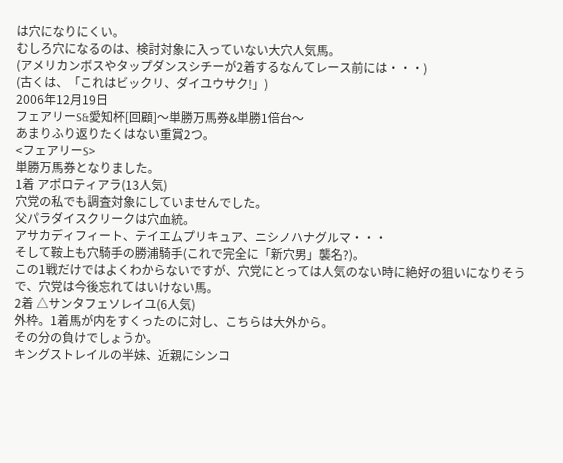は穴になりにくい。
むしろ穴になるのは、検討対象に入っていない大穴人気馬。
(アメリカンボスやタップダンスシチーが2着するなんてレース前には・・・)
(古くは、「これはビックリ、ダイユウサク!」)
2006年12月19日
フェアリーS&愛知杯[回顧]〜単勝万馬券&単勝1倍台〜
あまりふり返りたくはない重賞2つ。
<フェアリーS>
単勝万馬券となりました。
1着 アポロティアラ(13人気)
穴党の私でも調査対象にしていませんでした。
父パラダイスクリークは穴血統。
アサカディフィート、テイエムプリキュア、ニシノハナグルマ・・・
そして鞍上も穴騎手の勝浦騎手(これで完全に「新穴男」襲名?)。
この1戦だけではよくわからないですが、穴党にとっては人気のない時に絶好の狙いになりそうで、穴党は今後忘れてはいけない馬。
2着 △サンタフェソレイユ(6人気)
外枠。1着馬が内をすくったのに対し、こちらは大外から。
その分の負けでしょうか。
キングストレイルの半妹、近親にシンコ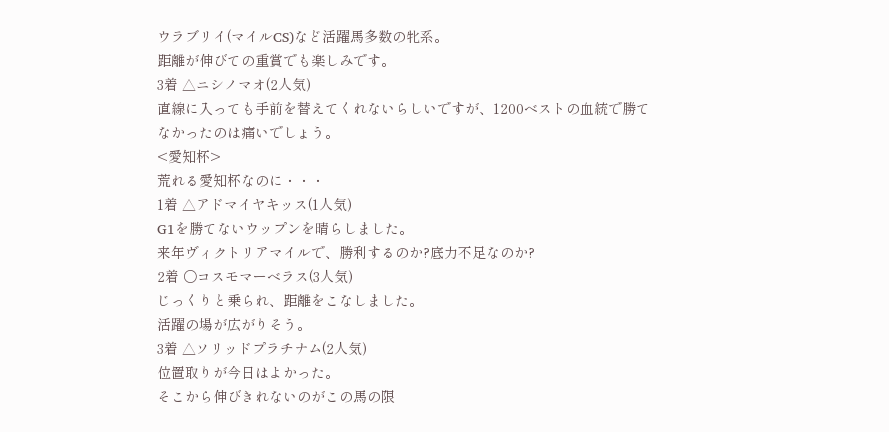ウラブリイ(マイルCS)など活躍馬多数の牝系。
距離が伸びての重賞でも楽しみです。
3着 △ニシノマオ(2人気)
直線に入っても手前を替えてくれないらしいですが、1200ベストの血統で勝てなかったのは痛いでしょう。
<愛知杯>
荒れる愛知杯なのに・・・
1着 △アドマイヤキッス(1人気)
G1を勝てないウップンを晴らしました。
来年ヴィクトリアマイルで、勝利するのか?底力不足なのか?
2着 ○コスモマーベラス(3人気)
じっくりと乗られ、距離をこなしました。
活躍の場が広がりそう。
3着 △ソリッドプラチナム(2人気)
位置取りが今日はよかった。
そこから伸びきれないのがこの馬の限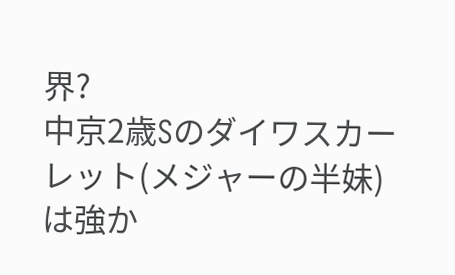界?
中京2歳Sのダイワスカーレット(メジャーの半妹)は強か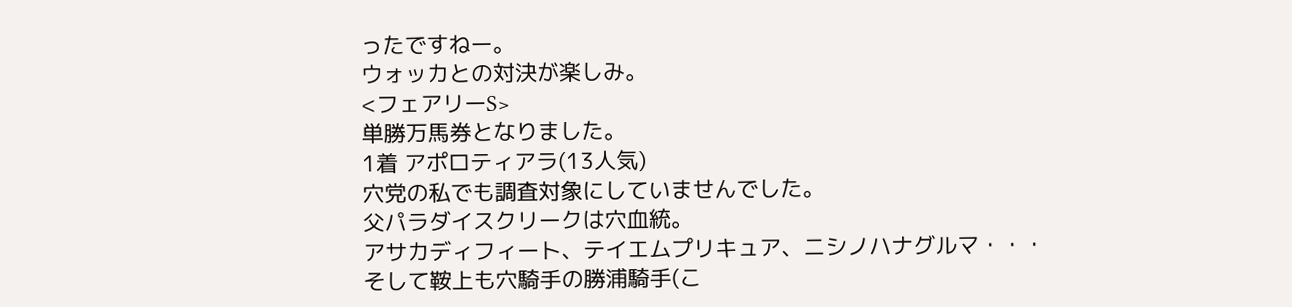ったですねー。
ウォッカとの対決が楽しみ。
<フェアリーS>
単勝万馬券となりました。
1着 アポロティアラ(13人気)
穴党の私でも調査対象にしていませんでした。
父パラダイスクリークは穴血統。
アサカディフィート、テイエムプリキュア、ニシノハナグルマ・・・
そして鞍上も穴騎手の勝浦騎手(こ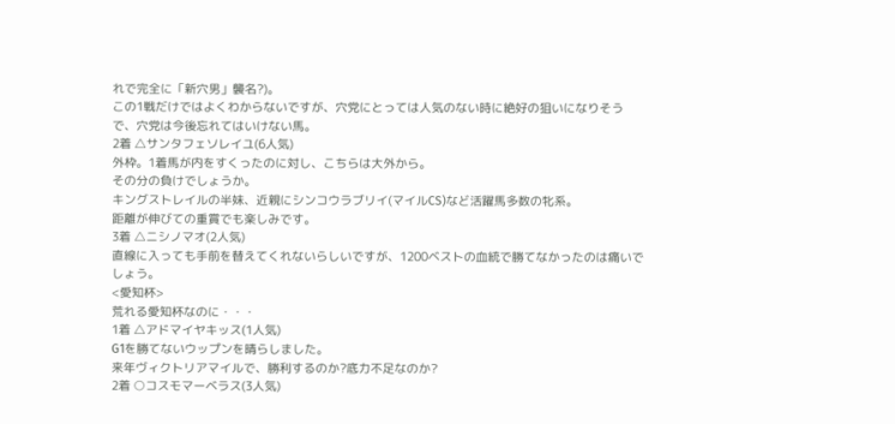れで完全に「新穴男」襲名?)。
この1戦だけではよくわからないですが、穴党にとっては人気のない時に絶好の狙いになりそうで、穴党は今後忘れてはいけない馬。
2着 △サンタフェソレイユ(6人気)
外枠。1着馬が内をすくったのに対し、こちらは大外から。
その分の負けでしょうか。
キングストレイルの半妹、近親にシンコウラブリイ(マイルCS)など活躍馬多数の牝系。
距離が伸びての重賞でも楽しみです。
3着 △ニシノマオ(2人気)
直線に入っても手前を替えてくれないらしいですが、1200ベストの血統で勝てなかったのは痛いでしょう。
<愛知杯>
荒れる愛知杯なのに・・・
1着 △アドマイヤキッス(1人気)
G1を勝てないウップンを晴らしました。
来年ヴィクトリアマイルで、勝利するのか?底力不足なのか?
2着 ○コスモマーベラス(3人気)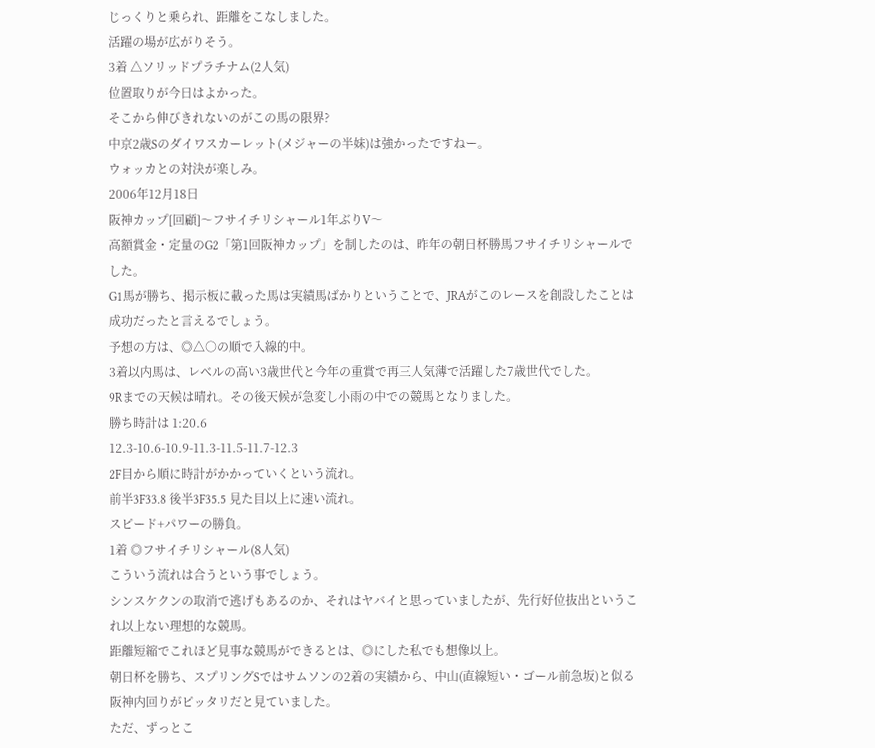じっくりと乗られ、距離をこなしました。
活躍の場が広がりそう。
3着 △ソリッドプラチナム(2人気)
位置取りが今日はよかった。
そこから伸びきれないのがこの馬の限界?
中京2歳Sのダイワスカーレット(メジャーの半妹)は強かったですねー。
ウォッカとの対決が楽しみ。
2006年12月18日
阪神カップ[回顧]〜フサイチリシャール1年ぶりV〜
高額賞金・定量のG2「第1回阪神カップ」を制したのは、昨年の朝日杯勝馬フサイチリシャールでした。
G1馬が勝ち、掲示板に載った馬は実績馬ばかりということで、JRAがこのレースを創設したことは成功だったと言えるでしょう。
予想の方は、◎△○の順で入線的中。
3着以内馬は、レベルの高い3歳世代と今年の重賞で再三人気薄で活躍した7歳世代でした。
9Rまでの天候は晴れ。その後天候が急変し小雨の中での競馬となりました。
勝ち時計は 1:20.6
12.3-10.6-10.9-11.3-11.5-11.7-12.3
2F目から順に時計がかかっていくという流れ。
前半3F33.8 後半3F35.5 見た目以上に速い流れ。
スピード+パワーの勝負。
1着 ◎フサイチリシャール(8人気)
こういう流れは合うという事でしょう。
シンスケクンの取消で逃げもあるのか、それはヤバイと思っていましたが、先行好位抜出というこれ以上ない理想的な競馬。
距離短縮でこれほど見事な競馬ができるとは、◎にした私でも想像以上。
朝日杯を勝ち、スプリングSではサムソンの2着の実績から、中山(直線短い・ゴール前急坂)と似る阪神内回りがピッタリだと見ていました。
ただ、ずっとこ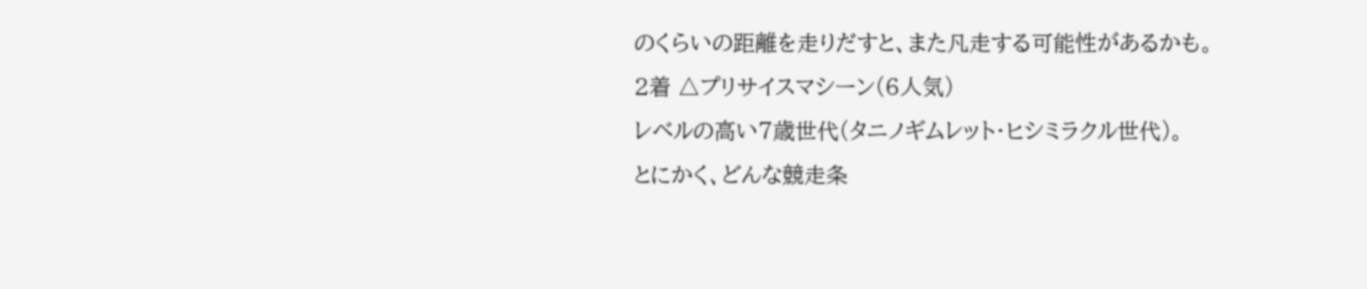のくらいの距離を走りだすと、また凡走する可能性があるかも。
2着 △プリサイスマシーン(6人気)
レベルの高い7歳世代(タニノギムレット・ヒシミラクル世代)。
とにかく、どんな競走条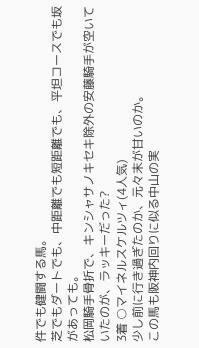件でも健闘する馬。
芝でもダートでも、中距離でも短距離でも、平坦コースでも坂があっても。
松岡騎手骨折で、キンシャサノキセキ除外の安藤騎手が空いていたのが、ラッキーだった?
3着 ○マイネルスケルツィ(4人気)
少し前に行き過ぎたのか、元々末が甘いのか。
この馬も阪神内回りに似る中山の実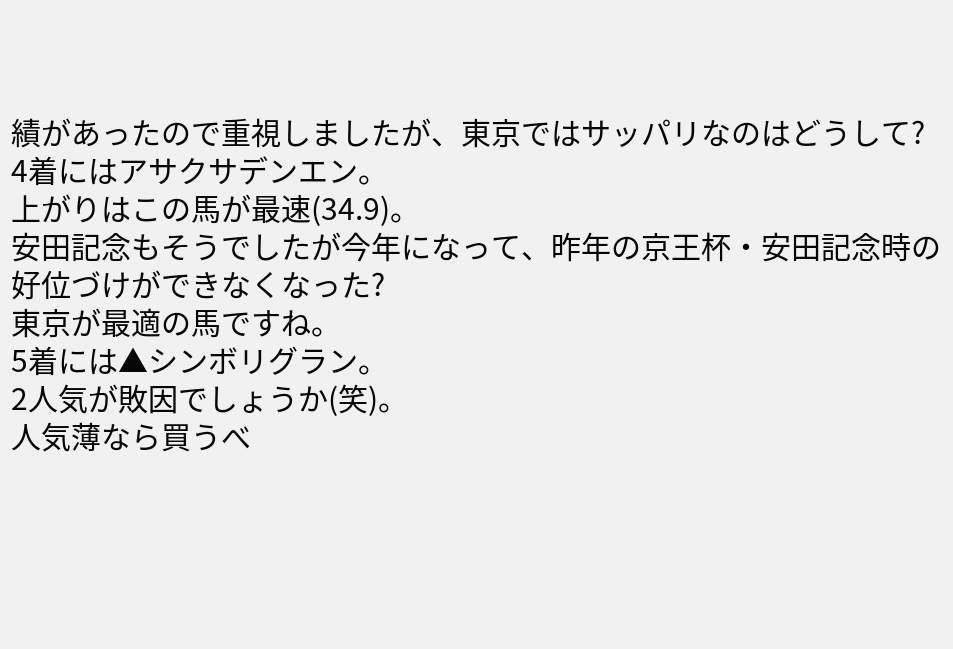績があったので重視しましたが、東京ではサッパリなのはどうして?
4着にはアサクサデンエン。
上がりはこの馬が最速(34.9)。
安田記念もそうでしたが今年になって、昨年の京王杯・安田記念時の好位づけができなくなった?
東京が最適の馬ですね。
5着には▲シンボリグラン。
2人気が敗因でしょうか(笑)。
人気薄なら買うべ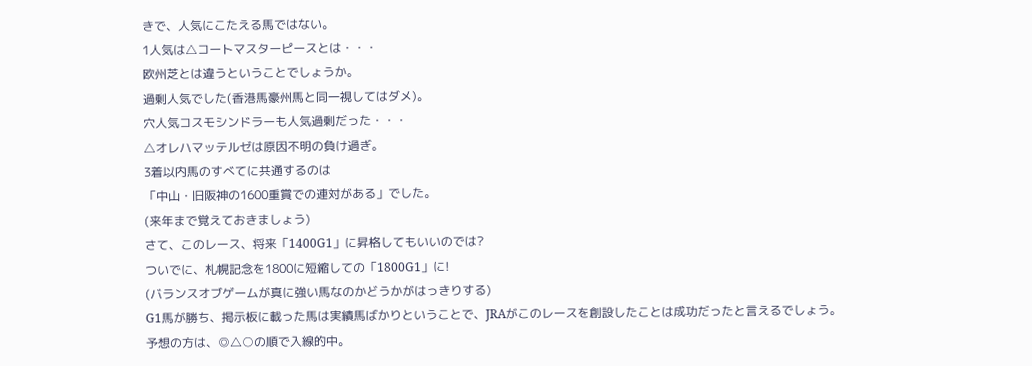きで、人気にこたえる馬ではない。
1人気は△コートマスターピースとは・・・
欧州芝とは違うということでしょうか。
過剰人気でした(香港馬豪州馬と同一視してはダメ)。
穴人気コスモシンドラーも人気過剰だった・・・
△オレハマッテルゼは原因不明の負け過ぎ。
3着以内馬のすべてに共通するのは
「中山・旧阪神の1600重賞での連対がある」でした。
(来年まで覚えておきましょう)
さて、このレース、将来「1400G1」に昇格してもいいのでは?
ついでに、札幌記念を1800に短縮しての「1800G1」に!
(バランスオブゲームが真に強い馬なのかどうかがはっきりする)
G1馬が勝ち、掲示板に載った馬は実績馬ばかりということで、JRAがこのレースを創設したことは成功だったと言えるでしょう。
予想の方は、◎△○の順で入線的中。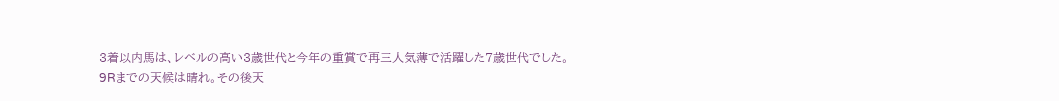3着以内馬は、レベルの高い3歳世代と今年の重賞で再三人気薄で活躍した7歳世代でした。
9Rまでの天候は晴れ。その後天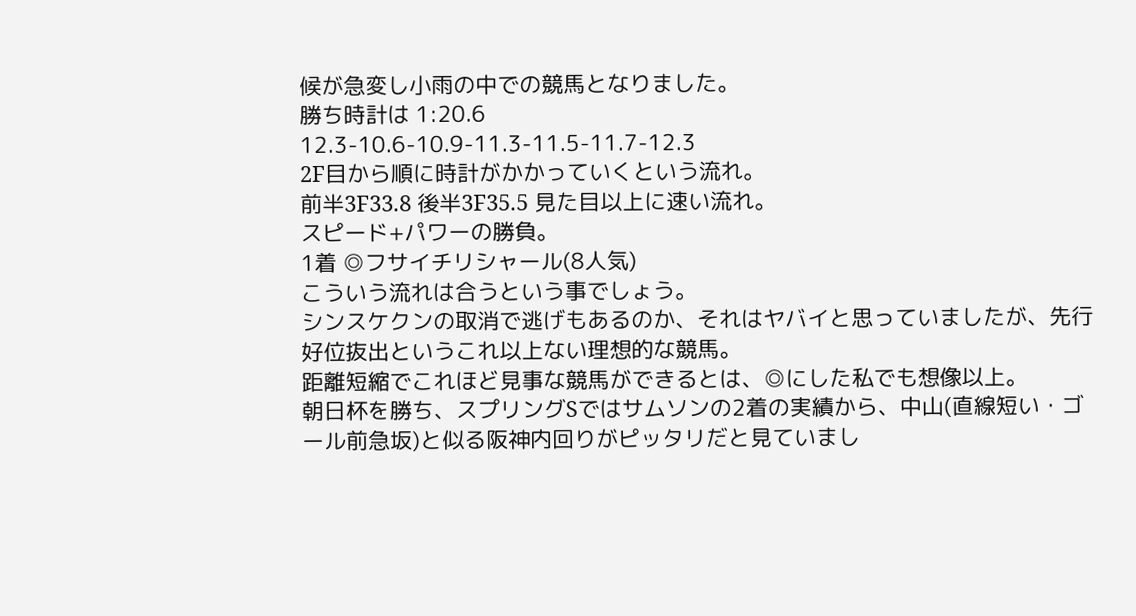候が急変し小雨の中での競馬となりました。
勝ち時計は 1:20.6
12.3-10.6-10.9-11.3-11.5-11.7-12.3
2F目から順に時計がかかっていくという流れ。
前半3F33.8 後半3F35.5 見た目以上に速い流れ。
スピード+パワーの勝負。
1着 ◎フサイチリシャール(8人気)
こういう流れは合うという事でしょう。
シンスケクンの取消で逃げもあるのか、それはヤバイと思っていましたが、先行好位抜出というこれ以上ない理想的な競馬。
距離短縮でこれほど見事な競馬ができるとは、◎にした私でも想像以上。
朝日杯を勝ち、スプリングSではサムソンの2着の実績から、中山(直線短い・ゴール前急坂)と似る阪神内回りがピッタリだと見ていまし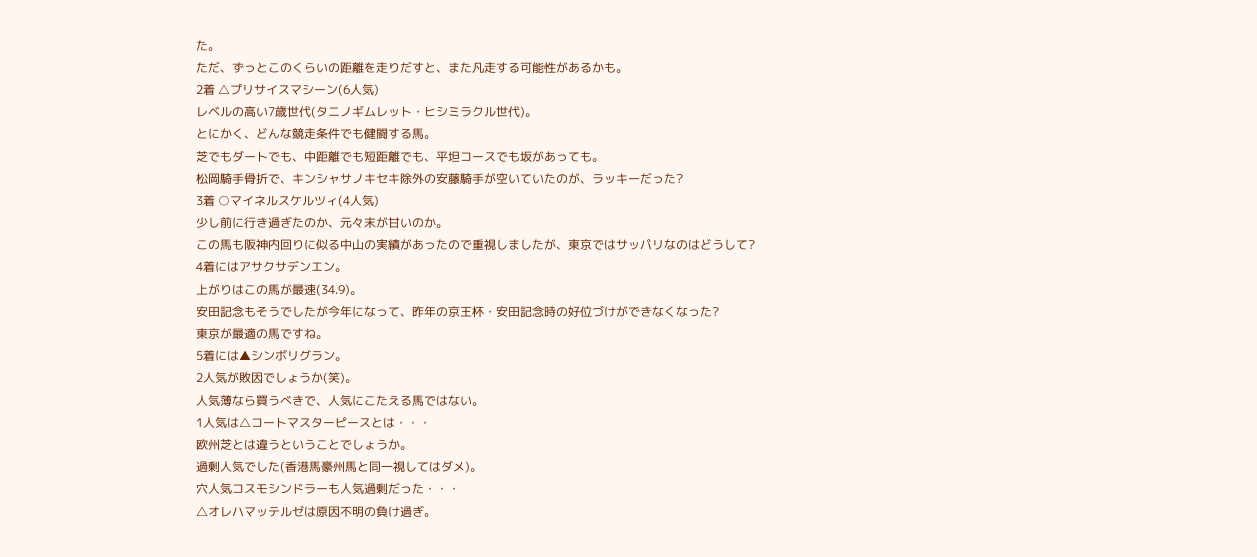た。
ただ、ずっとこのくらいの距離を走りだすと、また凡走する可能性があるかも。
2着 △プリサイスマシーン(6人気)
レベルの高い7歳世代(タニノギムレット・ヒシミラクル世代)。
とにかく、どんな競走条件でも健闘する馬。
芝でもダートでも、中距離でも短距離でも、平坦コースでも坂があっても。
松岡騎手骨折で、キンシャサノキセキ除外の安藤騎手が空いていたのが、ラッキーだった?
3着 ○マイネルスケルツィ(4人気)
少し前に行き過ぎたのか、元々末が甘いのか。
この馬も阪神内回りに似る中山の実績があったので重視しましたが、東京ではサッパリなのはどうして?
4着にはアサクサデンエン。
上がりはこの馬が最速(34.9)。
安田記念もそうでしたが今年になって、昨年の京王杯・安田記念時の好位づけができなくなった?
東京が最適の馬ですね。
5着には▲シンボリグラン。
2人気が敗因でしょうか(笑)。
人気薄なら買うべきで、人気にこたえる馬ではない。
1人気は△コートマスターピースとは・・・
欧州芝とは違うということでしょうか。
過剰人気でした(香港馬豪州馬と同一視してはダメ)。
穴人気コスモシンドラーも人気過剰だった・・・
△オレハマッテルゼは原因不明の負け過ぎ。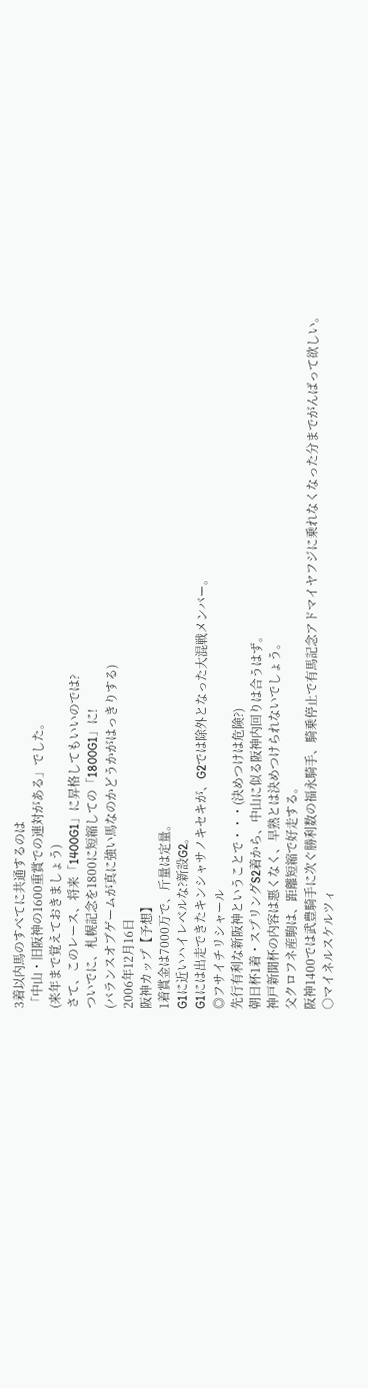3着以内馬のすべてに共通するのは
「中山・旧阪神の1600重賞での連対がある」でした。
(来年まで覚えておきましょう)
さて、このレース、将来「1400G1」に昇格してもいいのでは?
ついでに、札幌記念を1800に短縮しての「1800G1」に!
(バランスオブゲームが真に強い馬なのかどうかがはっきりする)
2006年12月16日
阪神カップ【予想】
1着賞金は7000万で、斤量は定量。
G1に近いハイレベルな?新設G2。
G1には出走できたキンシャサノキセキが、G2では除外となった大混戦メンバー。
◎フサイチリシャール
先行有利な新阪神ということで・・・(決めつけは危険?)
朝日杯1着・スプリングS2着から、中山に似る阪神内回りは合うはず。
神戸新聞杯の内容は悪くなく、早熟とは決めつけられないでしょう。
父クロフネ産駒は、距離短縮で好走する。
阪神1400では武豊騎手に次ぐ勝利数の福永騎手、騎乗停止で有馬記念アドマイヤフジに乗れなくなった分までがんばって欲しい。
○マイネルスケルツィ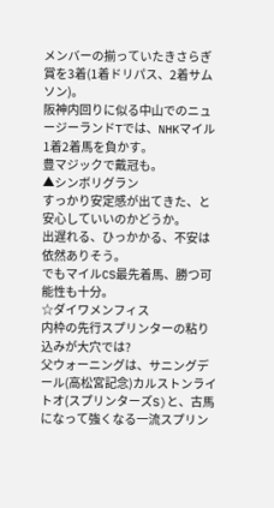メンバーの揃っていたきさらぎ賞を3着(1着ドリパス、2着サムソン)。
阪神内回りに似る中山でのニュージーランドTでは、NHKマイル1着2着馬を負かす。
豊マジックで戴冠も。
▲シンボリグラン
すっかり安定感が出てきた、と安心していいのかどうか。
出遅れる、ひっかかる、不安は依然ありそう。
でもマイルCS最先着馬、勝つ可能性も十分。
☆ダイワメンフィス
内枠の先行スプリンターの粘り込みが大穴では?
父ウォーニングは、サニングデール(高松宮記念)カルストンライトオ(スプリンターズS)と、古馬になって強くなる一流スプリン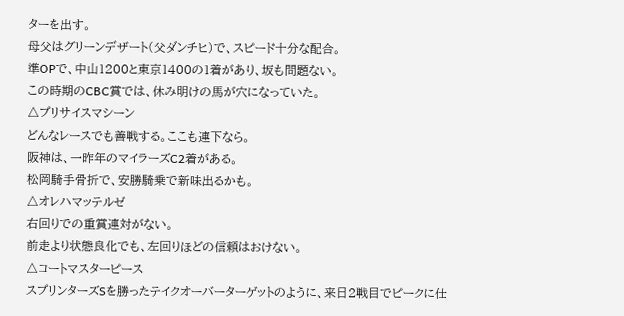ターを出す。
母父はグリーンデザート(父ダンチヒ)で、スピード十分な配合。
準OPで、中山1200と東京1400の1着があり、坂も問題ない。
この時期のCBC賞では、休み明けの馬が穴になっていた。
△プリサイスマシーン
どんなレースでも善戦する。ここも連下なら。
阪神は、一昨年のマイラーズC2着がある。
松岡騎手骨折で、安勝騎乗で新味出るかも。
△オレハマッテルゼ
右回りでの重賞連対がない。
前走より状態良化でも、左回りほどの信頼はおけない。
△コートマスターピース
スプリンターズSを勝ったテイクオーバーターゲットのように、来日2戦目でピークに仕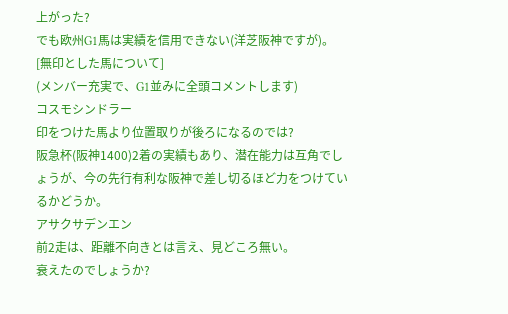上がった?
でも欧州G1馬は実績を信用できない(洋芝阪神ですが)。
[無印とした馬について]
(メンバー充実で、G1並みに全頭コメントします)
コスモシンドラー
印をつけた馬より位置取りが後ろになるのでは?
阪急杯(阪神1400)2着の実績もあり、潜在能力は互角でしょうが、今の先行有利な阪神で差し切るほど力をつけているかどうか。
アサクサデンエン
前2走は、距離不向きとは言え、見どころ無い。
衰えたのでしょうか?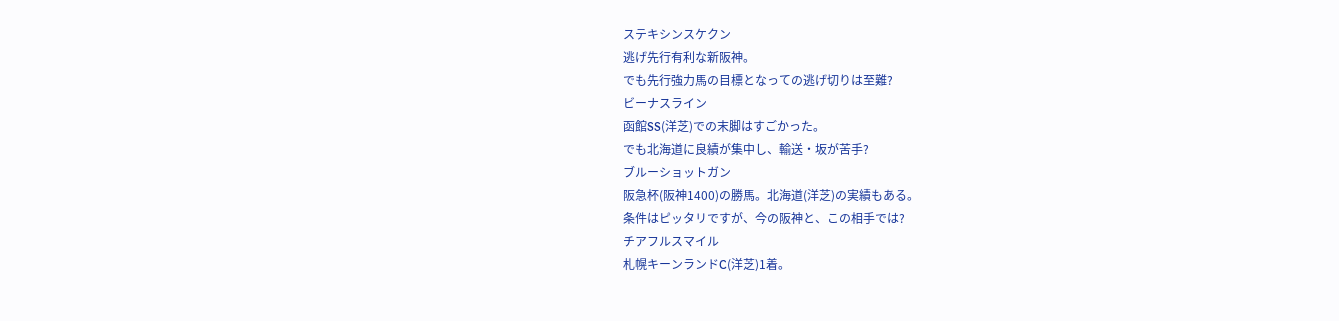ステキシンスケクン
逃げ先行有利な新阪神。
でも先行強力馬の目標となっての逃げ切りは至難?
ビーナスライン
函館SS(洋芝)での末脚はすごかった。
でも北海道に良績が集中し、輸送・坂が苦手?
ブルーショットガン
阪急杯(阪神1400)の勝馬。北海道(洋芝)の実績もある。
条件はピッタリですが、今の阪神と、この相手では?
チアフルスマイル
札幌キーンランドC(洋芝)1着。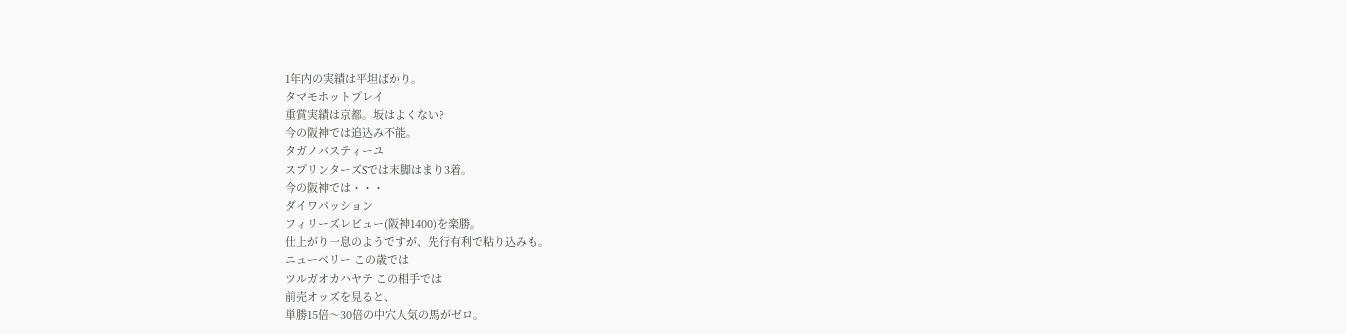1年内の実績は平坦ばかり。
タマモホットプレイ
重賞実績は京都。坂はよくない?
今の阪神では追込み不能。
タガノバスティーユ
スプリンターズSでは末脚はまり3着。
今の阪神では・・・
ダイワパッション
フィリーズレビュー(阪神1400)を楽勝。
仕上がり一息のようですが、先行有利で粘り込みも。
ニューベリー この歳では
ツルガオカハヤテ この相手では
前売オッズを見ると、
単勝15倍〜30倍の中穴人気の馬がゼロ。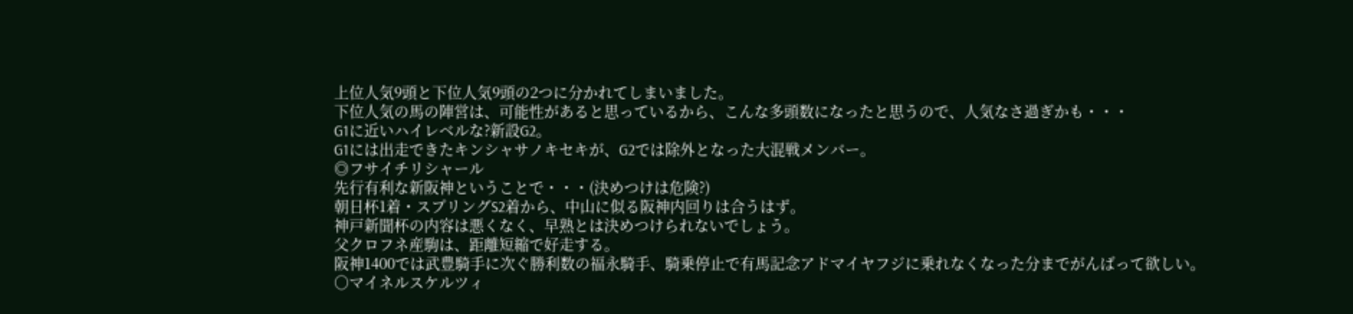上位人気9頭と下位人気9頭の2つに分かれてしまいました。
下位人気の馬の陣営は、可能性があると思っているから、こんな多頭数になったと思うので、人気なさ過ぎかも・・・
G1に近いハイレベルな?新設G2。
G1には出走できたキンシャサノキセキが、G2では除外となった大混戦メンバー。
◎フサイチリシャール
先行有利な新阪神ということで・・・(決めつけは危険?)
朝日杯1着・スプリングS2着から、中山に似る阪神内回りは合うはず。
神戸新聞杯の内容は悪くなく、早熟とは決めつけられないでしょう。
父クロフネ産駒は、距離短縮で好走する。
阪神1400では武豊騎手に次ぐ勝利数の福永騎手、騎乗停止で有馬記念アドマイヤフジに乗れなくなった分までがんばって欲しい。
○マイネルスケルツィ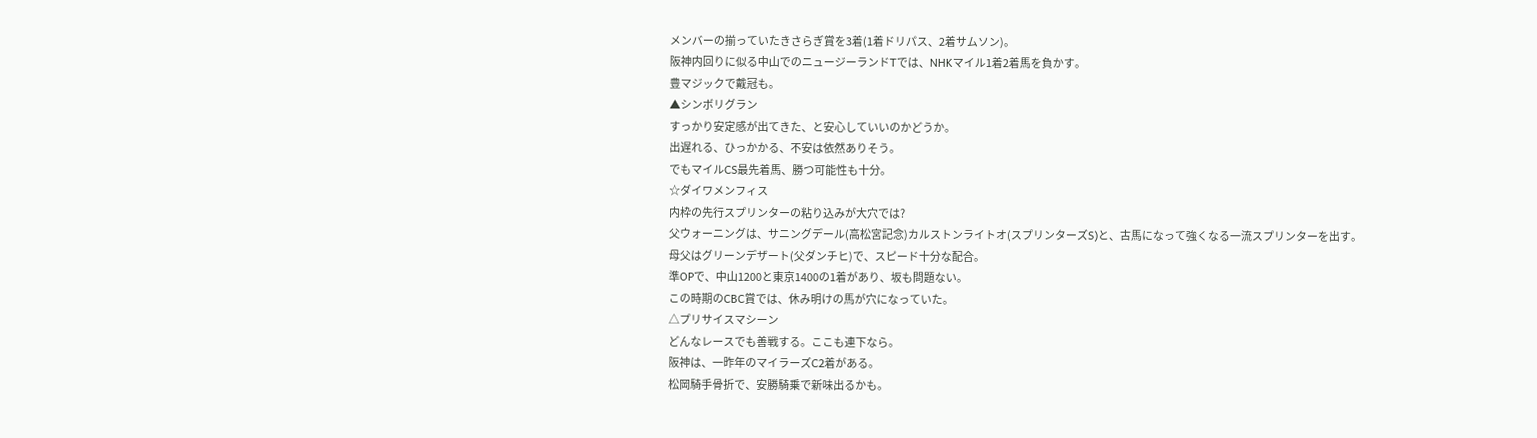メンバーの揃っていたきさらぎ賞を3着(1着ドリパス、2着サムソン)。
阪神内回りに似る中山でのニュージーランドTでは、NHKマイル1着2着馬を負かす。
豊マジックで戴冠も。
▲シンボリグラン
すっかり安定感が出てきた、と安心していいのかどうか。
出遅れる、ひっかかる、不安は依然ありそう。
でもマイルCS最先着馬、勝つ可能性も十分。
☆ダイワメンフィス
内枠の先行スプリンターの粘り込みが大穴では?
父ウォーニングは、サニングデール(高松宮記念)カルストンライトオ(スプリンターズS)と、古馬になって強くなる一流スプリンターを出す。
母父はグリーンデザート(父ダンチヒ)で、スピード十分な配合。
準OPで、中山1200と東京1400の1着があり、坂も問題ない。
この時期のCBC賞では、休み明けの馬が穴になっていた。
△プリサイスマシーン
どんなレースでも善戦する。ここも連下なら。
阪神は、一昨年のマイラーズC2着がある。
松岡騎手骨折で、安勝騎乗で新味出るかも。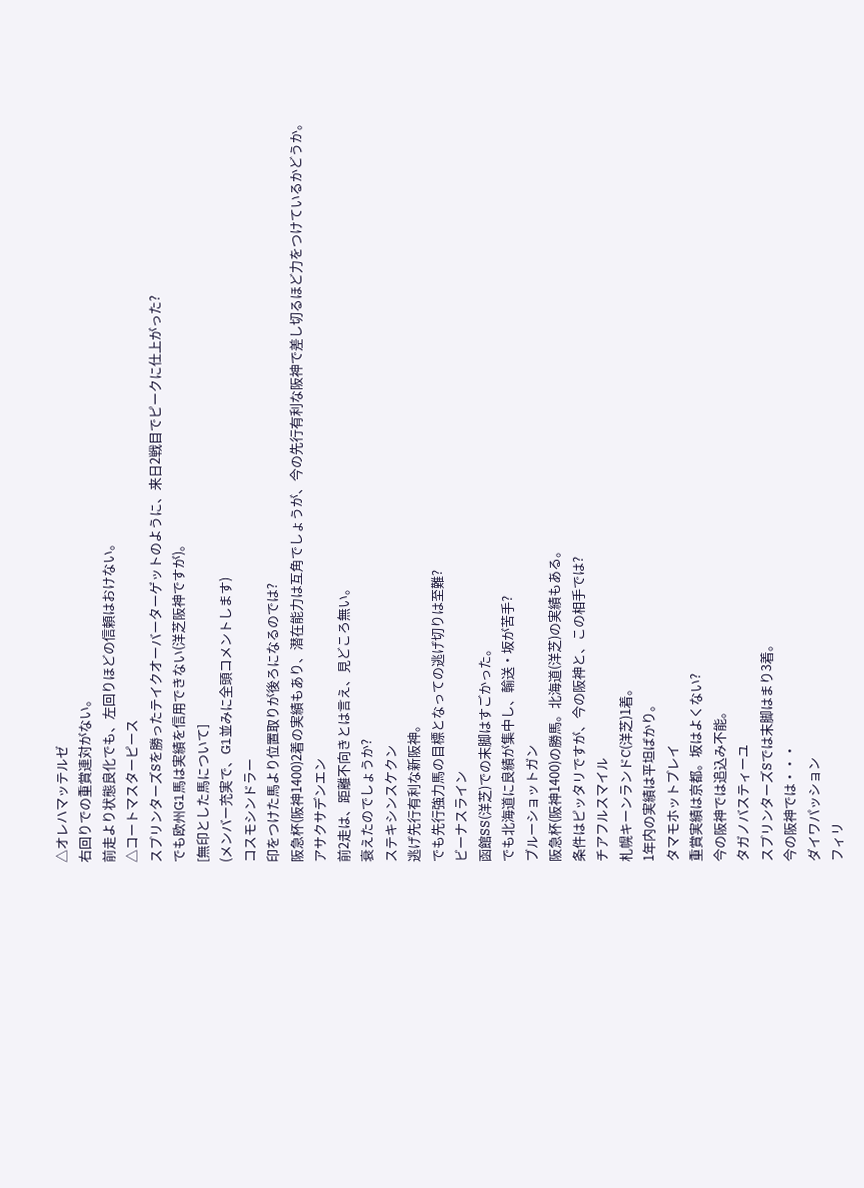△オレハマッテルゼ
右回りでの重賞連対がない。
前走より状態良化でも、左回りほどの信頼はおけない。
△コートマスターピース
スプリンターズSを勝ったテイクオーバーターゲットのように、来日2戦目でピークに仕上がった?
でも欧州G1馬は実績を信用できない(洋芝阪神ですが)。
[無印とした馬について]
(メンバー充実で、G1並みに全頭コメントします)
コスモシンドラー
印をつけた馬より位置取りが後ろになるのでは?
阪急杯(阪神1400)2着の実績もあり、潜在能力は互角でしょうが、今の先行有利な阪神で差し切るほど力をつけているかどうか。
アサクサデンエン
前2走は、距離不向きとは言え、見どころ無い。
衰えたのでしょうか?
ステキシンスケクン
逃げ先行有利な新阪神。
でも先行強力馬の目標となっての逃げ切りは至難?
ビーナスライン
函館SS(洋芝)での末脚はすごかった。
でも北海道に良績が集中し、輸送・坂が苦手?
ブルーショットガン
阪急杯(阪神1400)の勝馬。北海道(洋芝)の実績もある。
条件はピッタリですが、今の阪神と、この相手では?
チアフルスマイル
札幌キーンランドC(洋芝)1着。
1年内の実績は平坦ばかり。
タマモホットプレイ
重賞実績は京都。坂はよくない?
今の阪神では追込み不能。
タガノバスティーユ
スプリンターズSでは末脚はまり3着。
今の阪神では・・・
ダイワパッション
フィリ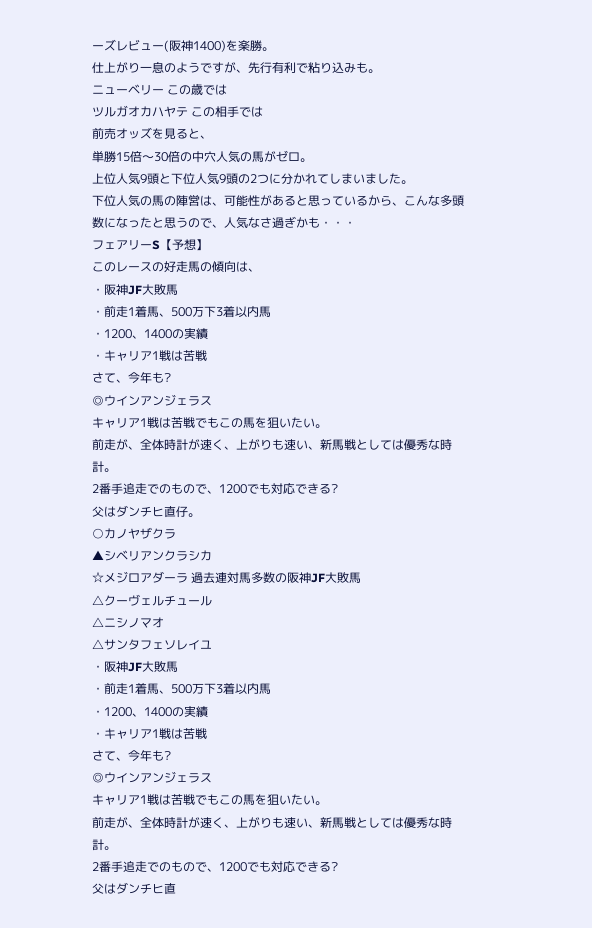ーズレビュー(阪神1400)を楽勝。
仕上がり一息のようですが、先行有利で粘り込みも。
ニューベリー この歳では
ツルガオカハヤテ この相手では
前売オッズを見ると、
単勝15倍〜30倍の中穴人気の馬がゼロ。
上位人気9頭と下位人気9頭の2つに分かれてしまいました。
下位人気の馬の陣営は、可能性があると思っているから、こんな多頭数になったと思うので、人気なさ過ぎかも・・・
フェアリーS【予想】
このレースの好走馬の傾向は、
・阪神JF大敗馬
・前走1着馬、500万下3着以内馬
・1200、1400の実績
・キャリア1戦は苦戦
さて、今年も?
◎ウインアンジェラス
キャリア1戦は苦戦でもこの馬を狙いたい。
前走が、全体時計が速く、上がりも速い、新馬戦としては優秀な時計。
2番手追走でのもので、1200でも対応できる?
父はダンチヒ直仔。
○カノヤザクラ
▲シベリアンクラシカ
☆メジロアダーラ 過去連対馬多数の阪神JF大敗馬
△クーヴェルチュール
△ニシノマオ
△サンタフェソレイユ
・阪神JF大敗馬
・前走1着馬、500万下3着以内馬
・1200、1400の実績
・キャリア1戦は苦戦
さて、今年も?
◎ウインアンジェラス
キャリア1戦は苦戦でもこの馬を狙いたい。
前走が、全体時計が速く、上がりも速い、新馬戦としては優秀な時計。
2番手追走でのもので、1200でも対応できる?
父はダンチヒ直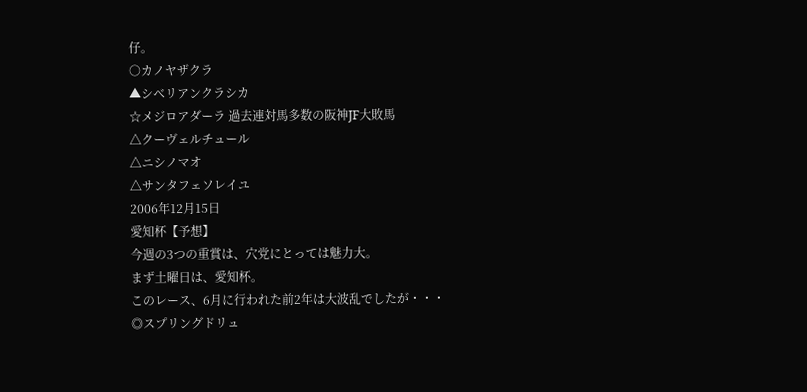仔。
○カノヤザクラ
▲シベリアンクラシカ
☆メジロアダーラ 過去連対馬多数の阪神JF大敗馬
△クーヴェルチュール
△ニシノマオ
△サンタフェソレイユ
2006年12月15日
愛知杯【予想】
今週の3つの重賞は、穴党にとっては魅力大。
まず土曜日は、愛知杯。
このレース、6月に行われた前2年は大波乱でしたが・・・
◎スプリングドリュ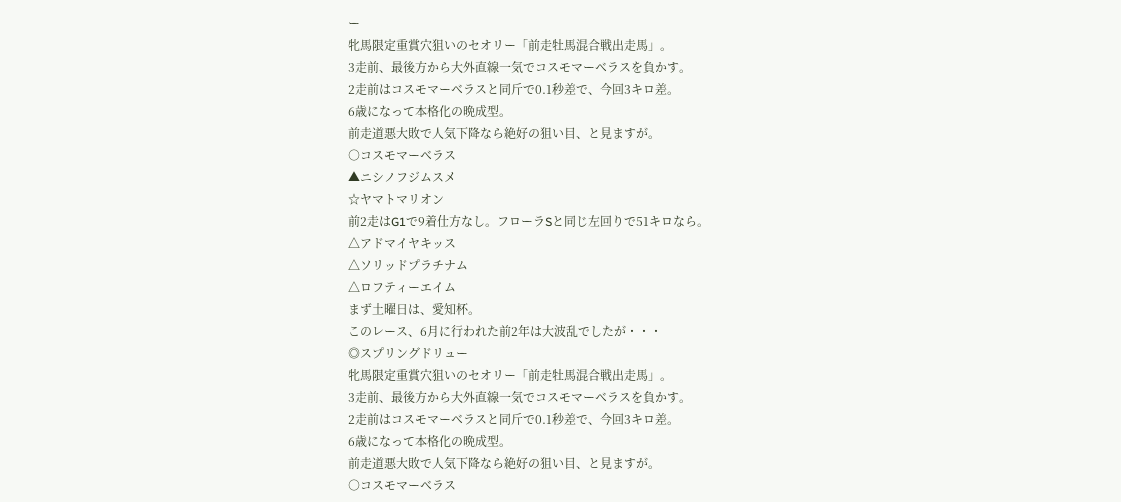ー
牝馬限定重賞穴狙いのセオリー「前走牡馬混合戦出走馬」。
3走前、最後方から大外直線一気でコスモマーベラスを負かす。
2走前はコスモマーベラスと同斤で0.1秒差で、今回3キロ差。
6歳になって本格化の晩成型。
前走道悪大敗で人気下降なら絶好の狙い目、と見ますが。
○コスモマーベラス
▲ニシノフジムスメ
☆ヤマトマリオン
前2走はG1で9着仕方なし。フローラSと同じ左回りで51キロなら。
△アドマイヤキッス
△ソリッドプラチナム
△ロフティーエイム
まず土曜日は、愛知杯。
このレース、6月に行われた前2年は大波乱でしたが・・・
◎スプリングドリュー
牝馬限定重賞穴狙いのセオリー「前走牡馬混合戦出走馬」。
3走前、最後方から大外直線一気でコスモマーベラスを負かす。
2走前はコスモマーベラスと同斤で0.1秒差で、今回3キロ差。
6歳になって本格化の晩成型。
前走道悪大敗で人気下降なら絶好の狙い目、と見ますが。
○コスモマーベラス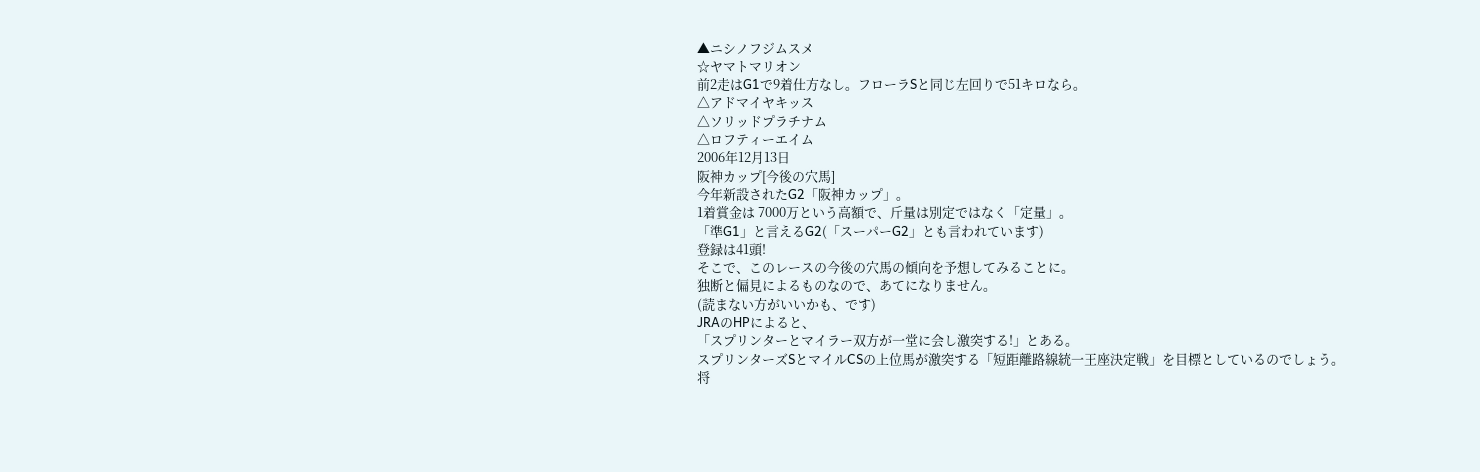▲ニシノフジムスメ
☆ヤマトマリオン
前2走はG1で9着仕方なし。フローラSと同じ左回りで51キロなら。
△アドマイヤキッス
△ソリッドプラチナム
△ロフティーエイム
2006年12月13日
阪神カップ[今後の穴馬]
今年新設されたG2「阪神カップ」。
1着賞金は 7000万という高額で、斤量は別定ではなく「定量」。
「準G1」と言えるG2(「スーパーG2」とも言われています)
登録は41頭!
そこで、このレースの今後の穴馬の傾向を予想してみることに。
独断と偏見によるものなので、あてになりません。
(読まない方がいいかも、です)
JRAのHPによると、
「スプリンターとマイラー双方が一堂に会し激突する!」とある。
スプリンターズSとマイルCSの上位馬が激突する「短距離路線統一王座決定戦」を目標としているのでしょう。
将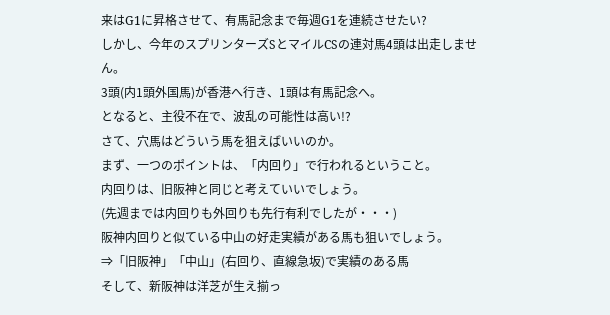来はG1に昇格させて、有馬記念まで毎週G1を連続させたい?
しかし、今年のスプリンターズSとマイルCSの連対馬4頭は出走しません。
3頭(内1頭外国馬)が香港へ行き、1頭は有馬記念へ。
となると、主役不在で、波乱の可能性は高い!?
さて、穴馬はどういう馬を狙えばいいのか。
まず、一つのポイントは、「内回り」で行われるということ。
内回りは、旧阪神と同じと考えていいでしょう。
(先週までは内回りも外回りも先行有利でしたが・・・)
阪神内回りと似ている中山の好走実績がある馬も狙いでしょう。
⇒「旧阪神」「中山」(右回り、直線急坂)で実績のある馬
そして、新阪神は洋芝が生え揃っ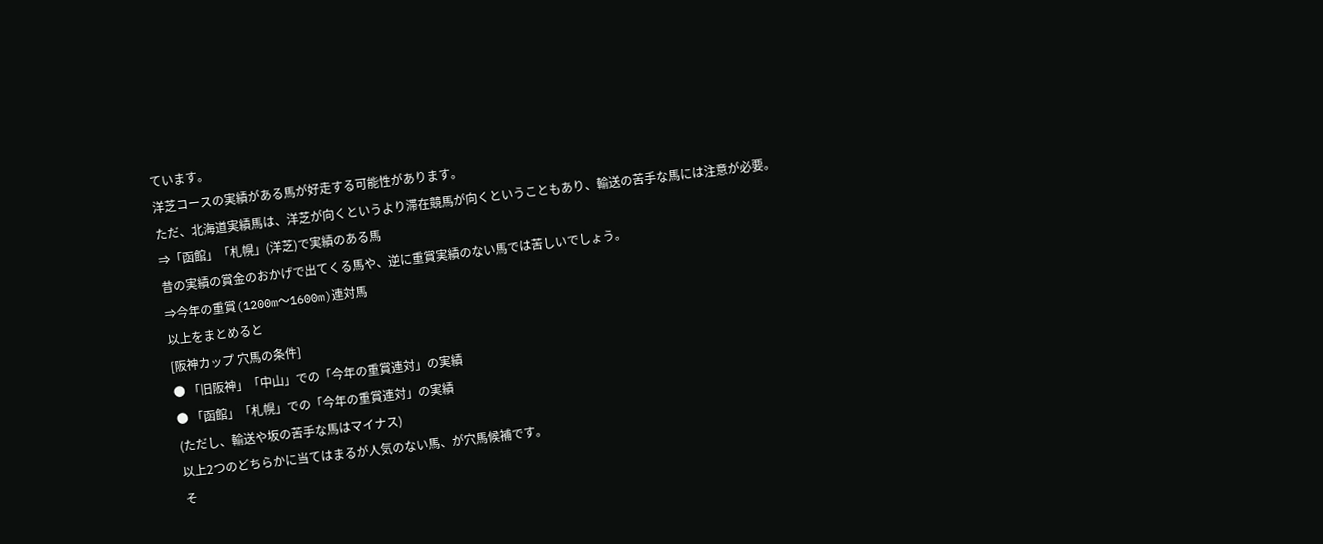ています。
洋芝コースの実績がある馬が好走する可能性があります。
ただ、北海道実績馬は、洋芝が向くというより滞在競馬が向くということもあり、輸送の苦手な馬には注意が必要。
⇒「函館」「札幌」(洋芝)で実績のある馬
昔の実績の賞金のおかげで出てくる馬や、逆に重賞実績のない馬では苦しいでしょう。
⇒今年の重賞(1200m〜1600m)連対馬
以上をまとめると
[阪神カップ 穴馬の条件]
● 「旧阪神」「中山」での「今年の重賞連対」の実績
● 「函館」「札幌」での「今年の重賞連対」の実績
(ただし、輸送や坂の苦手な馬はマイナス)
以上2つのどちらかに当てはまるが人気のない馬、が穴馬候補です。
そ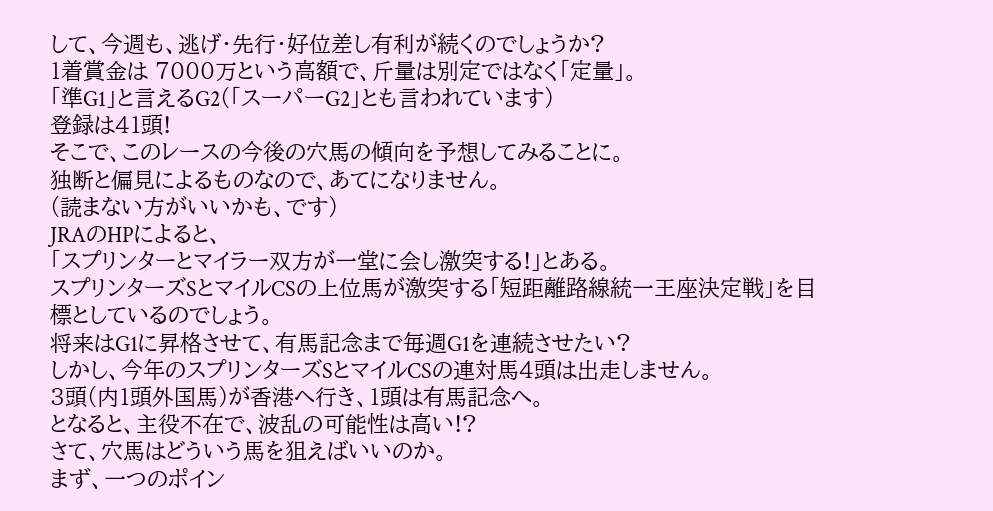して、今週も、逃げ・先行・好位差し有利が続くのでしょうか?
1着賞金は 7000万という高額で、斤量は別定ではなく「定量」。
「準G1」と言えるG2(「スーパーG2」とも言われています)
登録は41頭!
そこで、このレースの今後の穴馬の傾向を予想してみることに。
独断と偏見によるものなので、あてになりません。
(読まない方がいいかも、です)
JRAのHPによると、
「スプリンターとマイラー双方が一堂に会し激突する!」とある。
スプリンターズSとマイルCSの上位馬が激突する「短距離路線統一王座決定戦」を目標としているのでしょう。
将来はG1に昇格させて、有馬記念まで毎週G1を連続させたい?
しかし、今年のスプリンターズSとマイルCSの連対馬4頭は出走しません。
3頭(内1頭外国馬)が香港へ行き、1頭は有馬記念へ。
となると、主役不在で、波乱の可能性は高い!?
さて、穴馬はどういう馬を狙えばいいのか。
まず、一つのポイン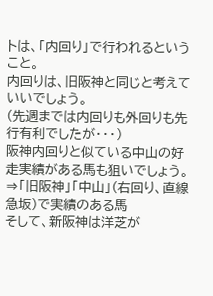トは、「内回り」で行われるということ。
内回りは、旧阪神と同じと考えていいでしょう。
(先週までは内回りも外回りも先行有利でしたが・・・)
阪神内回りと似ている中山の好走実績がある馬も狙いでしょう。
⇒「旧阪神」「中山」(右回り、直線急坂)で実績のある馬
そして、新阪神は洋芝が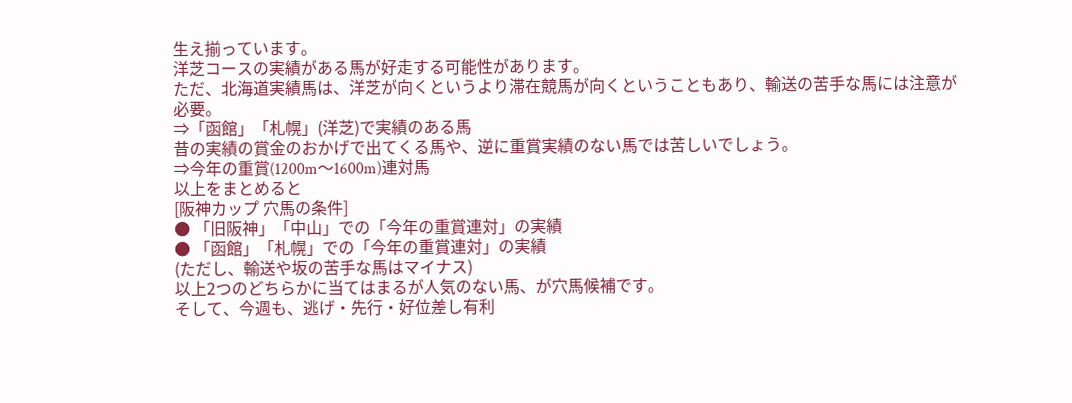生え揃っています。
洋芝コースの実績がある馬が好走する可能性があります。
ただ、北海道実績馬は、洋芝が向くというより滞在競馬が向くということもあり、輸送の苦手な馬には注意が必要。
⇒「函館」「札幌」(洋芝)で実績のある馬
昔の実績の賞金のおかげで出てくる馬や、逆に重賞実績のない馬では苦しいでしょう。
⇒今年の重賞(1200m〜1600m)連対馬
以上をまとめると
[阪神カップ 穴馬の条件]
● 「旧阪神」「中山」での「今年の重賞連対」の実績
● 「函館」「札幌」での「今年の重賞連対」の実績
(ただし、輸送や坂の苦手な馬はマイナス)
以上2つのどちらかに当てはまるが人気のない馬、が穴馬候補です。
そして、今週も、逃げ・先行・好位差し有利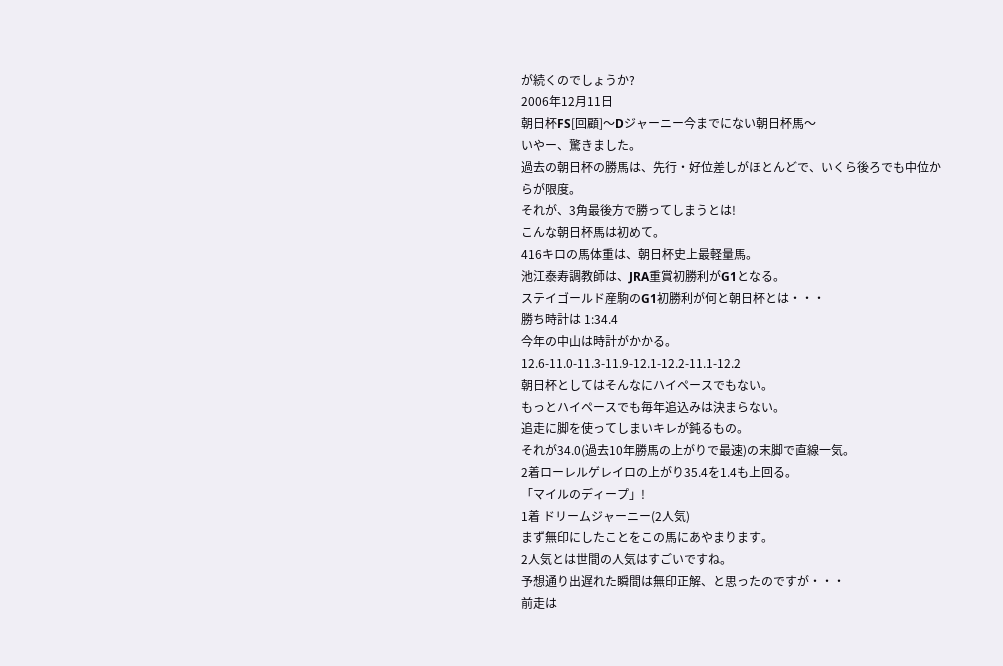が続くのでしょうか?
2006年12月11日
朝日杯FS[回顧]〜Dジャーニー今までにない朝日杯馬〜
いやー、驚きました。
過去の朝日杯の勝馬は、先行・好位差しがほとんどで、いくら後ろでも中位からが限度。
それが、3角最後方で勝ってしまうとは!
こんな朝日杯馬は初めて。
416キロの馬体重は、朝日杯史上最軽量馬。
池江泰寿調教師は、JRA重賞初勝利がG1となる。
ステイゴールド産駒のG1初勝利が何と朝日杯とは・・・
勝ち時計は 1:34.4
今年の中山は時計がかかる。
12.6-11.0-11.3-11.9-12.1-12.2-11.1-12.2
朝日杯としてはそんなにハイペースでもない。
もっとハイペースでも毎年追込みは決まらない。
追走に脚を使ってしまいキレが鈍るもの。
それが34.0(過去10年勝馬の上がりで最速)の末脚で直線一気。
2着ローレルゲレイロの上がり35.4を1.4も上回る。
「マイルのディープ」!
1着 ドリームジャーニー(2人気)
まず無印にしたことをこの馬にあやまります。
2人気とは世間の人気はすごいですね。
予想通り出遅れた瞬間は無印正解、と思ったのですが・・・
前走は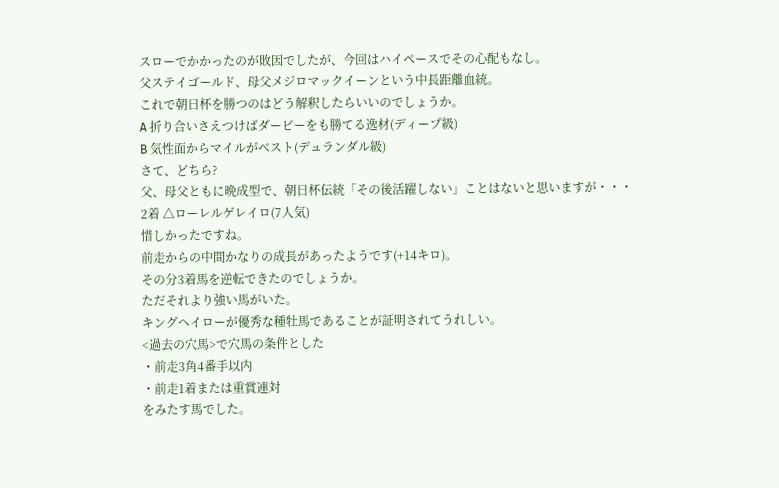スローでかかったのが敗因でしたが、今回はハイペースでその心配もなし。
父ステイゴールド、母父メジロマックイーンという中長距離血統。
これで朝日杯を勝つのはどう解釈したらいいのでしょうか。
A 折り合いさえつけばダービーをも勝てる逸材(ディープ級)
B 気性面からマイルがベスト(デュランダル級)
さて、どちら?
父、母父ともに晩成型で、朝日杯伝統「その後活躍しない」ことはないと思いますが・・・
2着 △ローレルゲレイロ(7人気)
惜しかったですね。
前走からの中間かなりの成長があったようです(+14キロ)。
その分3着馬を逆転できたのでしょうか。
ただそれより強い馬がいた。
キングヘイローが優秀な種牡馬であることが証明されてうれしい。
<過去の穴馬>で穴馬の条件とした
・前走3角4番手以内
・前走1着または重賞連対
をみたす馬でした。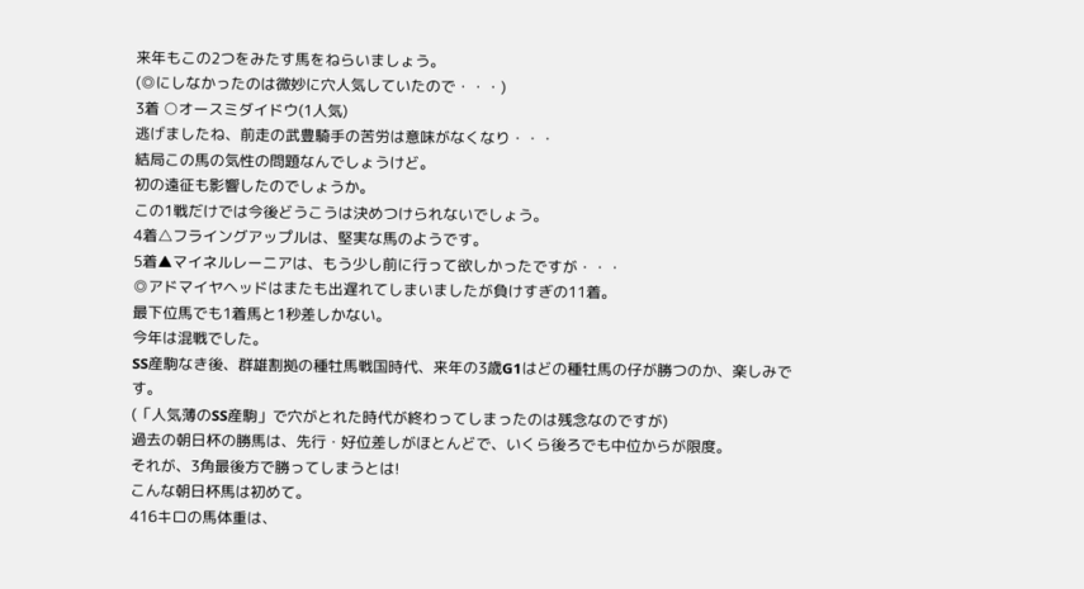来年もこの2つをみたす馬をねらいましょう。
(◎にしなかったのは微妙に穴人気していたので・・・)
3着 ○オースミダイドウ(1人気)
逃げましたね、前走の武豊騎手の苦労は意味がなくなり・・・
結局この馬の気性の問題なんでしょうけど。
初の遠征も影響したのでしょうか。
この1戦だけでは今後どうこうは決めつけられないでしょう。
4着△フライングアップルは、堅実な馬のようです。
5着▲マイネルレーニアは、もう少し前に行って欲しかったですが・・・
◎アドマイヤヘッドはまたも出遅れてしまいましたが負けすぎの11着。
最下位馬でも1着馬と1秒差しかない。
今年は混戦でした。
SS産駒なき後、群雄割拠の種牡馬戦国時代、来年の3歳G1はどの種牡馬の仔が勝つのか、楽しみです。
(「人気薄のSS産駒」で穴がとれた時代が終わってしまったのは残念なのですが)
過去の朝日杯の勝馬は、先行・好位差しがほとんどで、いくら後ろでも中位からが限度。
それが、3角最後方で勝ってしまうとは!
こんな朝日杯馬は初めて。
416キロの馬体重は、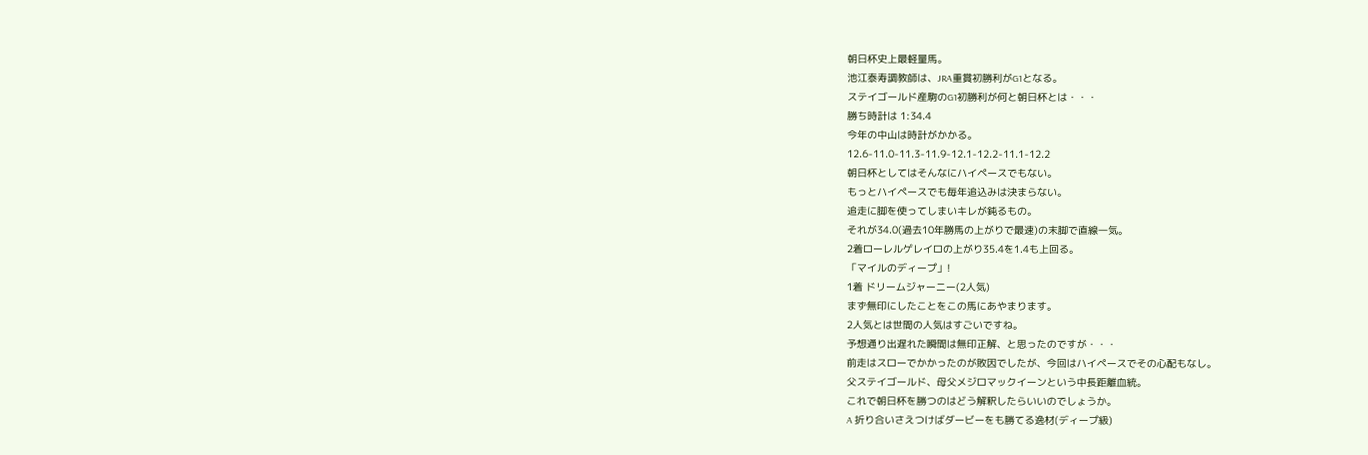朝日杯史上最軽量馬。
池江泰寿調教師は、JRA重賞初勝利がG1となる。
ステイゴールド産駒のG1初勝利が何と朝日杯とは・・・
勝ち時計は 1:34.4
今年の中山は時計がかかる。
12.6-11.0-11.3-11.9-12.1-12.2-11.1-12.2
朝日杯としてはそんなにハイペースでもない。
もっとハイペースでも毎年追込みは決まらない。
追走に脚を使ってしまいキレが鈍るもの。
それが34.0(過去10年勝馬の上がりで最速)の末脚で直線一気。
2着ローレルゲレイロの上がり35.4を1.4も上回る。
「マイルのディープ」!
1着 ドリームジャーニー(2人気)
まず無印にしたことをこの馬にあやまります。
2人気とは世間の人気はすごいですね。
予想通り出遅れた瞬間は無印正解、と思ったのですが・・・
前走はスローでかかったのが敗因でしたが、今回はハイペースでその心配もなし。
父ステイゴールド、母父メジロマックイーンという中長距離血統。
これで朝日杯を勝つのはどう解釈したらいいのでしょうか。
A 折り合いさえつけばダービーをも勝てる逸材(ディープ級)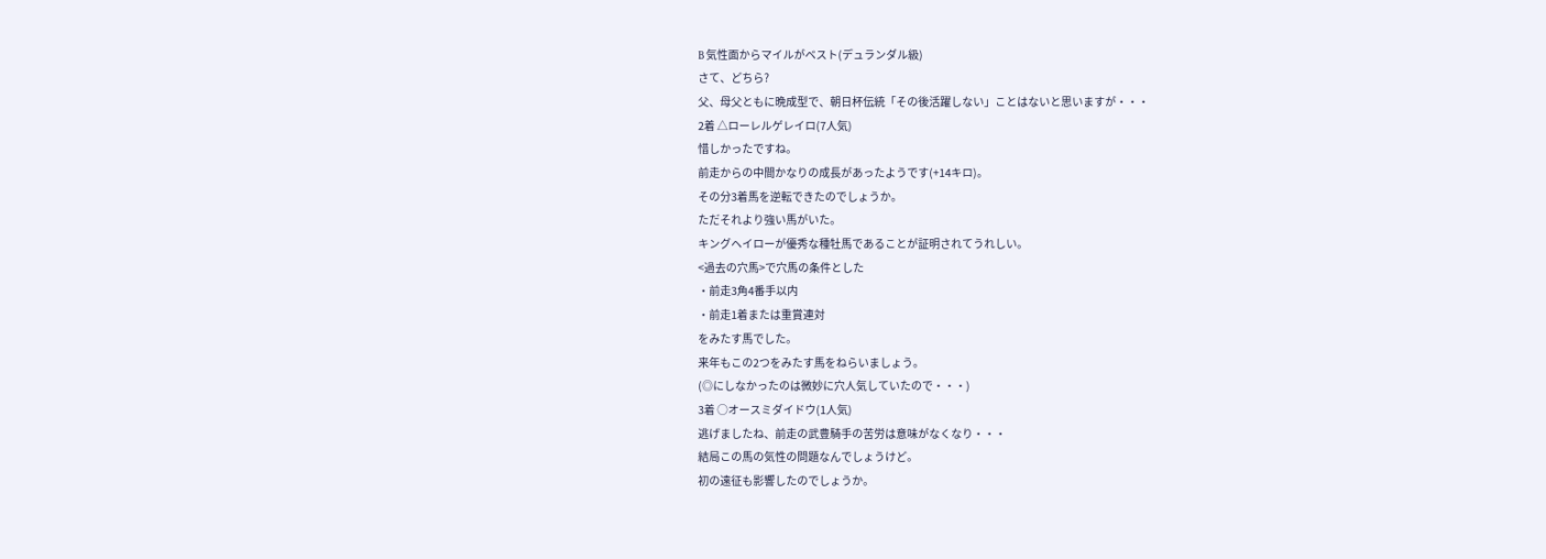B 気性面からマイルがベスト(デュランダル級)
さて、どちら?
父、母父ともに晩成型で、朝日杯伝統「その後活躍しない」ことはないと思いますが・・・
2着 △ローレルゲレイロ(7人気)
惜しかったですね。
前走からの中間かなりの成長があったようです(+14キロ)。
その分3着馬を逆転できたのでしょうか。
ただそれより強い馬がいた。
キングヘイローが優秀な種牡馬であることが証明されてうれしい。
<過去の穴馬>で穴馬の条件とした
・前走3角4番手以内
・前走1着または重賞連対
をみたす馬でした。
来年もこの2つをみたす馬をねらいましょう。
(◎にしなかったのは微妙に穴人気していたので・・・)
3着 ○オースミダイドウ(1人気)
逃げましたね、前走の武豊騎手の苦労は意味がなくなり・・・
結局この馬の気性の問題なんでしょうけど。
初の遠征も影響したのでしょうか。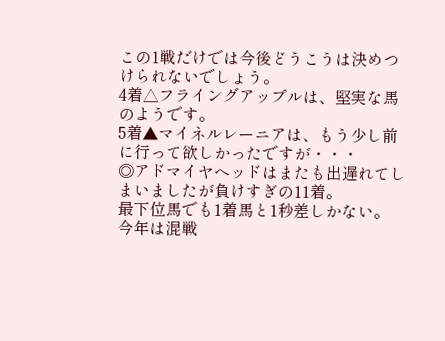この1戦だけでは今後どうこうは決めつけられないでしょう。
4着△フライングアップルは、堅実な馬のようです。
5着▲マイネルレーニアは、もう少し前に行って欲しかったですが・・・
◎アドマイヤヘッドはまたも出遅れてしまいましたが負けすぎの11着。
最下位馬でも1着馬と1秒差しかない。
今年は混戦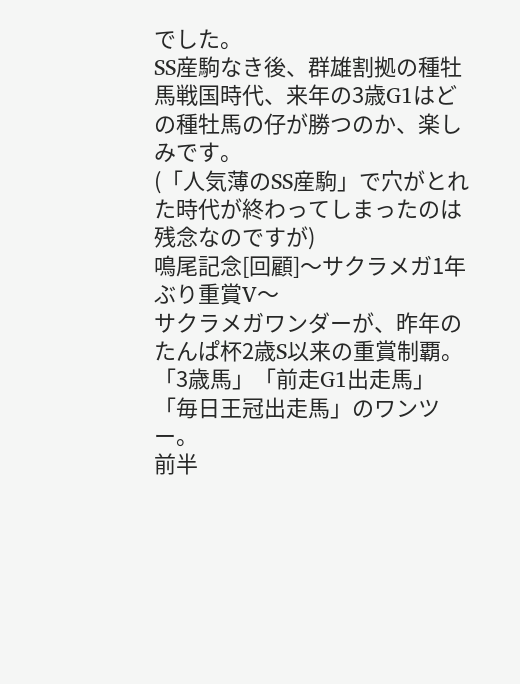でした。
SS産駒なき後、群雄割拠の種牡馬戦国時代、来年の3歳G1はどの種牡馬の仔が勝つのか、楽しみです。
(「人気薄のSS産駒」で穴がとれた時代が終わってしまったのは残念なのですが)
鳴尾記念[回顧]〜サクラメガ1年ぶり重賞V〜
サクラメガワンダーが、昨年のたんぱ杯2歳S以来の重賞制覇。
「3歳馬」「前走G1出走馬」「毎日王冠出走馬」のワンツー。
前半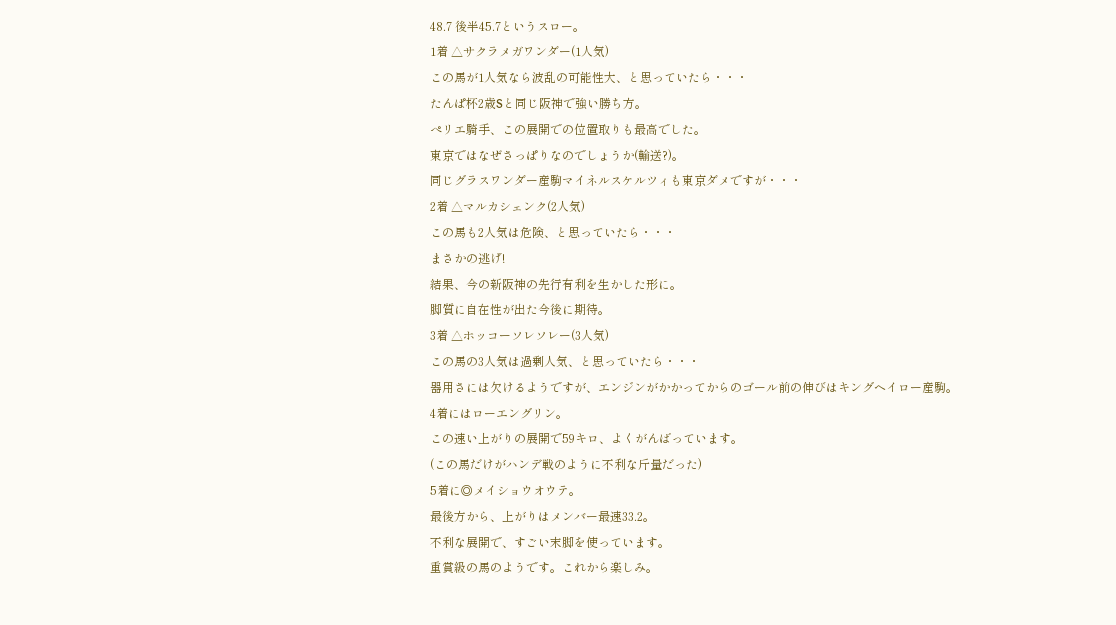48.7 後半45.7というスロー。
1着 △サクラメガワンダー(1人気)
この馬が1人気なら波乱の可能性大、と思っていたら・・・
たんぱ杯2歳Sと同じ阪神で強い勝ち方。
ぺリエ騎手、この展開での位置取りも最高でした。
東京ではなぜさっぱりなのでしょうか(輸送?)。
同じグラスワンダー産駒マイネルスケルツィも東京ダメですが・・・
2着 △マルカシェンク(2人気)
この馬も2人気は危険、と思っていたら・・・
まさかの逃げ!
結果、今の新阪神の先行有利を生かした形に。
脚質に自在性が出た今後に期待。
3着 △ホッコーソレソレー(3人気)
この馬の3人気は過剰人気、と思っていたら・・・
器用さには欠けるようですが、エンジンがかかってからのゴール前の伸びはキングヘイロー産駒。
4着にはローエングリン。
この速い上がりの展開で59キロ、よくがんばっています。
(この馬だけがハンデ戦のように不利な斤量だった)
5着に◎メイショウオウテ。
最後方から、上がりはメンバー最速33.2。
不利な展開で、すごい末脚を使っています。
重賞級の馬のようです。これから楽しみ。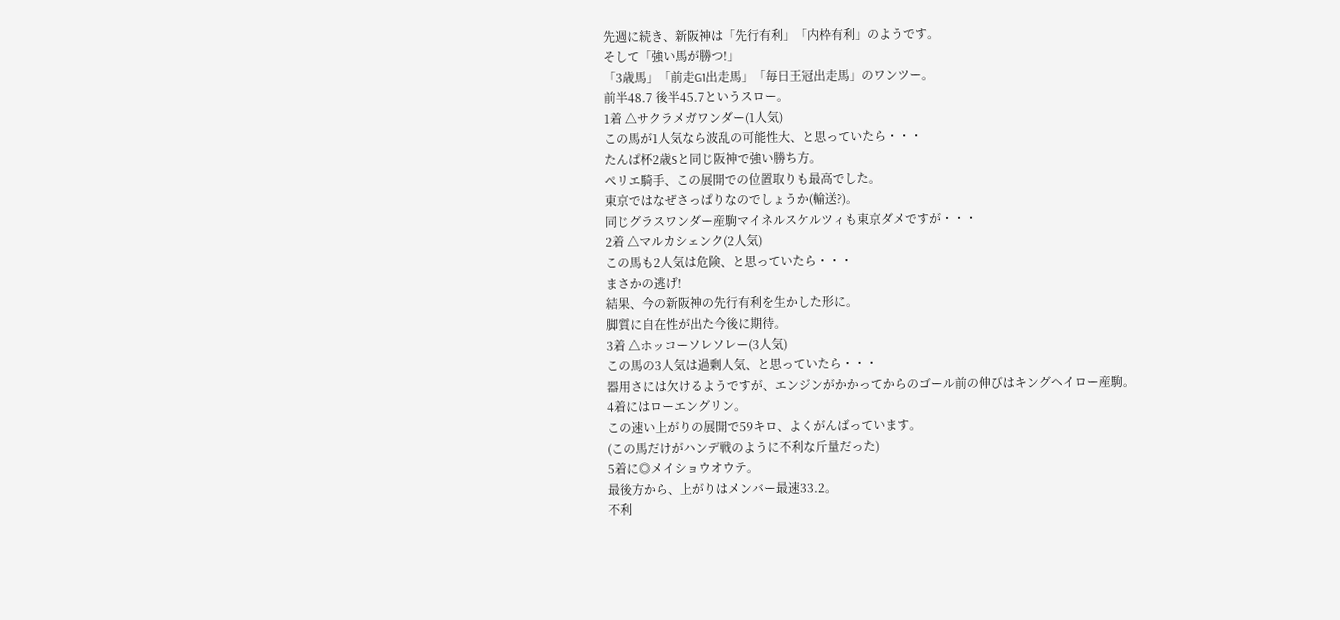先週に続き、新阪神は「先行有利」「内枠有利」のようです。
そして「強い馬が勝つ!」
「3歳馬」「前走G1出走馬」「毎日王冠出走馬」のワンツー。
前半48.7 後半45.7というスロー。
1着 △サクラメガワンダー(1人気)
この馬が1人気なら波乱の可能性大、と思っていたら・・・
たんぱ杯2歳Sと同じ阪神で強い勝ち方。
ぺリエ騎手、この展開での位置取りも最高でした。
東京ではなぜさっぱりなのでしょうか(輸送?)。
同じグラスワンダー産駒マイネルスケルツィも東京ダメですが・・・
2着 △マルカシェンク(2人気)
この馬も2人気は危険、と思っていたら・・・
まさかの逃げ!
結果、今の新阪神の先行有利を生かした形に。
脚質に自在性が出た今後に期待。
3着 △ホッコーソレソレー(3人気)
この馬の3人気は過剰人気、と思っていたら・・・
器用さには欠けるようですが、エンジンがかかってからのゴール前の伸びはキングヘイロー産駒。
4着にはローエングリン。
この速い上がりの展開で59キロ、よくがんばっています。
(この馬だけがハンデ戦のように不利な斤量だった)
5着に◎メイショウオウテ。
最後方から、上がりはメンバー最速33.2。
不利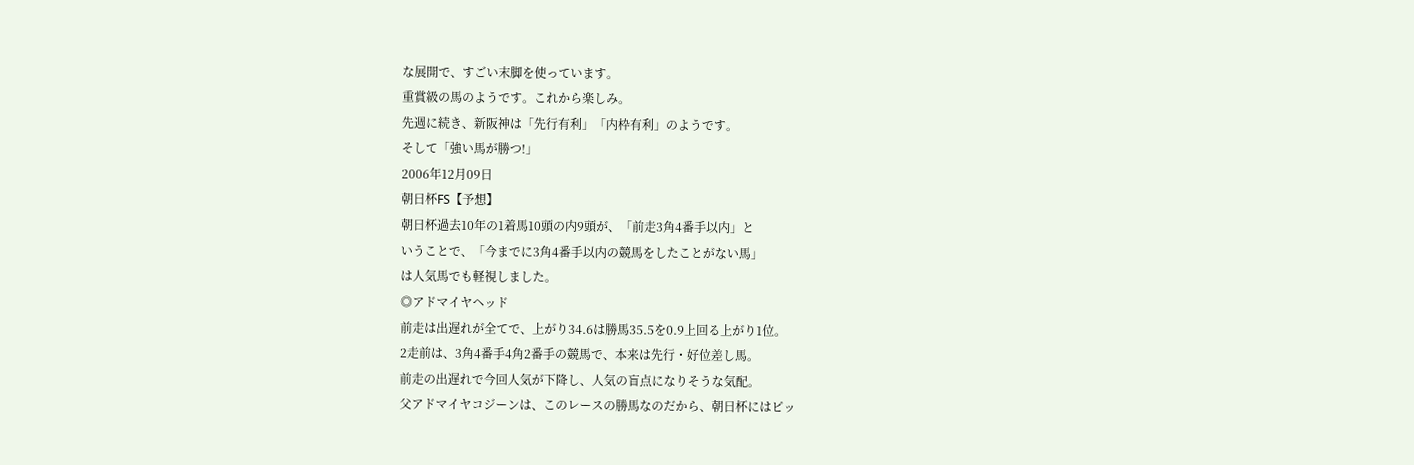な展開で、すごい末脚を使っています。
重賞級の馬のようです。これから楽しみ。
先週に続き、新阪神は「先行有利」「内枠有利」のようです。
そして「強い馬が勝つ!」
2006年12月09日
朝日杯FS【予想】
朝日杯過去10年の1着馬10頭の内9頭が、「前走3角4番手以内」と
いうことで、「今までに3角4番手以内の競馬をしたことがない馬」
は人気馬でも軽視しました。
◎アドマイヤヘッド
前走は出遅れが全てで、上がり34.6は勝馬35.5を0.9上回る上がり1位。
2走前は、3角4番手4角2番手の競馬で、本来は先行・好位差し馬。
前走の出遅れで今回人気が下降し、人気の盲点になりそうな気配。
父アドマイヤコジーンは、このレースの勝馬なのだから、朝日杯にはピッ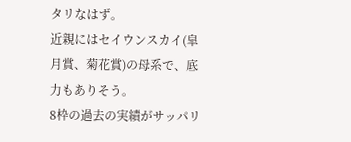タリなはず。
近親にはセイウンスカイ(皐月賞、菊花賞)の母系で、底力もありそう。
8枠の過去の実績がサッパリ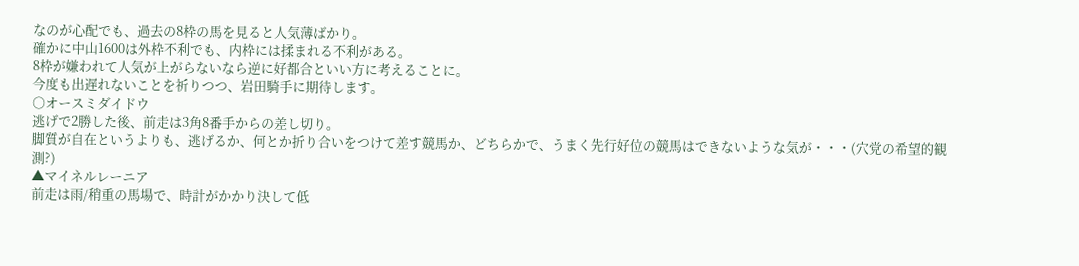なのが心配でも、過去の8枠の馬を見ると人気薄ばかり。
確かに中山1600は外枠不利でも、内枠には揉まれる不利がある。
8枠が嫌われて人気が上がらないなら逆に好都合といい方に考えることに。
今度も出遅れないことを祈りつつ、岩田騎手に期待します。
○オースミダイドウ
逃げで2勝した後、前走は3角8番手からの差し切り。
脚質が自在というよりも、逃げるか、何とか折り合いをつけて差す競馬か、どちらかで、うまく先行好位の競馬はできないような気が・・・(穴党の希望的観測?)
▲マイネルレーニア
前走は雨/稍重の馬場で、時計がかかり決して低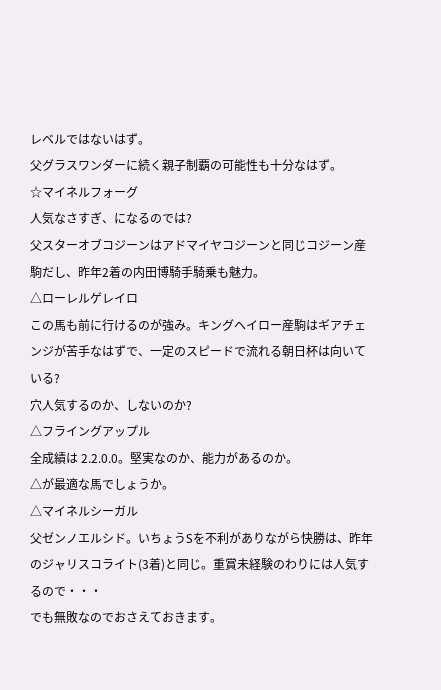レベルではないはず。
父グラスワンダーに続く親子制覇の可能性も十分なはず。
☆マイネルフォーグ
人気なさすぎ、になるのでは?
父スターオブコジーンはアドマイヤコジーンと同じコジーン産駒だし、昨年2着の内田博騎手騎乗も魅力。
△ローレルゲレイロ
この馬も前に行けるのが強み。キングヘイロー産駒はギアチェンジが苦手なはずで、一定のスピードで流れる朝日杯は向いている?
穴人気するのか、しないのか?
△フライングアップル
全成績は 2.2.0.0。堅実なのか、能力があるのか。
△が最適な馬でしょうか。
△マイネルシーガル
父ゼンノエルシド。いちょうSを不利がありながら快勝は、昨年のジャリスコライト(3着)と同じ。重賞未経験のわりには人気するので・・・
でも無敗なのでおさえておきます。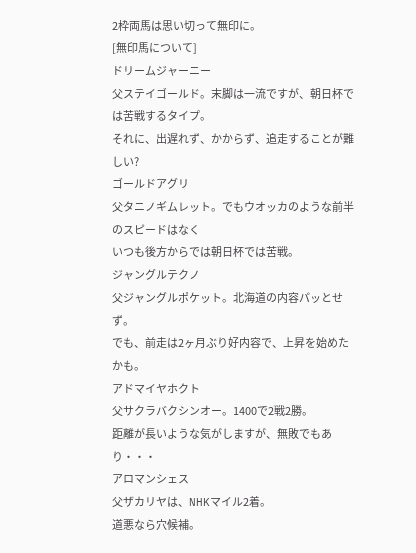2枠両馬は思い切って無印に。
[無印馬について]
ドリームジャーニー
父ステイゴールド。末脚は一流ですが、朝日杯では苦戦するタイプ。
それに、出遅れず、かからず、追走することが難しい?
ゴールドアグリ
父タニノギムレット。でもウオッカのような前半のスピードはなく
いつも後方からでは朝日杯では苦戦。
ジャングルテクノ
父ジャングルポケット。北海道の内容パッとせず。
でも、前走は2ヶ月ぶり好内容で、上昇を始めたかも。
アドマイヤホクト
父サクラバクシンオー。1400で2戦2勝。
距離が長いような気がしますが、無敗でもあり・・・
アロマンシェス
父ザカリヤは、NHKマイル2着。
道悪なら穴候補。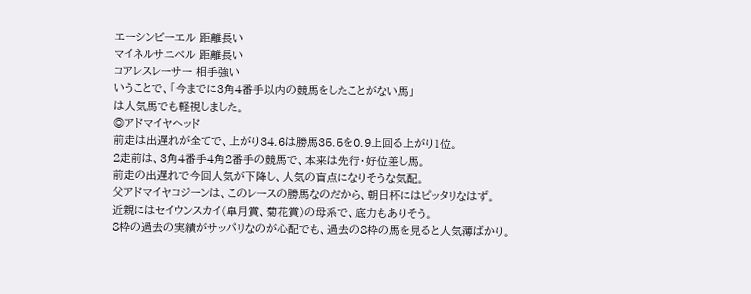エーシンビーエル 距離長い
マイネルサニベル 距離長い
コアレスレーサー 相手強い
いうことで、「今までに3角4番手以内の競馬をしたことがない馬」
は人気馬でも軽視しました。
◎アドマイヤヘッド
前走は出遅れが全てで、上がり34.6は勝馬35.5を0.9上回る上がり1位。
2走前は、3角4番手4角2番手の競馬で、本来は先行・好位差し馬。
前走の出遅れで今回人気が下降し、人気の盲点になりそうな気配。
父アドマイヤコジーンは、このレースの勝馬なのだから、朝日杯にはピッタリなはず。
近親にはセイウンスカイ(皐月賞、菊花賞)の母系で、底力もありそう。
8枠の過去の実績がサッパリなのが心配でも、過去の8枠の馬を見ると人気薄ばかり。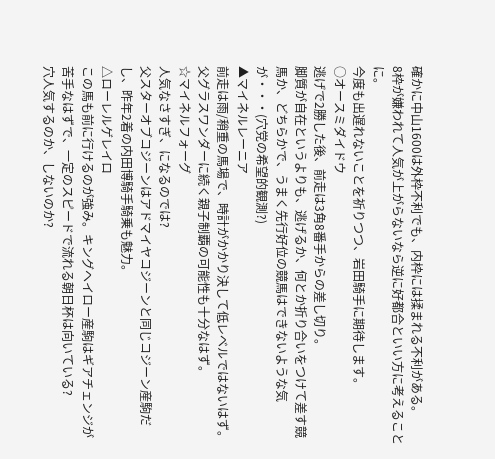確かに中山1600は外枠不利でも、内枠には揉まれる不利がある。
8枠が嫌われて人気が上がらないなら逆に好都合といい方に考えることに。
今度も出遅れないことを祈りつつ、岩田騎手に期待します。
○オースミダイドウ
逃げで2勝した後、前走は3角8番手からの差し切り。
脚質が自在というよりも、逃げるか、何とか折り合いをつけて差す競馬か、どちらかで、うまく先行好位の競馬はできないような気が・・・(穴党の希望的観測?)
▲マイネルレーニア
前走は雨/稍重の馬場で、時計がかかり決して低レベルではないはず。
父グラスワンダーに続く親子制覇の可能性も十分なはず。
☆マイネルフォーグ
人気なさすぎ、になるのでは?
父スターオブコジーンはアドマイヤコジーンと同じコジーン産駒だし、昨年2着の内田博騎手騎乗も魅力。
△ローレルゲレイロ
この馬も前に行けるのが強み。キングヘイロー産駒はギアチェンジが苦手なはずで、一定のスピードで流れる朝日杯は向いている?
穴人気するのか、しないのか?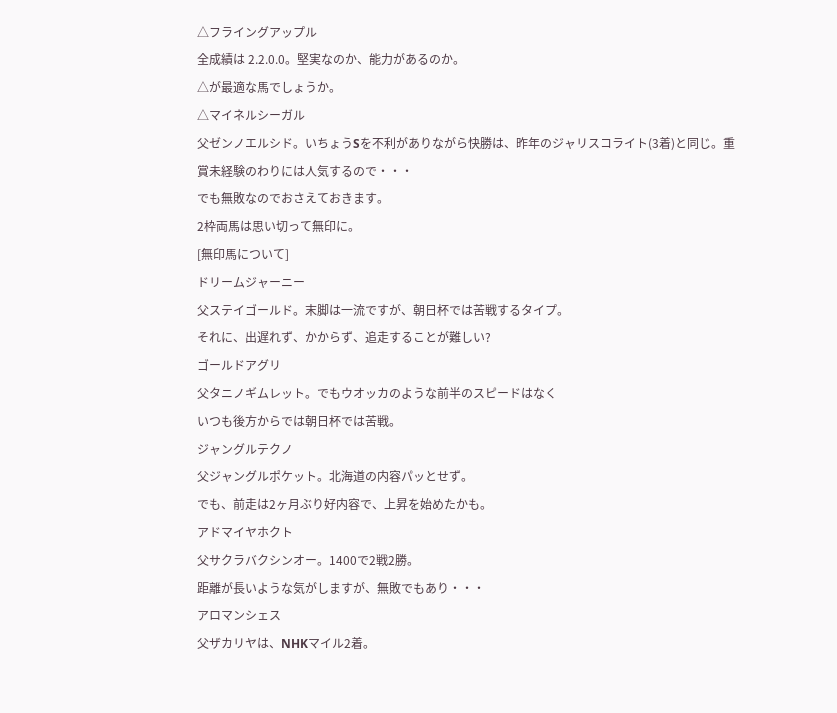△フライングアップル
全成績は 2.2.0.0。堅実なのか、能力があるのか。
△が最適な馬でしょうか。
△マイネルシーガル
父ゼンノエルシド。いちょうSを不利がありながら快勝は、昨年のジャリスコライト(3着)と同じ。重賞未経験のわりには人気するので・・・
でも無敗なのでおさえておきます。
2枠両馬は思い切って無印に。
[無印馬について]
ドリームジャーニー
父ステイゴールド。末脚は一流ですが、朝日杯では苦戦するタイプ。
それに、出遅れず、かからず、追走することが難しい?
ゴールドアグリ
父タニノギムレット。でもウオッカのような前半のスピードはなく
いつも後方からでは朝日杯では苦戦。
ジャングルテクノ
父ジャングルポケット。北海道の内容パッとせず。
でも、前走は2ヶ月ぶり好内容で、上昇を始めたかも。
アドマイヤホクト
父サクラバクシンオー。1400で2戦2勝。
距離が長いような気がしますが、無敗でもあり・・・
アロマンシェス
父ザカリヤは、NHKマイル2着。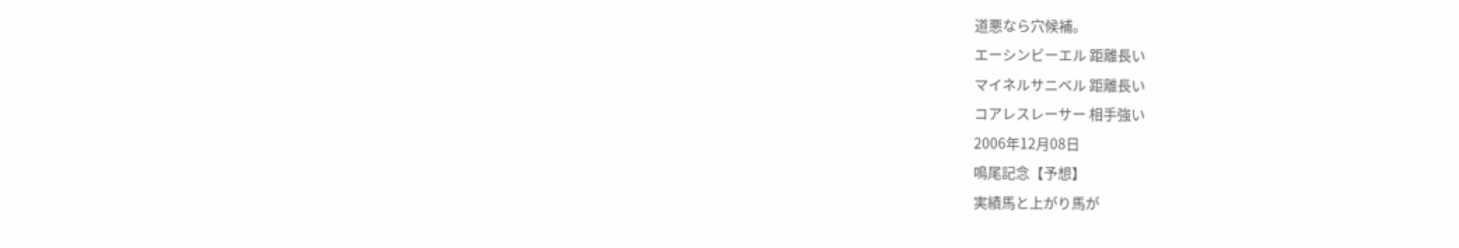道悪なら穴候補。
エーシンビーエル 距離長い
マイネルサニベル 距離長い
コアレスレーサー 相手強い
2006年12月08日
鳴尾記念【予想】
実績馬と上がり馬が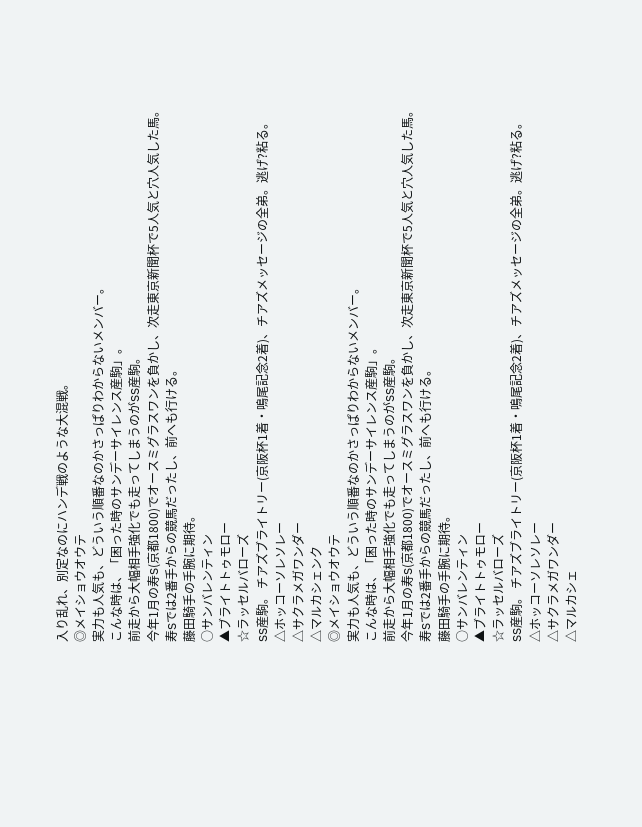入り乱れ、別定なのにハンデ戦のような大混戦。
◎メイショウオウテ
実力も人気も、どういう順番なのかさっぱりわからないメンバー。
こんな時は、「困った時のサンデーサイレンス産駒」。
前走から大幅相手強化でも走ってしまうのがSS産駒。
今年1月の寿S(京都1800)でオースミグラスワンを負かし、次走東京新聞杯で5人気と穴人気した馬。
寿Sでは2番手からの競馬だったし、前へも行ける。
藤田騎手の手腕に期待。
○サンバレンティン
▲ブライトトゥモロー
☆ラッセルバローズ
SS産駒。 チアズブライトリー(京阪杯1着・鳴尾記念2着)、チアズメッセージの全弟。逃げ?粘る。
△ホッコーソレソレー
△サクラメガワンダー
△マルカシェンク
◎メイショウオウテ
実力も人気も、どういう順番なのかさっぱりわからないメンバー。
こんな時は、「困った時のサンデーサイレンス産駒」。
前走から大幅相手強化でも走ってしまうのがSS産駒。
今年1月の寿S(京都1800)でオースミグラスワンを負かし、次走東京新聞杯で5人気と穴人気した馬。
寿Sでは2番手からの競馬だったし、前へも行ける。
藤田騎手の手腕に期待。
○サンバレンティン
▲ブライトトゥモロー
☆ラッセルバローズ
SS産駒。 チアズブライトリー(京阪杯1着・鳴尾記念2着)、チアズメッセージの全弟。逃げ?粘る。
△ホッコーソレソレー
△サクラメガワンダー
△マルカシェ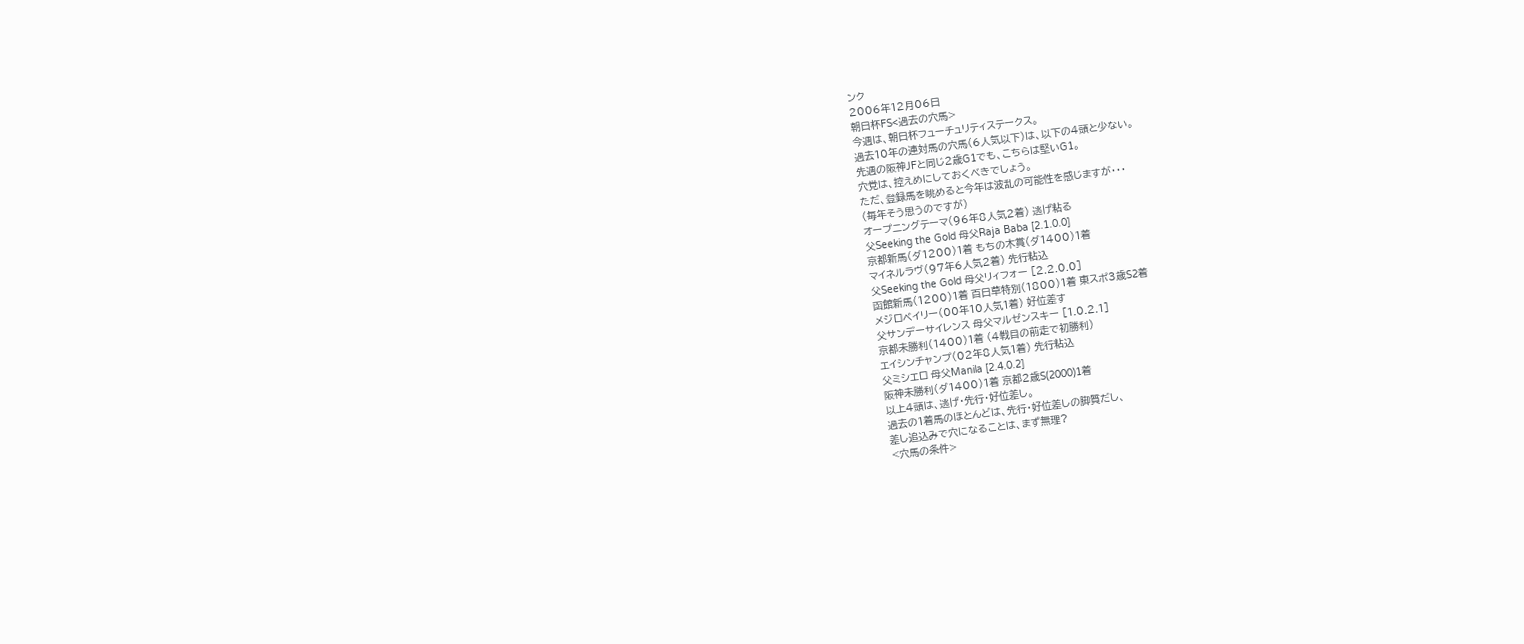ンク
2006年12月06日
朝日杯FS<過去の穴馬>
今週は、朝日杯フューチュリティステークス。
過去10年の連対馬の穴馬(6人気以下)は、以下の4頭と少ない。
先週の阪神JFと同じ2歳G1でも、こちらは堅いG1。
穴党は、控えめにしておくべきでしょう。
ただ、登録馬を眺めると今年は波乱の可能性を感じますが・・・
(毎年そう思うのですが)
オープニングテーマ(96年8人気2着) 逃げ粘る
父Seeking the Gold 母父Raja Baba [2.1.0.0]
京都新馬(ダ1200)1着 もちの木賞(ダ1400)1着
マイネルラヴ(97年6人気2着) 先行粘込
父Seeking the Gold 母父リィフォー [2.2.0.0]
函館新馬(1200)1着 百日草特別(1800)1着 東スポ3歳S2着
メジロベイリー(00年10人気1着) 好位差す
父サンデーサイレンス 母父マルゼンスキー [1.0.2.1]
京都未勝利(1400)1着 (4戦目の前走で初勝利)
エイシンチャンプ(02年8人気1着) 先行粘込
父ミシエロ 母父Manila [2.4.0.2]
阪神未勝利(ダ1400)1着 京都2歳S(2000)1着
以上4頭は、逃げ・先行・好位差し。
過去の1着馬のほとんどは、先行・好位差しの脚質だし、
差し追込みで穴になることは、まず無理?
<穴馬の条件>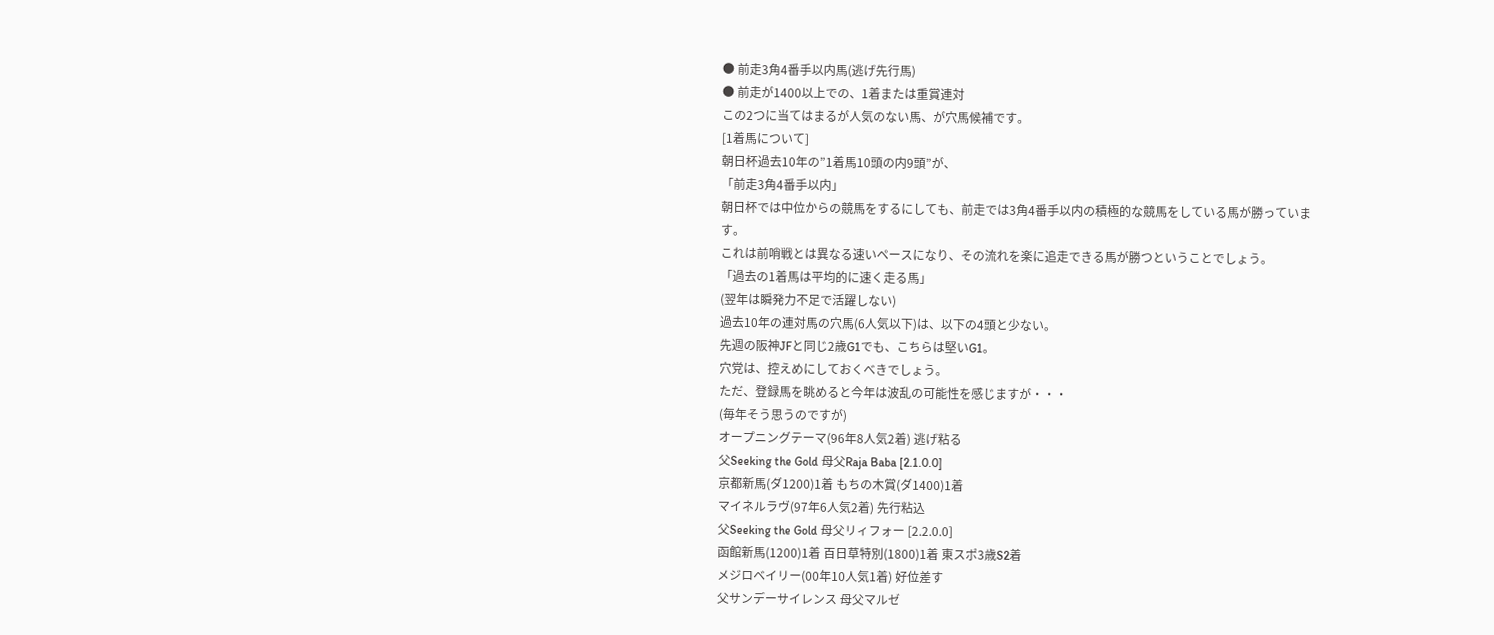● 前走3角4番手以内馬(逃げ先行馬)
● 前走が1400以上での、1着または重賞連対
この2つに当てはまるが人気のない馬、が穴馬候補です。
[1着馬について]
朝日杯過去10年の”1着馬10頭の内9頭”が、
「前走3角4番手以内」
朝日杯では中位からの競馬をするにしても、前走では3角4番手以内の積極的な競馬をしている馬が勝っています。
これは前哨戦とは異なる速いペースになり、その流れを楽に追走できる馬が勝つということでしょう。
「過去の1着馬は平均的に速く走る馬」
(翌年は瞬発力不足で活躍しない)
過去10年の連対馬の穴馬(6人気以下)は、以下の4頭と少ない。
先週の阪神JFと同じ2歳G1でも、こちらは堅いG1。
穴党は、控えめにしておくべきでしょう。
ただ、登録馬を眺めると今年は波乱の可能性を感じますが・・・
(毎年そう思うのですが)
オープニングテーマ(96年8人気2着) 逃げ粘る
父Seeking the Gold 母父Raja Baba [2.1.0.0]
京都新馬(ダ1200)1着 もちの木賞(ダ1400)1着
マイネルラヴ(97年6人気2着) 先行粘込
父Seeking the Gold 母父リィフォー [2.2.0.0]
函館新馬(1200)1着 百日草特別(1800)1着 東スポ3歳S2着
メジロベイリー(00年10人気1着) 好位差す
父サンデーサイレンス 母父マルゼ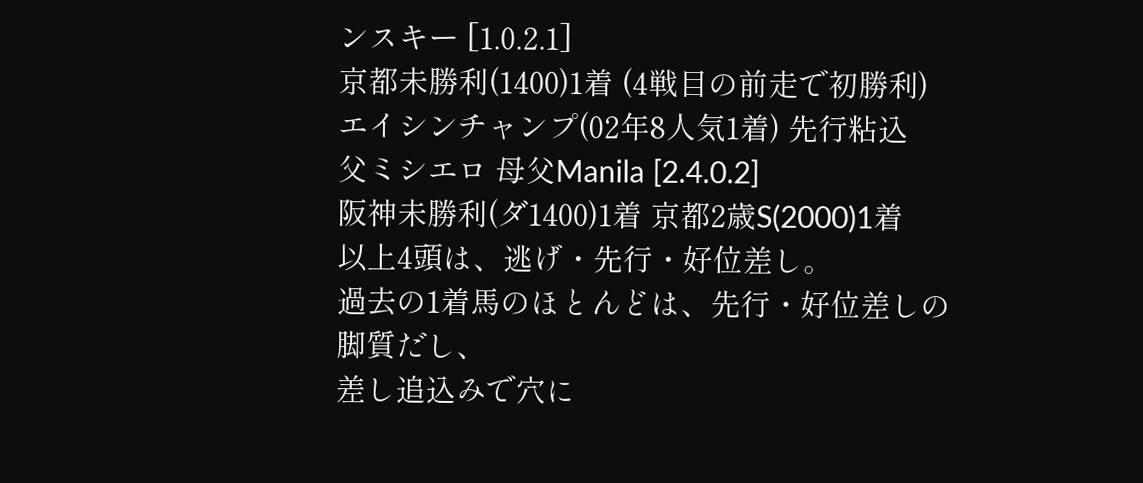ンスキー [1.0.2.1]
京都未勝利(1400)1着 (4戦目の前走で初勝利)
エイシンチャンプ(02年8人気1着) 先行粘込
父ミシエロ 母父Manila [2.4.0.2]
阪神未勝利(ダ1400)1着 京都2歳S(2000)1着
以上4頭は、逃げ・先行・好位差し。
過去の1着馬のほとんどは、先行・好位差しの脚質だし、
差し追込みで穴に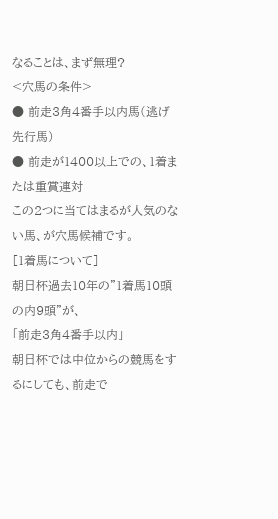なることは、まず無理?
<穴馬の条件>
● 前走3角4番手以内馬(逃げ先行馬)
● 前走が1400以上での、1着または重賞連対
この2つに当てはまるが人気のない馬、が穴馬候補です。
[1着馬について]
朝日杯過去10年の”1着馬10頭の内9頭”が、
「前走3角4番手以内」
朝日杯では中位からの競馬をするにしても、前走で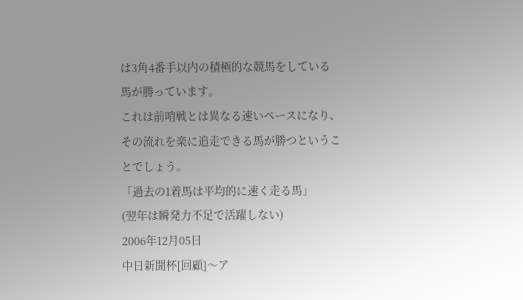は3角4番手以内の積極的な競馬をしている馬が勝っています。
これは前哨戦とは異なる速いペースになり、その流れを楽に追走できる馬が勝つということでしょう。
「過去の1着馬は平均的に速く走る馬」
(翌年は瞬発力不足で活躍しない)
2006年12月05日
中日新聞杯[回顧]〜ア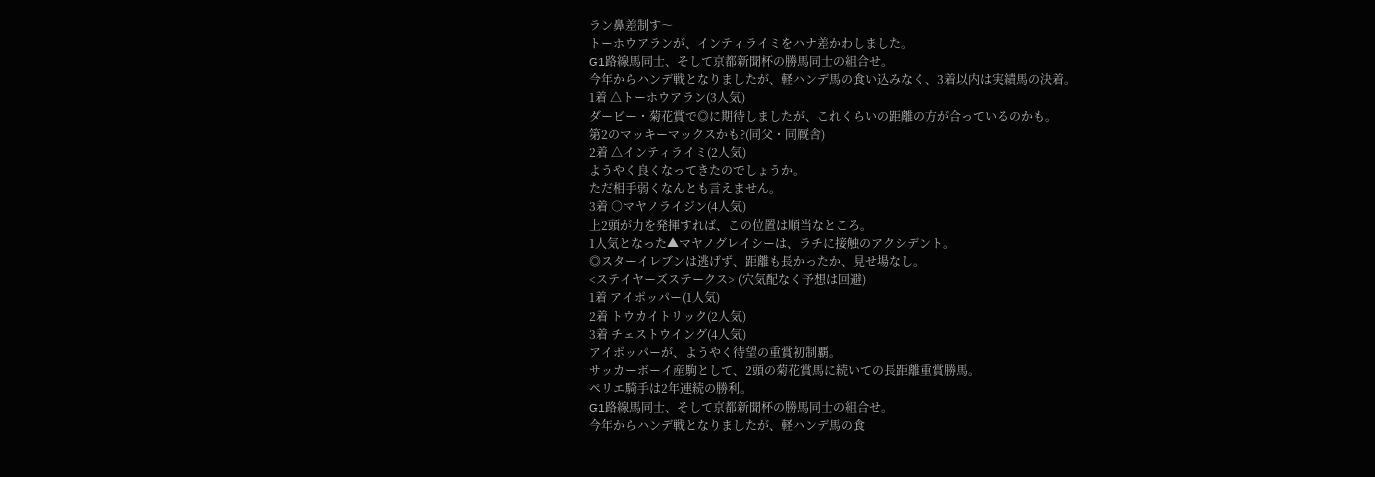ラン鼻差制す〜
トーホウアランが、インティライミをハナ差かわしました。
G1路線馬同士、そして京都新聞杯の勝馬同士の組合せ。
今年からハンデ戦となりましたが、軽ハンデ馬の食い込みなく、3着以内は実績馬の決着。
1着 △トーホウアラン(3人気)
ダービー・菊花賞で◎に期待しましたが、これくらいの距離の方が合っているのかも。
第2のマッキーマックスかも?(同父・同厩舎)
2着 △インティライミ(2人気)
ようやく良くなってきたのでしょうか。
ただ相手弱くなんとも言えません。
3着 ○マヤノライジン(4人気)
上2頭が力を発揮すれば、この位置は順当なところ。
1人気となった▲マヤノグレイシーは、ラチに接触のアクシデント。
◎スターイレブンは逃げず、距離も長かったか、見せ場なし。
<ステイヤーズステークス> (穴気配なく予想は回避)
1着 アイポッパー(1人気)
2着 トウカイトリック(2人気)
3着 チェストウイング(4人気)
アイポッパーが、ようやく待望の重賞初制覇。
サッカーボーイ産駒として、2頭の菊花賞馬に続いての長距離重賞勝馬。
ペリエ騎手は2年連続の勝利。
G1路線馬同士、そして京都新聞杯の勝馬同士の組合せ。
今年からハンデ戦となりましたが、軽ハンデ馬の食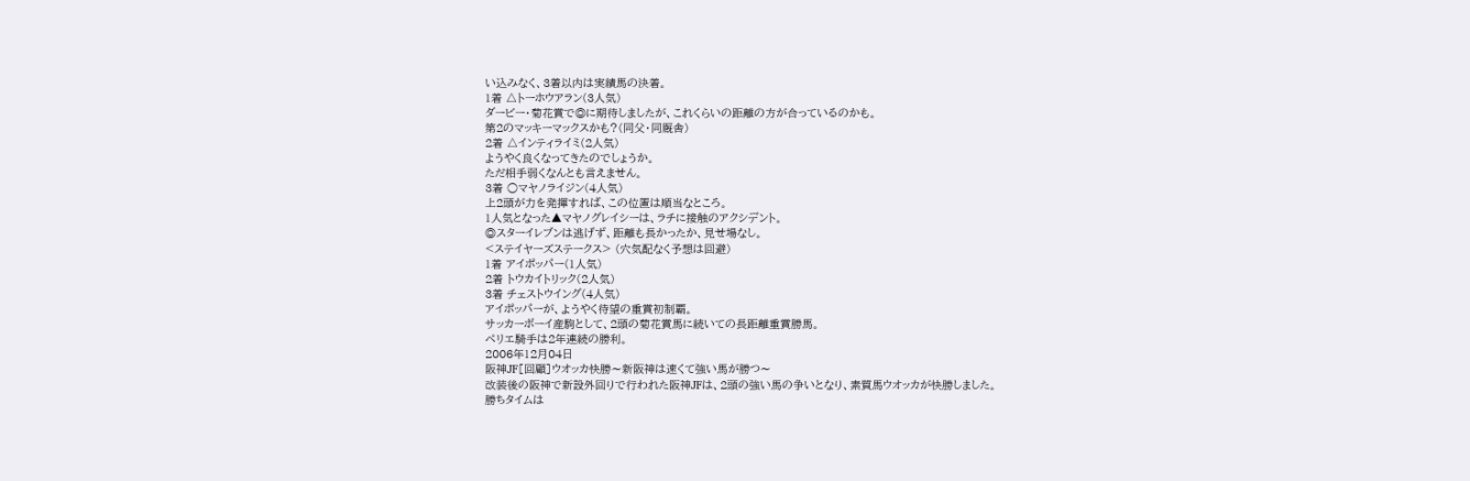い込みなく、3着以内は実績馬の決着。
1着 △トーホウアラン(3人気)
ダービー・菊花賞で◎に期待しましたが、これくらいの距離の方が合っているのかも。
第2のマッキーマックスかも?(同父・同厩舎)
2着 △インティライミ(2人気)
ようやく良くなってきたのでしょうか。
ただ相手弱くなんとも言えません。
3着 ○マヤノライジン(4人気)
上2頭が力を発揮すれば、この位置は順当なところ。
1人気となった▲マヤノグレイシーは、ラチに接触のアクシデント。
◎スターイレブンは逃げず、距離も長かったか、見せ場なし。
<ステイヤーズステークス> (穴気配なく予想は回避)
1着 アイポッパー(1人気)
2着 トウカイトリック(2人気)
3着 チェストウイング(4人気)
アイポッパーが、ようやく待望の重賞初制覇。
サッカーボーイ産駒として、2頭の菊花賞馬に続いての長距離重賞勝馬。
ペリエ騎手は2年連続の勝利。
2006年12月04日
阪神JF[回顧]ウオッカ快勝〜新阪神は速くて強い馬が勝つ〜
改装後の阪神で新設外回りで行われた阪神JFは、2頭の強い馬の争いとなり、素質馬ウオッカが快勝しました。
勝ちタイムは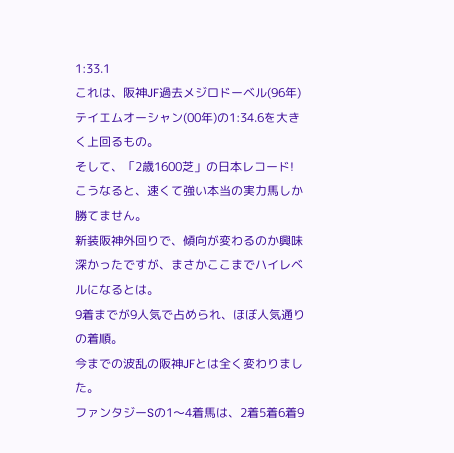1:33.1
これは、阪神JF過去メジロドーベル(96年)テイエムオーシャン(00年)の1:34.6を大きく上回るもの。
そして、「2歳1600芝」の日本レコード!
こうなると、速くて強い本当の実力馬しか勝てません。
新装阪神外回りで、傾向が変わるのか興味深かったですが、まさかここまでハイレベルになるとは。
9着までが9人気で占められ、ほぼ人気通りの着順。
今までの波乱の阪神JFとは全く変わりました。
ファンタジーSの1〜4着馬は、2着5着6着9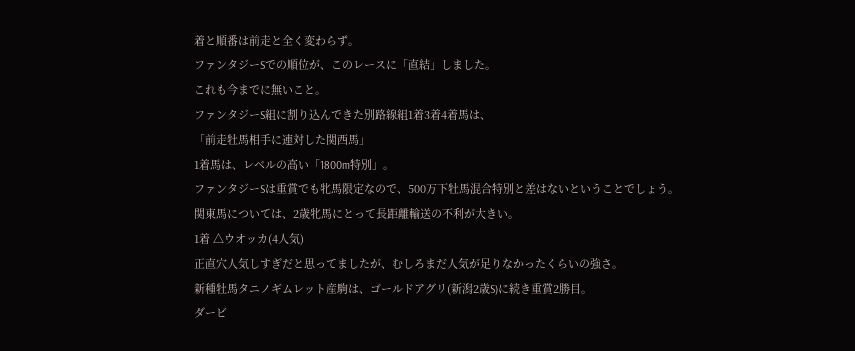着と順番は前走と全く変わらず。
ファンタジーSでの順位が、このレースに「直結」しました。
これも今までに無いこと。
ファンタジーS組に割り込んできた別路線組1着3着4着馬は、
「前走牡馬相手に連対した関西馬」
1着馬は、レベルの高い「1800m特別」。
ファンタジーSは重賞でも牝馬限定なので、500万下牡馬混合特別と差はないということでしょう。
関東馬については、2歳牝馬にとって長距離輸送の不利が大きい。
1着 △ウオッカ(4人気)
正直穴人気しすぎだと思ってましたが、むしろまだ人気が足りなかったくらいの強さ。
新種牡馬タニノギムレット産駒は、ゴールドアグリ(新潟2歳S)に続き重賞2勝目。
ダービ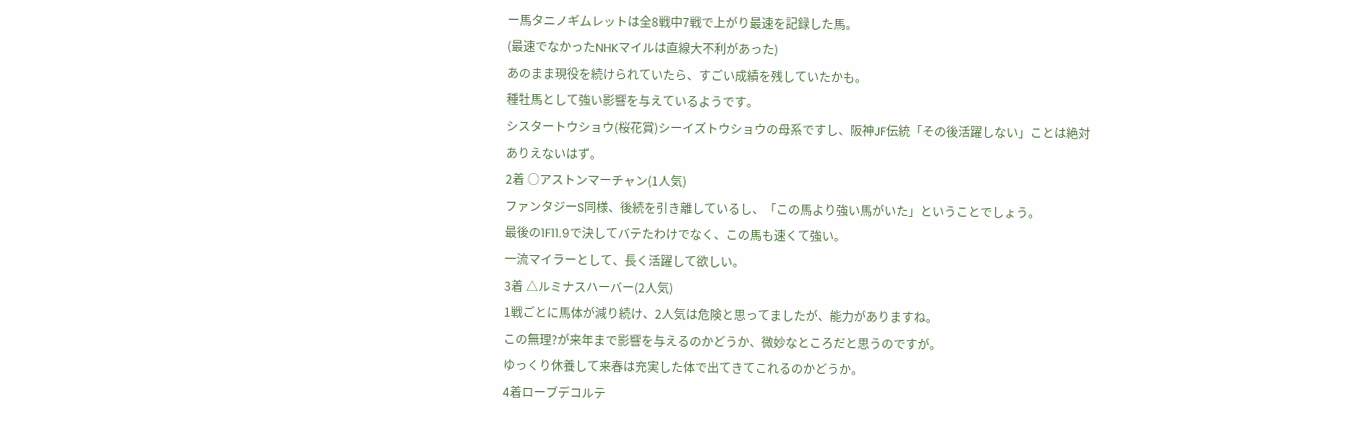ー馬タニノギムレットは全8戦中7戦で上がり最速を記録した馬。
(最速でなかったNHKマイルは直線大不利があった)
あのまま現役を続けられていたら、すごい成績を残していたかも。
種牡馬として強い影響を与えているようです。
シスタートウショウ(桜花賞)シーイズトウショウの母系ですし、阪神JF伝統「その後活躍しない」ことは絶対ありえないはず。
2着 ○アストンマーチャン(1人気)
ファンタジーS同様、後続を引き離しているし、「この馬より強い馬がいた」ということでしょう。
最後の1F11.9で決してバテたわけでなく、この馬も速くて強い。
一流マイラーとして、長く活躍して欲しい。
3着 △ルミナスハーバー(2人気)
1戦ごとに馬体が減り続け、2人気は危険と思ってましたが、能力がありますね。
この無理?が来年まで影響を与えるのかどうか、微妙なところだと思うのですが。
ゆっくり休養して来春は充実した体で出てきてこれるのかどうか。
4着ローブデコルテ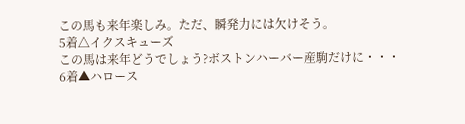この馬も来年楽しみ。ただ、瞬発力には欠けそう。
5着△イクスキューズ
この馬は来年どうでしょう?ボストンハーバー産駒だけに・・・
6着▲ハロース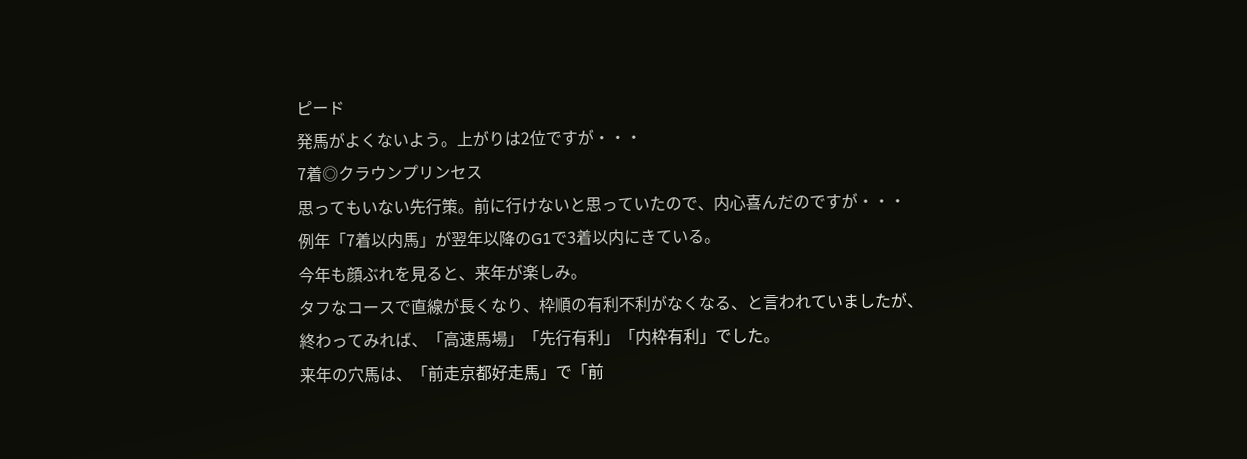ピード
発馬がよくないよう。上がりは2位ですが・・・
7着◎クラウンプリンセス
思ってもいない先行策。前に行けないと思っていたので、内心喜んだのですが・・・
例年「7着以内馬」が翌年以降のG1で3着以内にきている。
今年も顔ぶれを見ると、来年が楽しみ。
タフなコースで直線が長くなり、枠順の有利不利がなくなる、と言われていましたが、
終わってみれば、「高速馬場」「先行有利」「内枠有利」でした。
来年の穴馬は、「前走京都好走馬」で「前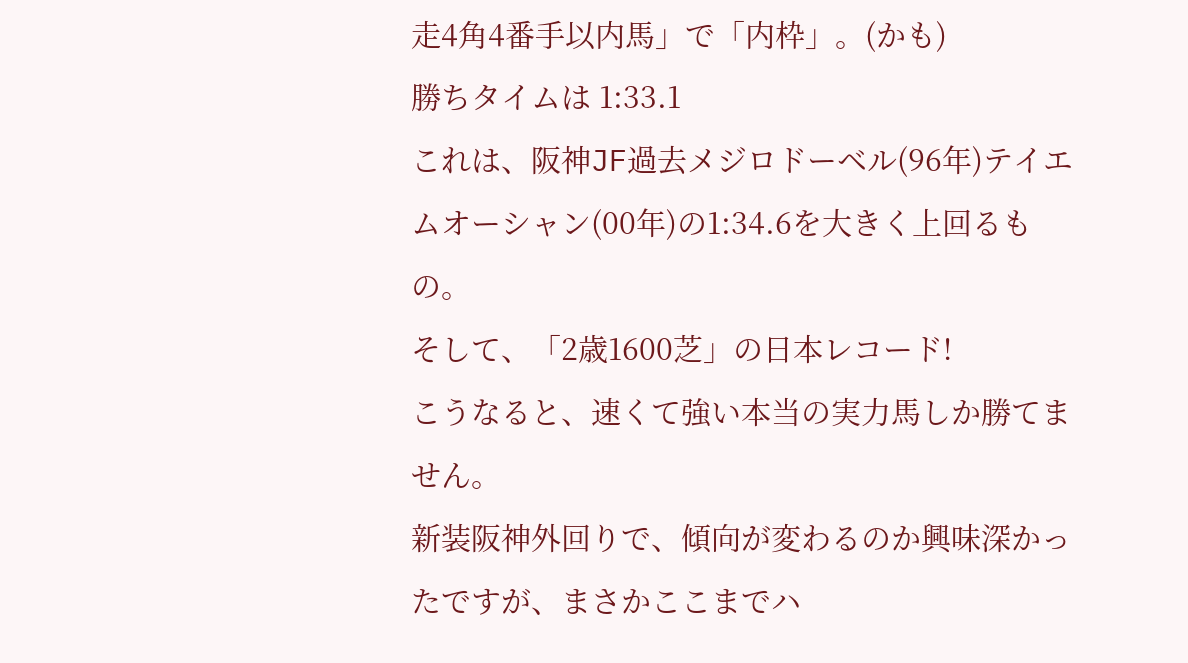走4角4番手以内馬」で「内枠」。(かも)
勝ちタイムは 1:33.1
これは、阪神JF過去メジロドーベル(96年)テイエムオーシャン(00年)の1:34.6を大きく上回るもの。
そして、「2歳1600芝」の日本レコード!
こうなると、速くて強い本当の実力馬しか勝てません。
新装阪神外回りで、傾向が変わるのか興味深かったですが、まさかここまでハ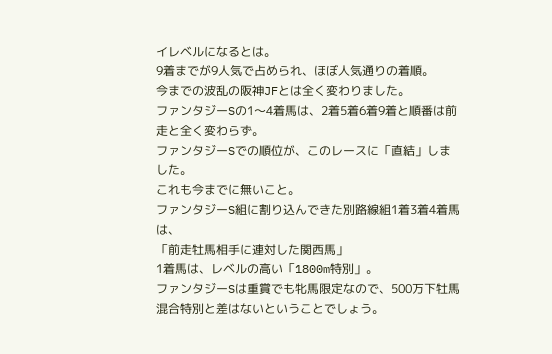イレベルになるとは。
9着までが9人気で占められ、ほぼ人気通りの着順。
今までの波乱の阪神JFとは全く変わりました。
ファンタジーSの1〜4着馬は、2着5着6着9着と順番は前走と全く変わらず。
ファンタジーSでの順位が、このレースに「直結」しました。
これも今までに無いこと。
ファンタジーS組に割り込んできた別路線組1着3着4着馬は、
「前走牡馬相手に連対した関西馬」
1着馬は、レベルの高い「1800m特別」。
ファンタジーSは重賞でも牝馬限定なので、500万下牡馬混合特別と差はないということでしょう。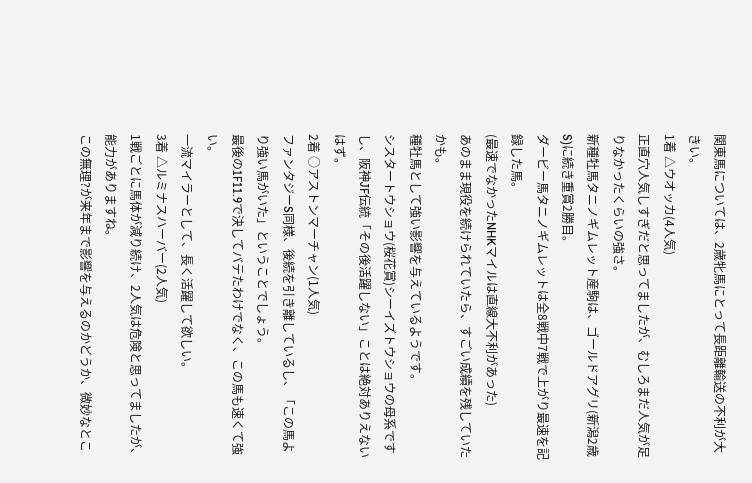関東馬については、2歳牝馬にとって長距離輸送の不利が大きい。
1着 △ウオッカ(4人気)
正直穴人気しすぎだと思ってましたが、むしろまだ人気が足りなかったくらいの強さ。
新種牡馬タニノギムレット産駒は、ゴールドアグリ(新潟2歳S)に続き重賞2勝目。
ダービー馬タニノギムレットは全8戦中7戦で上がり最速を記録した馬。
(最速でなかったNHKマイルは直線大不利があった)
あのまま現役を続けられていたら、すごい成績を残していたかも。
種牡馬として強い影響を与えているようです。
シスタートウショウ(桜花賞)シーイズトウショウの母系ですし、阪神JF伝統「その後活躍しない」ことは絶対ありえないはず。
2着 ○アストンマーチャン(1人気)
ファンタジーS同様、後続を引き離しているし、「この馬より強い馬がいた」ということでしょう。
最後の1F11.9で決してバテたわけでなく、この馬も速くて強い。
一流マイラーとして、長く活躍して欲しい。
3着 △ルミナスハーバー(2人気)
1戦ごとに馬体が減り続け、2人気は危険と思ってましたが、能力がありますね。
この無理?が来年まで影響を与えるのかどうか、微妙なとこ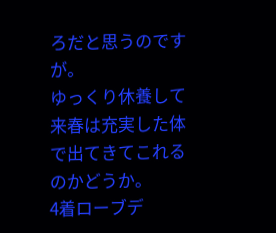ろだと思うのですが。
ゆっくり休養して来春は充実した体で出てきてこれるのかどうか。
4着ローブデ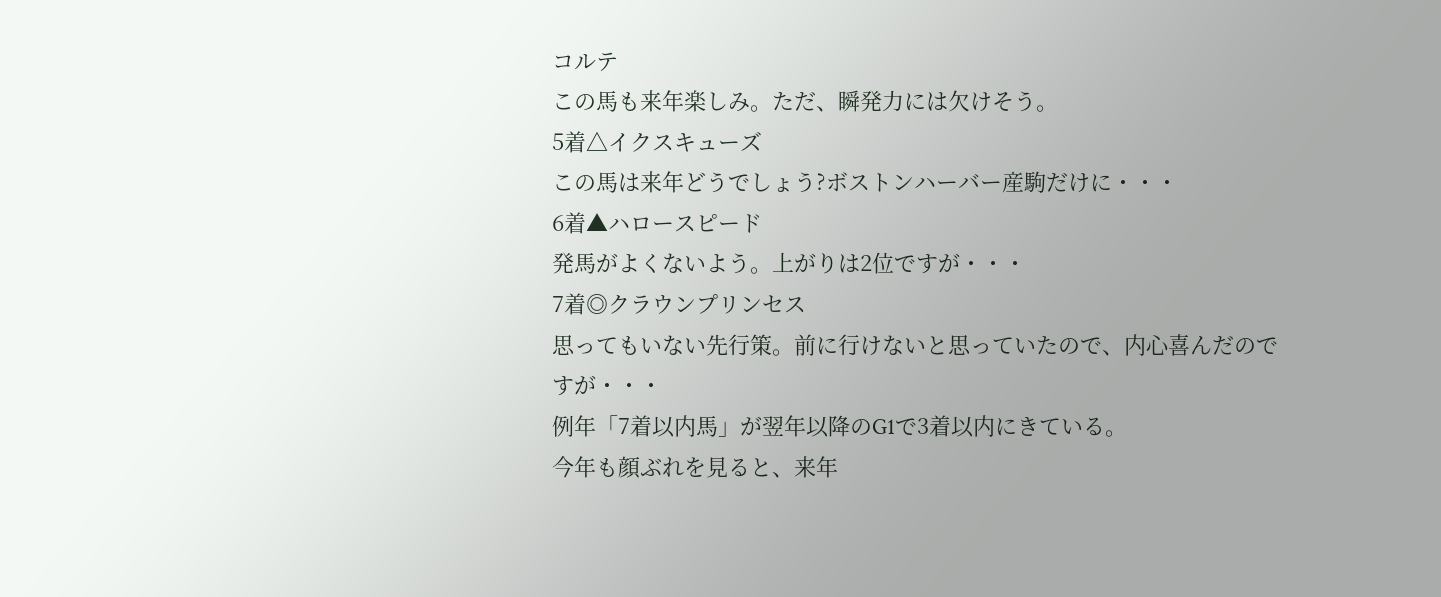コルテ
この馬も来年楽しみ。ただ、瞬発力には欠けそう。
5着△イクスキューズ
この馬は来年どうでしょう?ボストンハーバー産駒だけに・・・
6着▲ハロースピード
発馬がよくないよう。上がりは2位ですが・・・
7着◎クラウンプリンセス
思ってもいない先行策。前に行けないと思っていたので、内心喜んだのですが・・・
例年「7着以内馬」が翌年以降のG1で3着以内にきている。
今年も顔ぶれを見ると、来年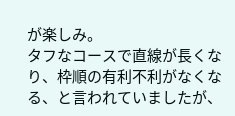が楽しみ。
タフなコースで直線が長くなり、枠順の有利不利がなくなる、と言われていましたが、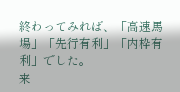終わってみれば、「高速馬場」「先行有利」「内枠有利」でした。
来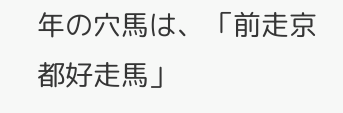年の穴馬は、「前走京都好走馬」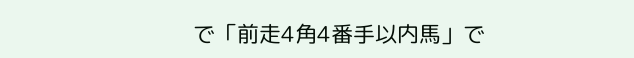で「前走4角4番手以内馬」で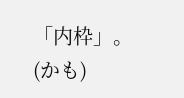「内枠」。(かも)